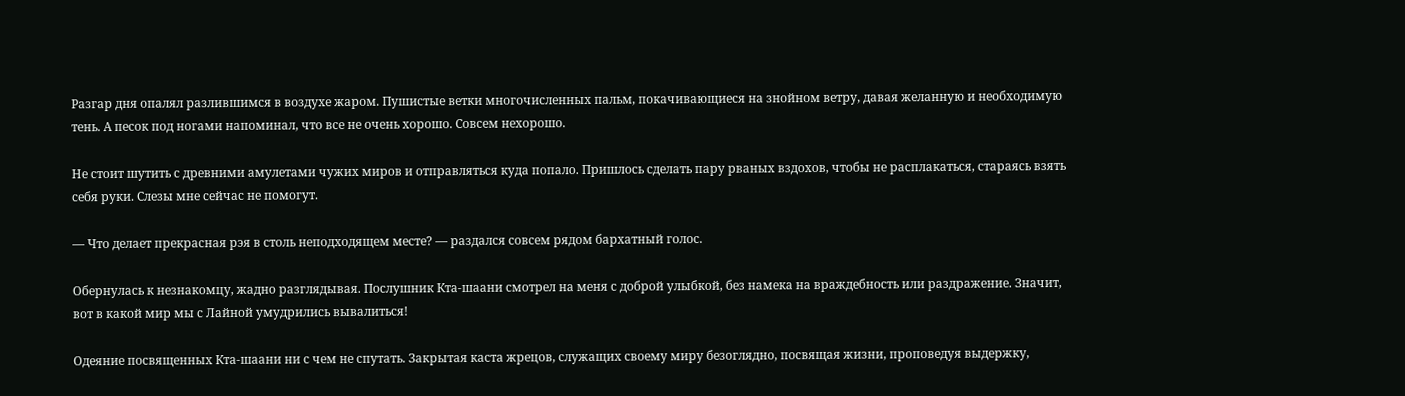Разгар дня опалял разлившимся в воздухе жаром. Пушистые ветки многочисленных пальм, покачивающиеся на знойном ветру, давая желанную и необходимую тень. А песок под ногами напоминал, что все не очень хорошо. Совсем нехорошо.

Не стоит шутить с древними амулетами чужих миров и отправляться куда попало. Пришлось сделать пару рваных вздохов, чтобы не расплакаться, стараясь взять себя руки. Слезы мне сейчас не помогут.

— Что делает прекрасная рэя в столь неподходящем месте? — раздался совсем рядом бархатный голос.

Обернулась к незнакомцу, жадно разглядывая. Послушник Кта-шаани смотрел на меня с доброй улыбкой, без намека на враждебность или раздражение. Значит, вот в какой мир мы с Лайной умудрились вывалиться!

Одеяние посвященных Кта-шаани ни с чем не спутать. Закрытая каста жрецов, служащих своему миру безоглядно, посвящая жизни, проповедуя выдержку,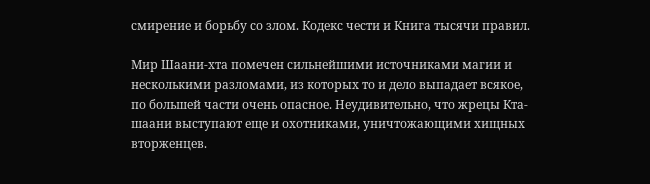смирение и борьбу со злом. Кодекс чести и Книга тысячи правил.

Мир Шаани-хта помечен сильнейшими источниками магии и несколькими разломами, из которых то и дело выпадает всякое, по большей части очень опасное. Неудивительно, что жрецы Кта-шаани выступают еще и охотниками, уничтожающими хищных вторженцев.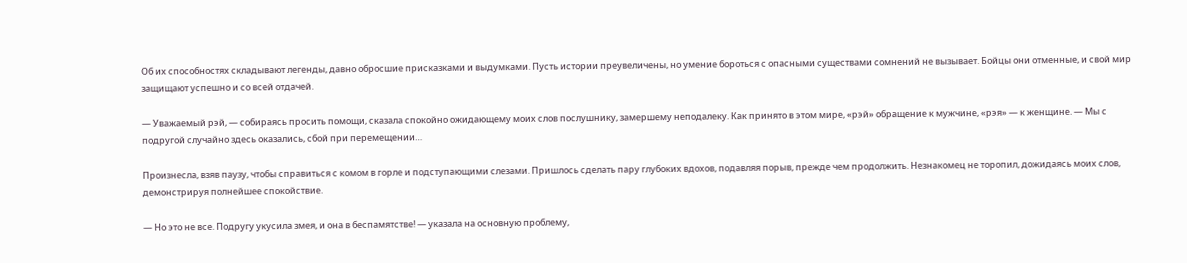Об их способностях складывают легенды, давно обросшие присказками и выдумками. Пусть истории преувеличены, но умение бороться с опасными существами сомнений не вызывает. Бойцы они отменные, и свой мир защищают успешно и со всей отдачей.

— Уважаемый рэй, — собираясь просить помощи, сказала спокойно ожидающему моих слов послушнику, замершему неподалеку. Как принято в этом мире, «рэй» обращение к мужчине, «рэя» — к женщине. — Мы с подругой случайно здесь оказались, сбой при перемещении…

Произнесла, взяв паузу, чтобы справиться с комом в горле и подступающими слезами. Пришлось сделать пару глубоких вдохов, подавляя порыв, прежде чем продолжить. Незнакомец не торопил, дожидаясь моих слов, демонстрируя полнейшее спокойствие.

— Но это не все. Подругу укусила змея, и она в беспамятстве! — указала на основную проблему,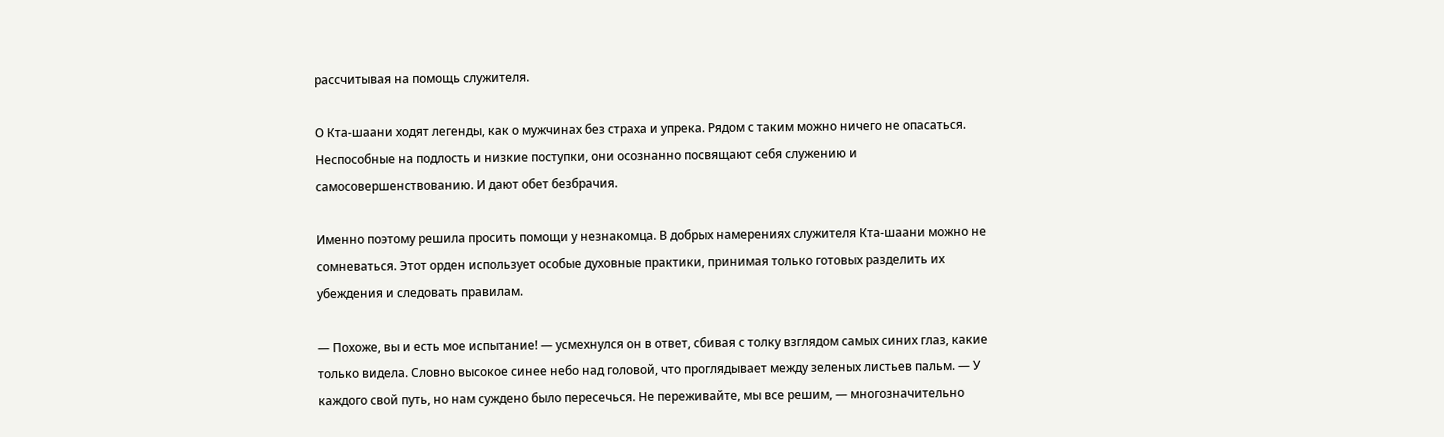рассчитывая на помощь служителя.

О Кта-шаани ходят легенды, как о мужчинах без страха и упрека. Рядом с таким можно ничего не опасаться. Неспособные на подлость и низкие поступки, они осознанно посвящают себя служению и самосовершенствованию. И дают обет безбрачия.

Именно поэтому решила просить помощи у незнакомца. В добрых намерениях служителя Кта-шаани можно не сомневаться. Этот орден использует особые духовные практики, принимая только готовых разделить их убеждения и следовать правилам.

— Похоже, вы и есть мое испытание! — усмехнулся он в ответ, сбивая с толку взглядом самых синих глаз, какие только видела. Словно высокое синее небо над головой, что проглядывает между зеленых листьев пальм. — У каждого свой путь, но нам суждено было пересечься. Не переживайте, мы все решим, — многозначительно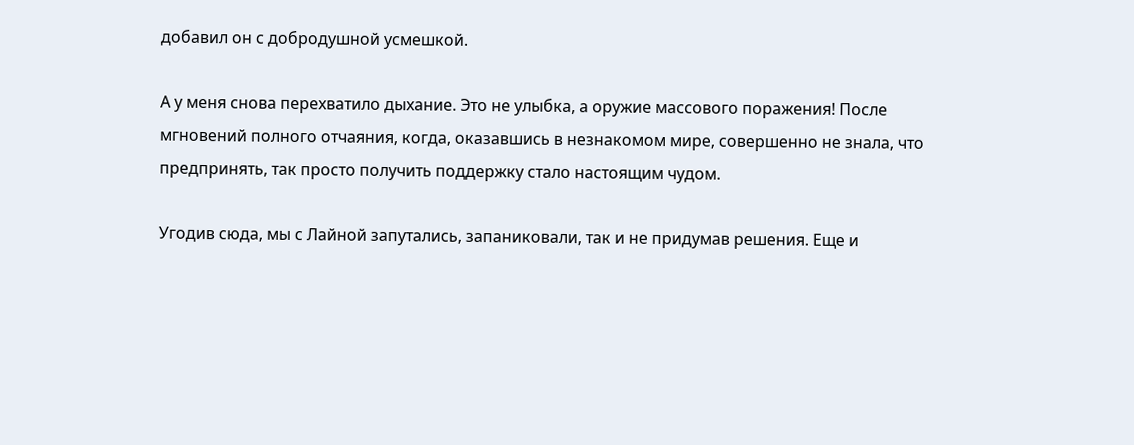добавил он с добродушной усмешкой.

А у меня снова перехватило дыхание. Это не улыбка, а оружие массового поражения! После мгновений полного отчаяния, когда, оказавшись в незнакомом мире, совершенно не знала, что предпринять, так просто получить поддержку стало настоящим чудом.

Угодив сюда, мы с Лайной запутались, запаниковали, так и не придумав решения. Еще и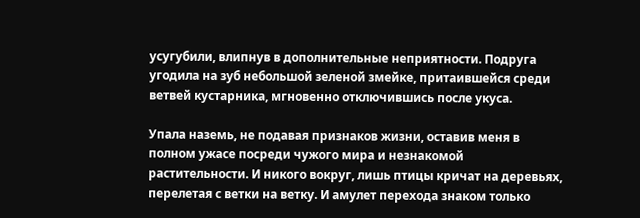усугубили, влипнув в дополнительные неприятности. Подруга угодила на зуб небольшой зеленой змейке, притаившейся среди ветвей кустарника, мгновенно отключившись после укуса.

Упала наземь, не подавая признаков жизни, оставив меня в полном ужасе посреди чужого мира и незнакомой растительности. И никого вокруг, лишь птицы кричат на деревьях, перелетая с ветки на ветку. И амулет перехода знаком только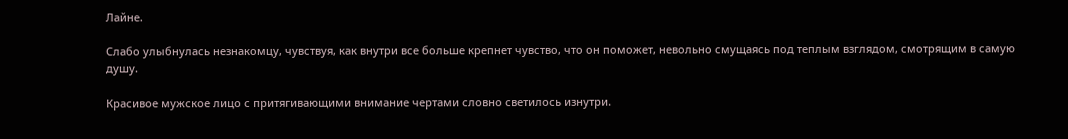Лайне.

Слабо улыбнулась незнакомцу, чувствуя, как внутри все больше крепнет чувство, что он поможет, невольно смущаясь под теплым взглядом, смотрящим в самую душу.

Красивое мужское лицо с притягивающими внимание чертами словно светилось изнутри.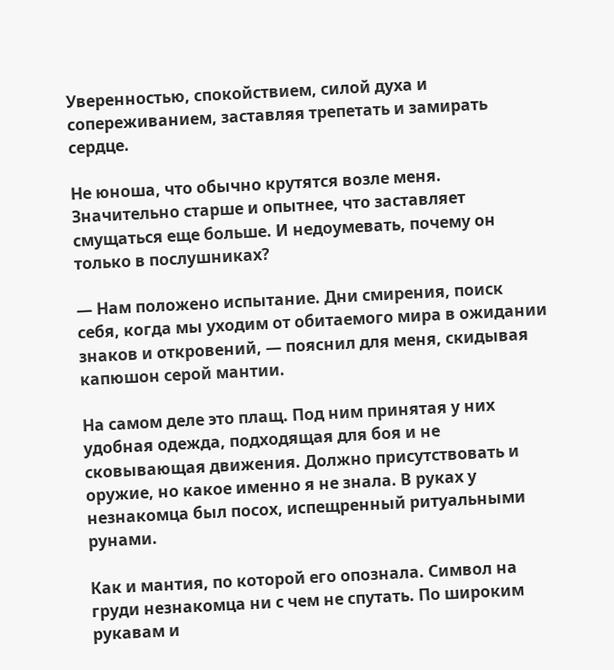Уверенностью, спокойствием, силой духа и сопереживанием, заставляя трепетать и замирать сердце.

Не юноша, что обычно крутятся возле меня. Значительно старше и опытнее, что заставляет смущаться еще больше. И недоумевать, почему он только в послушниках?

— Нам положено испытание. Дни смирения, поиск себя, когда мы уходим от обитаемого мира в ожидании знаков и откровений, — пояснил для меня, скидывая капюшон серой мантии.

На самом деле это плащ. Под ним принятая у них удобная одежда, подходящая для боя и не сковывающая движения. Должно присутствовать и оружие, но какое именно я не знала. В руках у незнакомца был посох, испещренный ритуальными рунами.

Как и мантия, по которой его опознала. Символ на груди незнакомца ни с чем не спутать. По широким рукавам и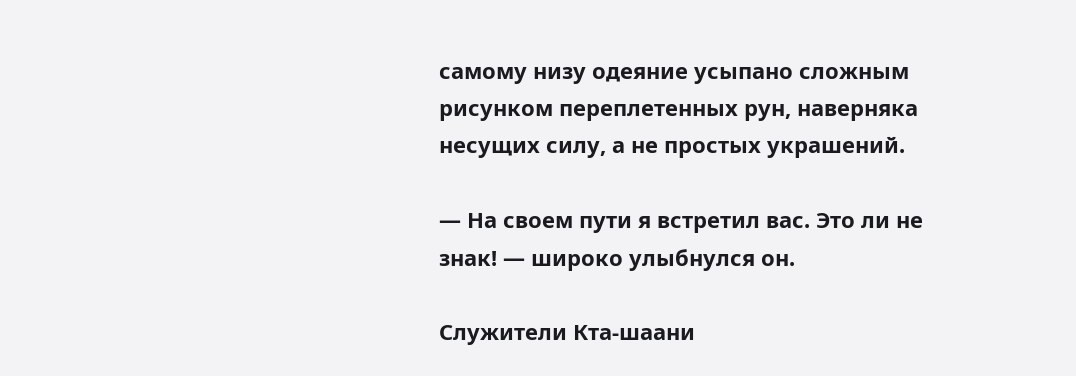самому низу одеяние усыпано сложным рисунком переплетенных рун, наверняка несущих силу, а не простых украшений.

— На своем пути я встретил вас. Это ли не знак! — широко улыбнулся он.

Служители Кта-шаани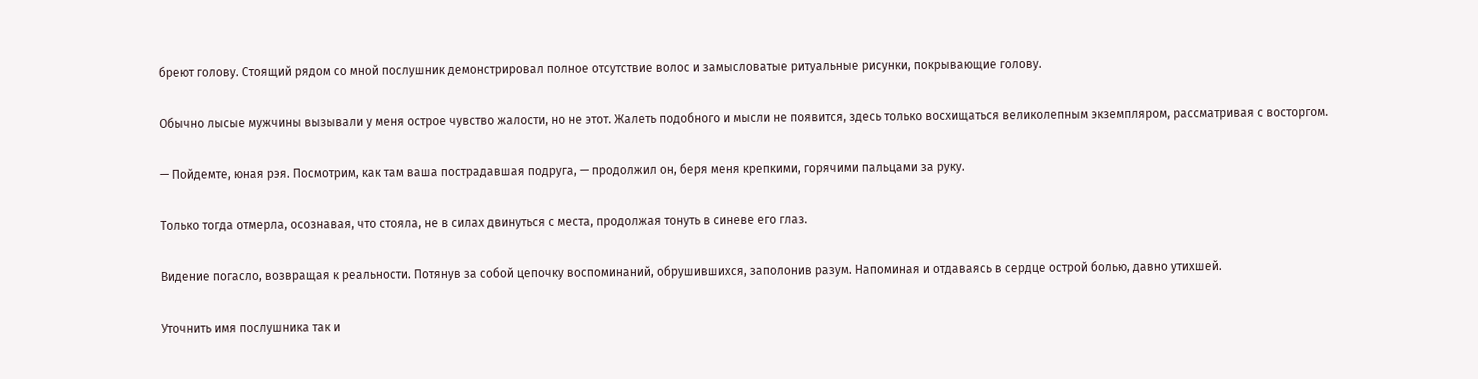бреют голову. Стоящий рядом со мной послушник демонстрировал полное отсутствие волос и замысловатые ритуальные рисунки, покрывающие голову.

Обычно лысые мужчины вызывали у меня острое чувство жалости, но не этот. Жалеть подобного и мысли не появится, здесь только восхищаться великолепным экземпляром, рассматривая с восторгом.

— Пойдемте, юная рэя. Посмотрим, как там ваша пострадавшая подруга, — продолжил он, беря меня крепкими, горячими пальцами за руку.

Только тогда отмерла, осознавая, что стояла, не в силах двинуться с места, продолжая тонуть в синеве его глаз.

Видение погасло, возвращая к реальности. Потянув за собой цепочку воспоминаний, обрушившихся, заполонив разум. Напоминая и отдаваясь в сердце острой болью, давно утихшей.

Уточнить имя послушника так и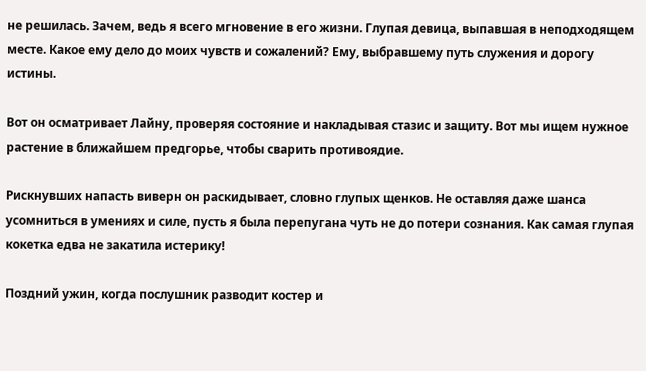не решилась. Зачем, ведь я всего мгновение в его жизни. Глупая девица, выпавшая в неподходящем месте. Какое ему дело до моих чувств и сожалений? Ему, выбравшему путь служения и дорогу истины.

Вот он осматривает Лайну, проверяя состояние и накладывая стазис и защиту. Вот мы ищем нужное растение в ближайшем предгорье, чтобы сварить противоядие.

Рискнувших напасть виверн он раскидывает, словно глупых щенков. Не оставляя даже шанса усомниться в умениях и силе, пусть я была перепугана чуть не до потери сознания. Как самая глупая кокетка едва не закатила истерику!

Поздний ужин, когда послушник разводит костер и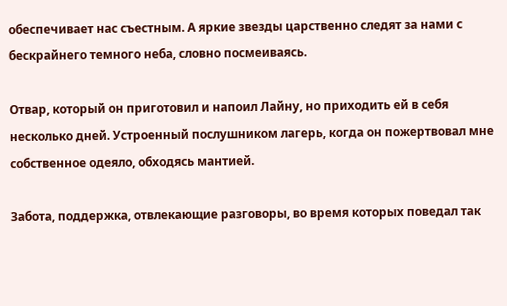обеспечивает нас съестным. А яркие звезды царственно следят за нами с бескрайнего темного неба, словно посмеиваясь.

Отвар, который он приготовил и напоил Лайну, но приходить ей в себя несколько дней. Устроенный послушником лагерь, когда он пожертвовал мне собственное одеяло, обходясь мантией.

Забота, поддержка, отвлекающие разговоры, во время которых поведал так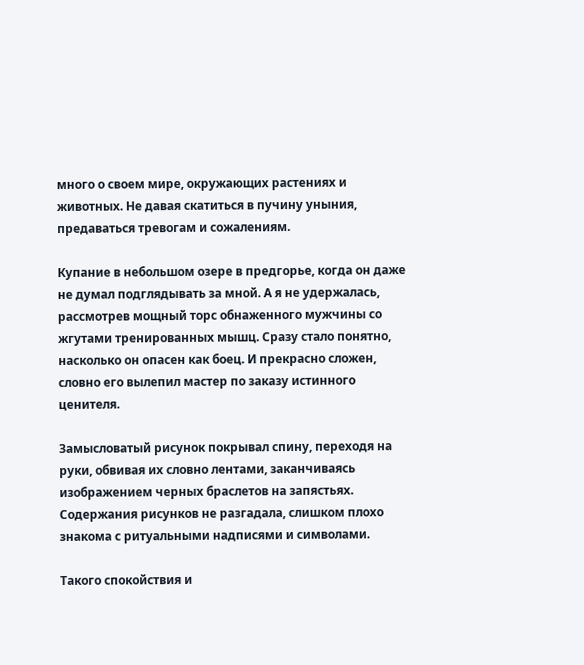много о своем мире, окружающих растениях и животных. Не давая скатиться в пучину уныния, предаваться тревогам и сожалениям.

Купание в небольшом озере в предгорье, когда он даже не думал подглядывать за мной. А я не удержалась, рассмотрев мощный торс обнаженного мужчины со жгутами тренированных мышц. Сразу стало понятно, насколько он опасен как боец. И прекрасно сложен, словно его вылепил мастер по заказу истинного ценителя.

Замысловатый рисунок покрывал спину, переходя на руки, обвивая их словно лентами, заканчиваясь изображением черных браслетов на запястьях. Содержания рисунков не разгадала, слишком плохо знакома с ритуальными надписями и символами.

Такого спокойствия и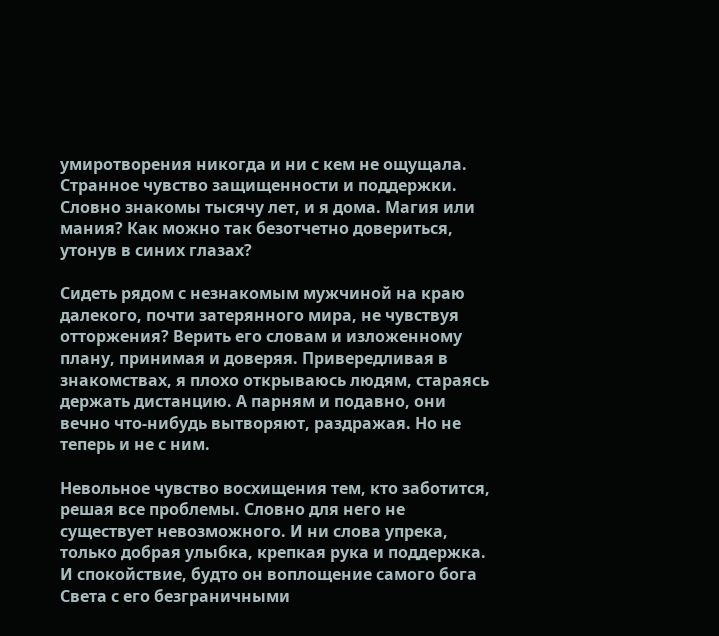умиротворения никогда и ни с кем не ощущала. Странное чувство защищенности и поддержки. Словно знакомы тысячу лет, и я дома. Магия или мания? Как можно так безотчетно довериться, утонув в синих глазах?

Сидеть рядом с незнакомым мужчиной на краю далекого, почти затерянного мира, не чувствуя отторжения? Верить его словам и изложенному плану, принимая и доверяя. Привередливая в знакомствах, я плохо открываюсь людям, стараясь держать дистанцию. А парням и подавно, они вечно что-нибудь вытворяют, раздражая. Но не теперь и не с ним.

Невольное чувство восхищения тем, кто заботится, решая все проблемы. Словно для него не существует невозможного. И ни слова упрека, только добрая улыбка, крепкая рука и поддержка. И спокойствие, будто он воплощение самого бога Света с его безграничными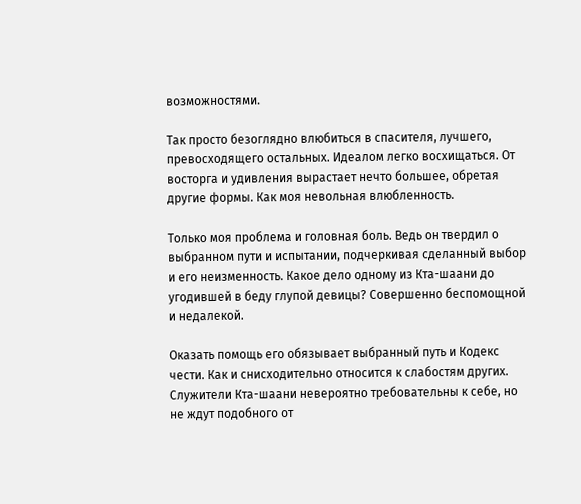возможностями.

Так просто безоглядно влюбиться в спасителя, лучшего, превосходящего остальных. Идеалом легко восхищаться. От восторга и удивления вырастает нечто большее, обретая другие формы. Как моя невольная влюбленность.

Только моя проблема и головная боль. Ведь он твердил о выбранном пути и испытании, подчеркивая сделанный выбор и его неизменность. Какое дело одному из Кта-шаани до угодившей в беду глупой девицы? Совершенно беспомощной и недалекой.

Оказать помощь его обязывает выбранный путь и Кодекс чести. Как и снисходительно относится к слабостям других. Служители Кта-шаани невероятно требовательны к себе, но не ждут подобного от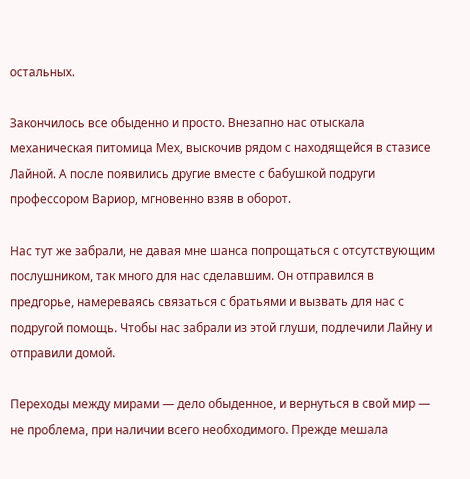остальных.

Закончилось все обыденно и просто. Внезапно нас отыскала механическая питомица Мех, выскочив рядом с находящейся в стазисе Лайной. А после появились другие вместе с бабушкой подруги профессором Вариор, мгновенно взяв в оборот.

Нас тут же забрали, не давая мне шанса попрощаться с отсутствующим послушником, так много для нас сделавшим. Он отправился в предгорье, намереваясь связаться с братьями и вызвать для нас с подругой помощь. Чтобы нас забрали из этой глуши, подлечили Лайну и отправили домой.

Переходы между мирами — дело обыденное, и вернуться в свой мир — не проблема, при наличии всего необходимого. Прежде мешала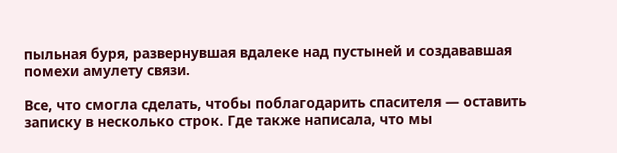пыльная буря, развернувшая вдалеке над пустыней и создававшая помехи амулету связи.

Все, что смогла сделать, чтобы поблагодарить спасителя — оставить записку в несколько строк. Где также написала, что мы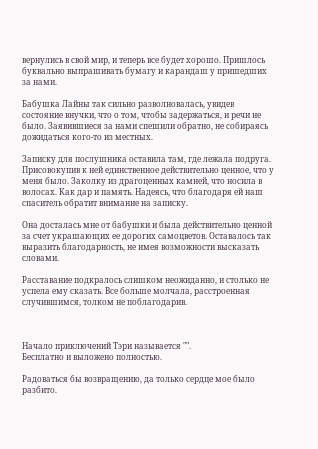вернулись в свой мир, и теперь все будет хорошо. Пришлось буквально выпрашивать бумагу и карандаш у пришедших за нами.

Бабушка Лайны так сильно разволновалась, увидев состояние внучки, что о том, чтобы задержаться, и речи не было. Заявившиеся за нами спешили обратно, не собираясь дожидаться кого-то из местных.

Записку для послушника оставила там, где лежала подруга. Присовокупив к ней единственное действительно ценное, что у меня было. Заколку из драгоценных камней, что носила в волосах. Как дар и память. Надеясь, что благодаря ей наш спаситель обратит внимание на записку.

Она досталась мне от бабушки и была действительно ценной за счет украшающих ее дорогих самоцветов. Оставалось так выразить благодарность, не имея возможности высказать словами.

Расставание подкралось слишком неожиданно, и столько не успела ему сказать. Все больше молчала, расстроенная случившимся, толком не поблагодарив.



Начало приключений Тэри называется "".
Бесплатно и выложено полностью.

Радоваться бы возвращению, да только сердце мое было разбито.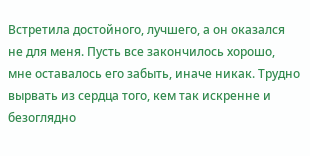Встретила достойного, лучшего, а он оказался не для меня. Пусть все закончилось хорошо, мне оставалось его забыть, иначе никак. Трудно вырвать из сердца того, кем так искренне и безоглядно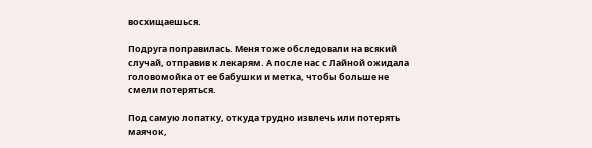восхищаешься.

Подруга поправилась. Меня тоже обследовали на всякий случай, отправив к лекарям. А после нас с Лайной ожидала головомойка от ее бабушки и метка, чтобы больше не смели потеряться.

Под самую лопатку, откуда трудно извлечь или потерять маячок,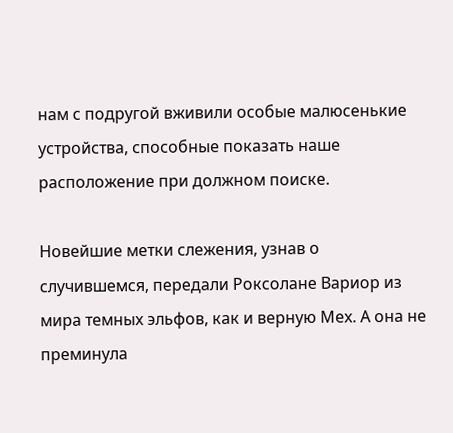нам с подругой вживили особые малюсенькие устройства, способные показать наше расположение при должном поиске.

Новейшие метки слежения, узнав о случившемся, передали Роксолане Вариор из мира темных эльфов, как и верную Мех. А она не преминула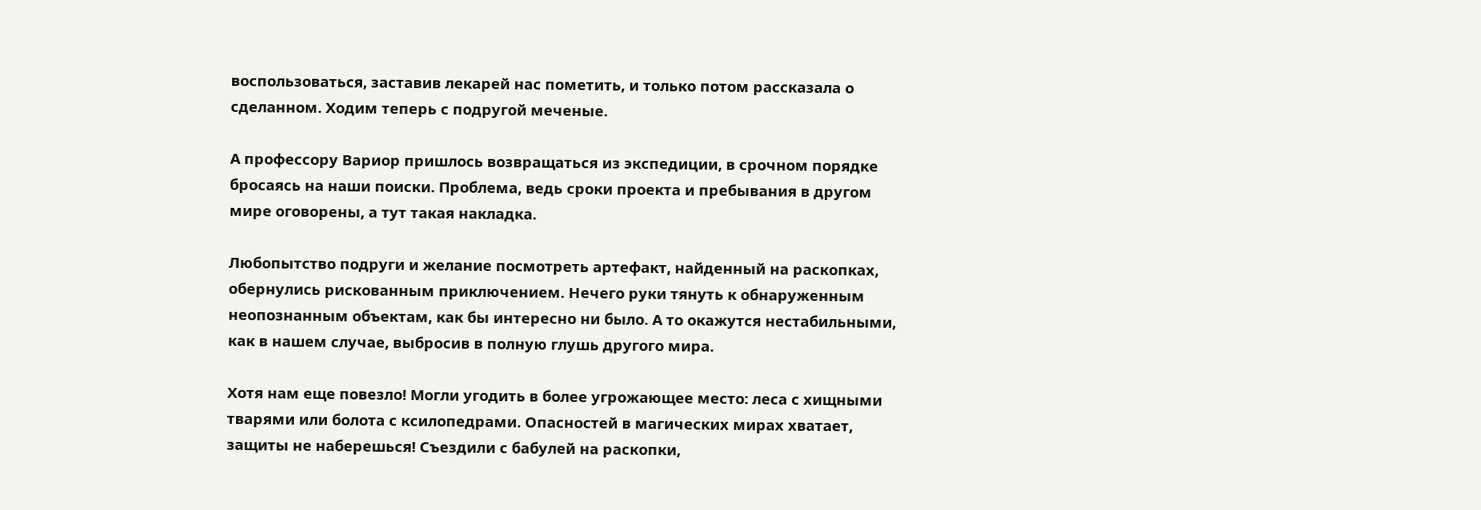воспользоваться, заставив лекарей нас пометить, и только потом рассказала о сделанном. Ходим теперь с подругой меченые.

А профессору Вариор пришлось возвращаться из экспедиции, в срочном порядке бросаясь на наши поиски. Проблема, ведь сроки проекта и пребывания в другом мире оговорены, а тут такая накладка.

Любопытство подруги и желание посмотреть артефакт, найденный на раскопках, обернулись рискованным приключением. Нечего руки тянуть к обнаруженным неопознанным объектам, как бы интересно ни было. А то окажутся нестабильными, как в нашем случае, выбросив в полную глушь другого мира.

Хотя нам еще повезло! Могли угодить в более угрожающее место: леса с хищными тварями или болота с ксилопедрами. Опасностей в магических мирах хватает, защиты не наберешься! Съездили с бабулей на раскопки,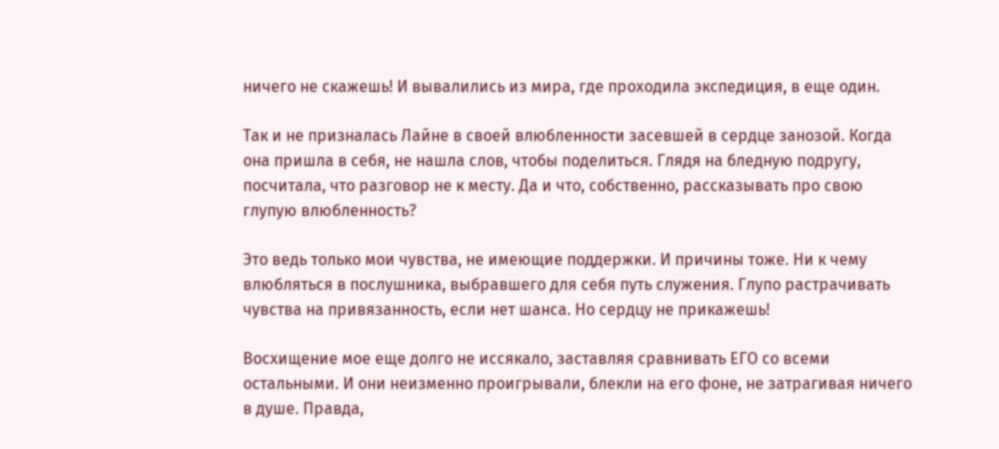ничего не скажешь! И вывалились из мира, где проходила экспедиция, в еще один.

Так и не призналась Лайне в своей влюбленности засевшей в сердце занозой. Когда она пришла в себя, не нашла слов, чтобы поделиться. Глядя на бледную подругу, посчитала, что разговор не к месту. Да и что, собственно, рассказывать про свою глупую влюбленность?

Это ведь только мои чувства, не имеющие поддержки. И причины тоже. Ни к чему влюбляться в послушника, выбравшего для себя путь служения. Глупо растрачивать чувства на привязанность, если нет шанса. Но сердцу не прикажешь!

Восхищение мое еще долго не иссякало, заставляя сравнивать ЕГО со всеми остальными. И они неизменно проигрывали, блекли на его фоне, не затрагивая ничего в душе. Правда,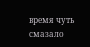время чуть смазало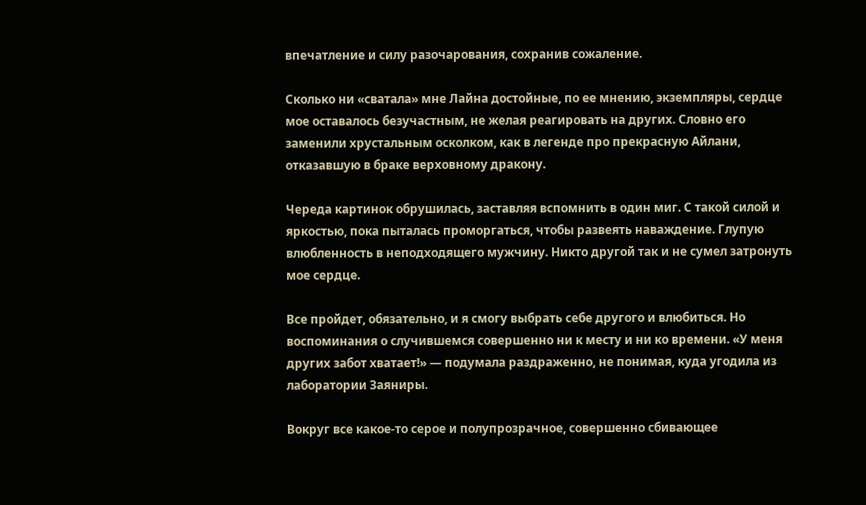впечатление и силу разочарования, сохранив сожаление.

Сколько ни «сватала» мне Лайна достойные, по ее мнению, экземпляры, сердце мое оставалось безучастным, не желая реагировать на других. Словно его заменили хрустальным осколком, как в легенде про прекрасную Айлани, отказавшую в браке верховному дракону.

Череда картинок обрушилась, заставляя вспомнить в один миг. С такой силой и яркостью, пока пыталась проморгаться, чтобы развеять наваждение. Глупую влюбленность в неподходящего мужчину. Никто другой так и не сумел затронуть мое сердце.

Все пройдет, обязательно, и я смогу выбрать себе другого и влюбиться. Но воспоминания о случившемся совершенно ни к месту и ни ко времени. «У меня других забот хватает!» — подумала раздраженно, не понимая, куда угодила из лаборатории Заяниры.

Вокруг все какое-то серое и полупрозрачное, совершенно сбивающее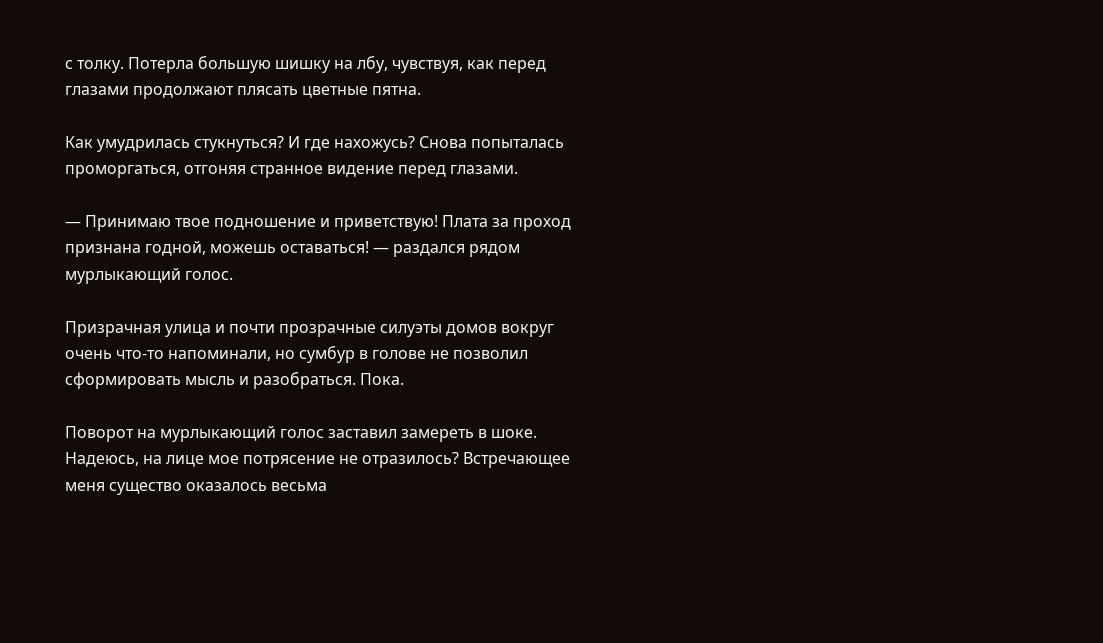с толку. Потерла большую шишку на лбу, чувствуя, как перед глазами продолжают плясать цветные пятна.

Как умудрилась стукнуться? И где нахожусь? Снова попыталась проморгаться, отгоняя странное видение перед глазами.

— Принимаю твое подношение и приветствую! Плата за проход признана годной, можешь оставаться! — раздался рядом мурлыкающий голос.

Призрачная улица и почти прозрачные силуэты домов вокруг очень что-то напоминали, но сумбур в голове не позволил сформировать мысль и разобраться. Пока.

Поворот на мурлыкающий голос заставил замереть в шоке. Надеюсь, на лице мое потрясение не отразилось? Встречающее меня существо оказалось весьма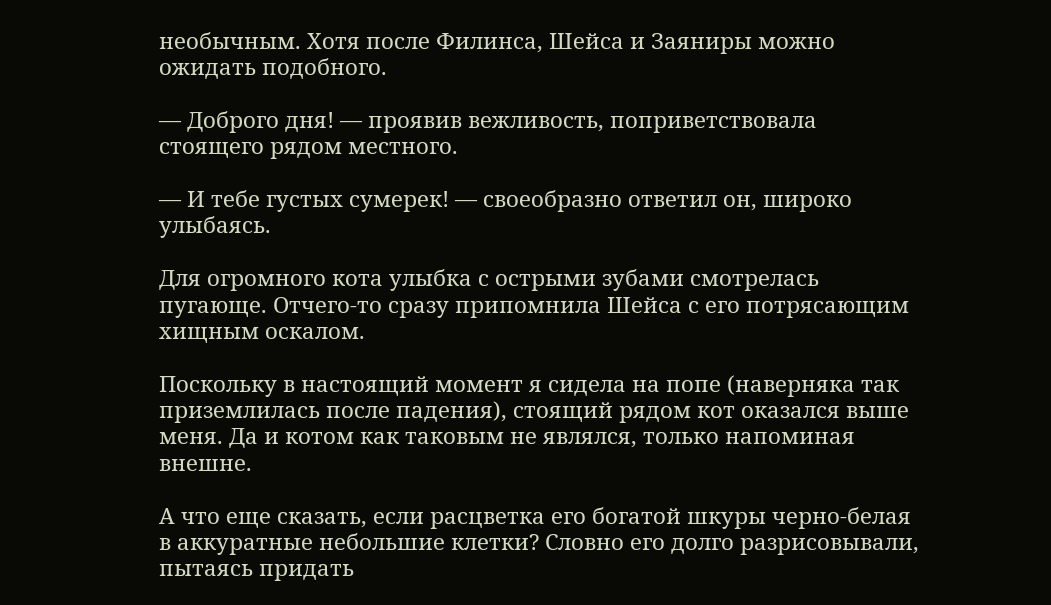необычным. Хотя после Филинса, Шейса и Заяниры можно ожидать подобного.

— Доброго дня! — проявив вежливость, поприветствовала стоящего рядом местного.

— И тебе густых сумерек! — своеобразно ответил он, широко улыбаясь.

Для огромного кота улыбка с острыми зубами смотрелась пугающе. Отчего-то сразу припомнила Шейса с его потрясающим хищным оскалом.

Поскольку в настоящий момент я сидела на попе (наверняка так приземлилась после падения), стоящий рядом кот оказался выше меня. Да и котом как таковым не являлся, только напоминая внешне.

А что еще сказать, если расцветка его богатой шкуры черно-белая в аккуратные небольшие клетки? Словно его долго разрисовывали, пытаясь придать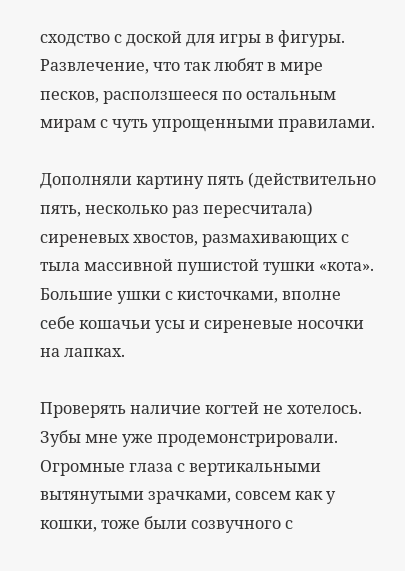сходство с доской для игры в фигуры. Развлечение, что так любят в мире песков, расползшееся по остальным мирам с чуть упрощенными правилами.

Дополняли картину пять (действительно пять, несколько раз пересчитала) сиреневых хвостов, размахивающих с тыла массивной пушистой тушки «кота». Большие ушки с кисточками, вполне себе кошачьи усы и сиреневые носочки на лапках.

Проверять наличие когтей не хотелось. Зубы мне уже продемонстрировали. Огромные глаза с вертикальными вытянутыми зрачками, совсем как у кошки, тоже были созвучного с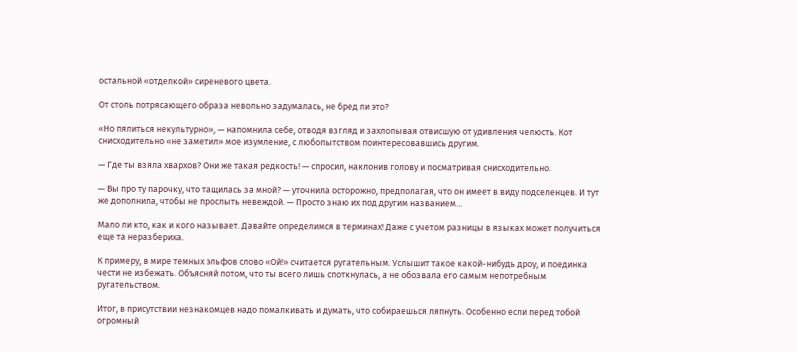остальной «отделкой» сиреневого цвета.

От столь потрясающего образа невольно задумалась, не бред ли это?

«Но пялиться некультурно», — напомнила себе, отводя взгляд и захлопывая отвисшую от удивления челюсть. Кот снисходительно «не заметил» мое изумление, с любопытством поинтересовавшись другим.

— Где ты взяла хвархов? Они же такая редкость! — спросил, наклонив голову и посматривая снисходительно.

— Вы про ту парочку, что тащилась за мной? — уточнила осторожно, предполагая, что он имеет в виду подселенцев. И тут же дополнила, чтобы не прослыть невеждой. — Просто знаю их под другим названием…

Мало ли кто, как и кого называет. Давайте определимся в терминах! Даже с учетом разницы в языках может получиться еще та неразбериха.

К примеру, в мире темных эльфов слово «Ой!» считается ругательным. Услышит такое какой-нибудь дроу, и поединка чести не избежать. Объясняй потом, что ты всего лишь споткнулась, а не обозвала его самым непотребным ругательством.

Итог, в присутствии незнакомцев надо помалкивать и думать, что собираешься ляпнуть. Особенно если перед тобой огромный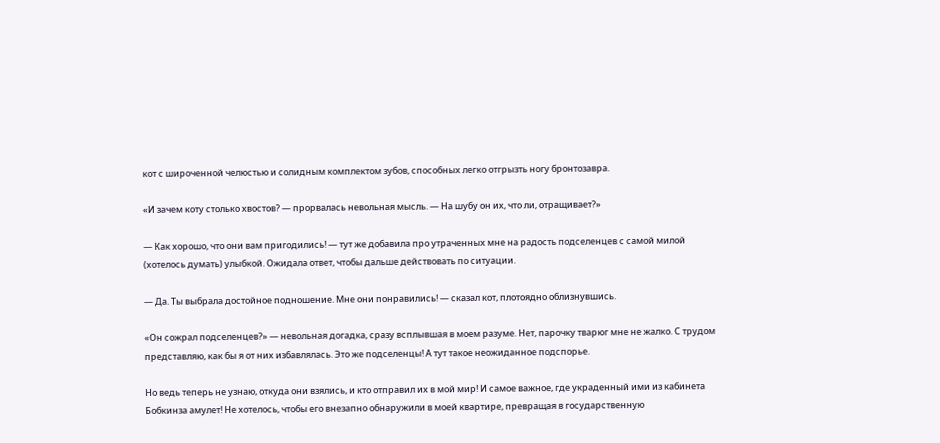кот с широченной челюстью и солидным комплектом зубов, способных легко отгрызть ногу бронтозавра.

«И зачем коту столько хвостов? — прорвалась невольная мысль. — На шубу он их, что ли, отращивает?»

— Как хорошо, что они вам пригодились! — тут же добавила про утраченных мне на радость подселенцев с самой милой (хотелось думать) улыбкой. Ожидала ответ, чтобы дальше действовать по ситуации.

— Да. Ты выбрала достойное подношение. Мне они понравились! — сказал кот, плотоядно облизнувшись.

«Он сожрал подселенцев?» — невольная догадка, сразу всплывшая в моем разуме. Нет, парочку тварюг мне не жалко. С трудом представляю, как бы я от них избавлялась. Это же подселенцы! А тут такое неожиданное подспорье.

Но ведь теперь не узнаю, откуда они взялись, и кто отправил их в мой мир! И самое важное, где украденный ими из кабинета Бобкинза амулет! Не хотелось, чтобы его внезапно обнаружили в моей квартире, превращая в государственную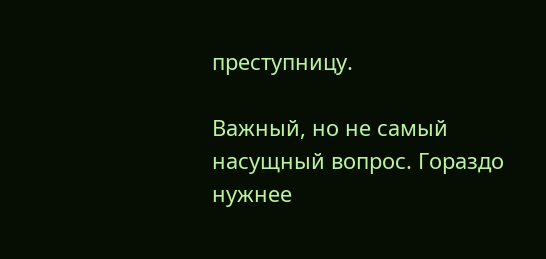преступницу.

Важный, но не самый насущный вопрос. Гораздо нужнее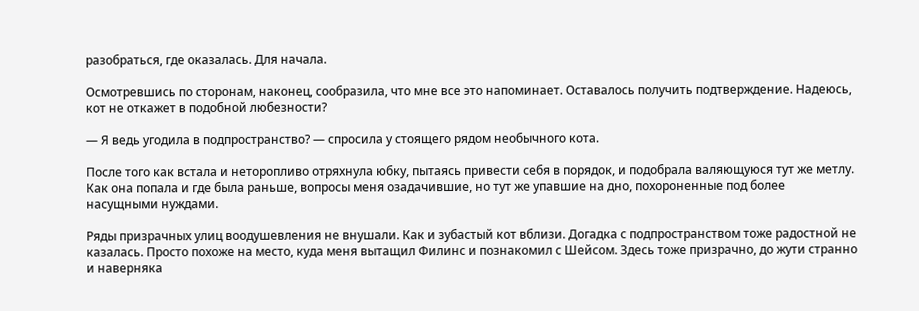разобраться, где оказалась. Для начала.

Осмотревшись по сторонам, наконец, сообразила, что мне все это напоминает. Оставалось получить подтверждение. Надеюсь, кот не откажет в подобной любезности?

— Я ведь угодила в подпространство? — спросила у стоящего рядом необычного кота.

После того как встала и неторопливо отряхнула юбку, пытаясь привести себя в порядок, и подобрала валяющуюся тут же метлу. Как она попала и где была раньше, вопросы меня озадачившие, но тут же упавшие на дно, похороненные под более насущными нуждами.

Ряды призрачных улиц воодушевления не внушали. Как и зубастый кот вблизи. Догадка с подпространством тоже радостной не казалась. Просто похоже на место, куда меня вытащил Филинс и познакомил с Шейсом. Здесь тоже призрачно, до жути странно и наверняка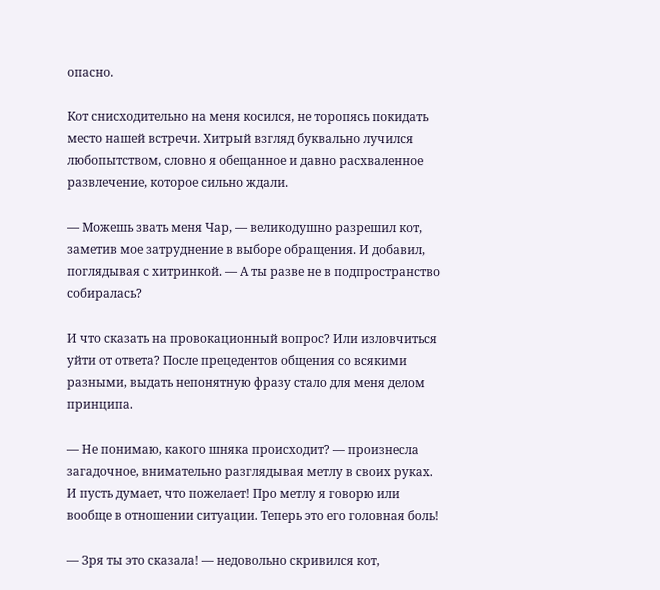опасно.

Кот снисходительно на меня косился, не торопясь покидать место нашей встречи. Хитрый взгляд буквально лучился любопытством, словно я обещанное и давно расхваленное развлечение, которое сильно ждали.

— Можешь звать меня Чар, — великодушно разрешил кот, заметив мое затруднение в выборе обращения. И добавил, поглядывая с хитринкой. — А ты разве не в подпространство собиралась?

И что сказать на провокационный вопрос? Или изловчиться уйти от ответа? После прецедентов общения со всякими разными, выдать непонятную фразу стало для меня делом принципа.

— Не понимаю, какого шняка происходит? — произнесла загадочное, внимательно разглядывая метлу в своих руках. И пусть думает, что пожелает! Про метлу я говорю или вообще в отношении ситуации. Теперь это его головная боль!

— Зря ты это сказала! — недовольно скривился кот,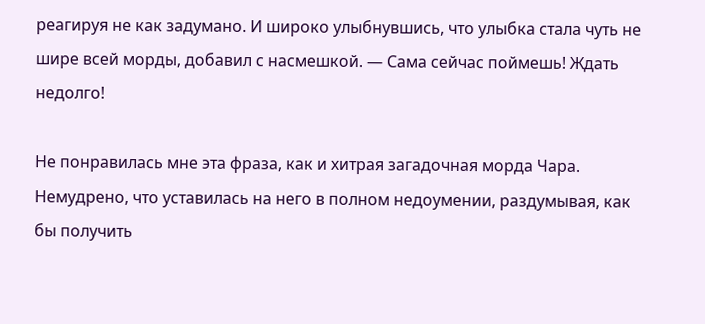реагируя не как задумано. И широко улыбнувшись, что улыбка стала чуть не шире всей морды, добавил с насмешкой. — Сама сейчас поймешь! Ждать недолго!

Не понравилась мне эта фраза, как и хитрая загадочная морда Чара. Немудрено, что уставилась на него в полном недоумении, раздумывая, как бы получить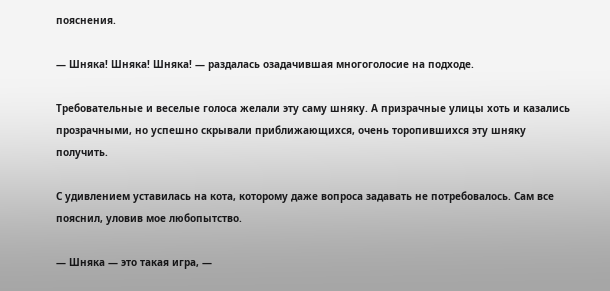пояснения.

— Шняка! Шняка! Шняка! — раздалась озадачившая многоголосие на подходе.

Требовательные и веселые голоса желали эту саму шняку. А призрачные улицы хоть и казались прозрачными, но успешно скрывали приближающихся, очень торопившихся эту шняку получить.

С удивлением уставилась на кота, которому даже вопроса задавать не потребовалось. Сам все пояснил, уловив мое любопытство.

— Шняка — это такая игра, —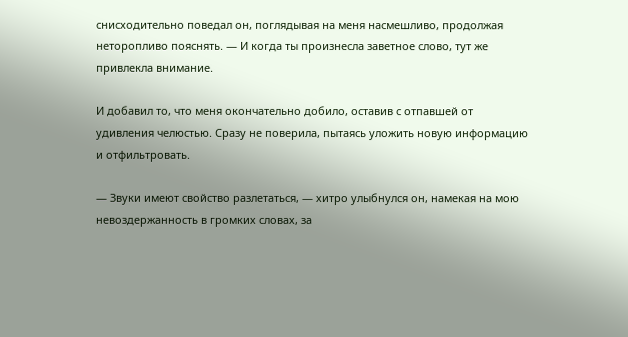снисходительно поведал он, поглядывая на меня насмешливо, продолжая неторопливо пояснять. — И когда ты произнесла заветное слово, тут же привлекла внимание.

И добавил то, что меня окончательно добило, оставив с отпавшей от удивления челюстью. Сразу не поверила, пытаясь уложить новую информацию и отфильтровать.

— Звуки имеют свойство разлетаться, — хитро улыбнулся он, намекая на мою невоздержанность в громких словах, за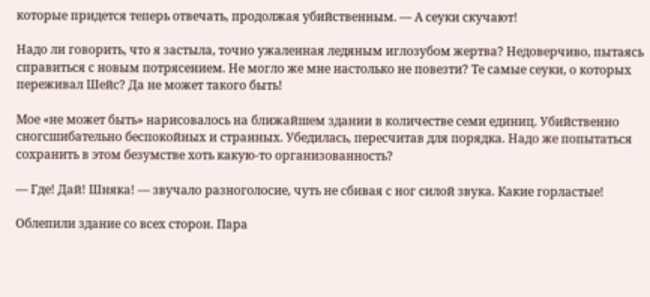которые придется теперь отвечать, продолжая убийственным. — А сеуки скучают!

Надо ли говорить, что я застыла, точно ужаленная ледяным иглозубом жертва? Недоверчиво, пытаясь справиться с новым потрясением. Не могло же мне настолько не повезти? Те самые сеуки, о которых переживал Шейс? Да не может такого быть!

Мое «не может быть» нарисовалось на ближайшем здании в количестве семи единиц. Убийственно сногсшибательно беспокойных и странных. Убедилась, пересчитав для порядка. Надо же попытаться сохранить в этом безумстве хоть какую-то организованность?

— Где! Дай! Шняка! — звучало разноголосие, чуть не сбивая с ног силой звука. Какие горластые!

Облепили здание со всех сторон. Пара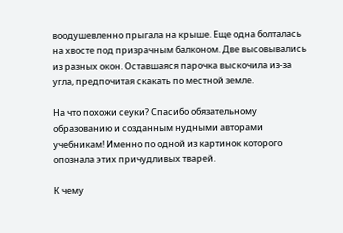воодушевленно прыгала на крыше. Еще одна болталась на хвосте под призрачным балконом. Две высовывались из разных окон. Оставшаяся парочка выскочила из-за угла, предпочитая скакать по местной земле.

На что похожи сеуки? Спасибо обязательному образованию и созданным нудными авторами учебникам! Именно по одной из картинок которого опознала этих причудливых тварей.

К чему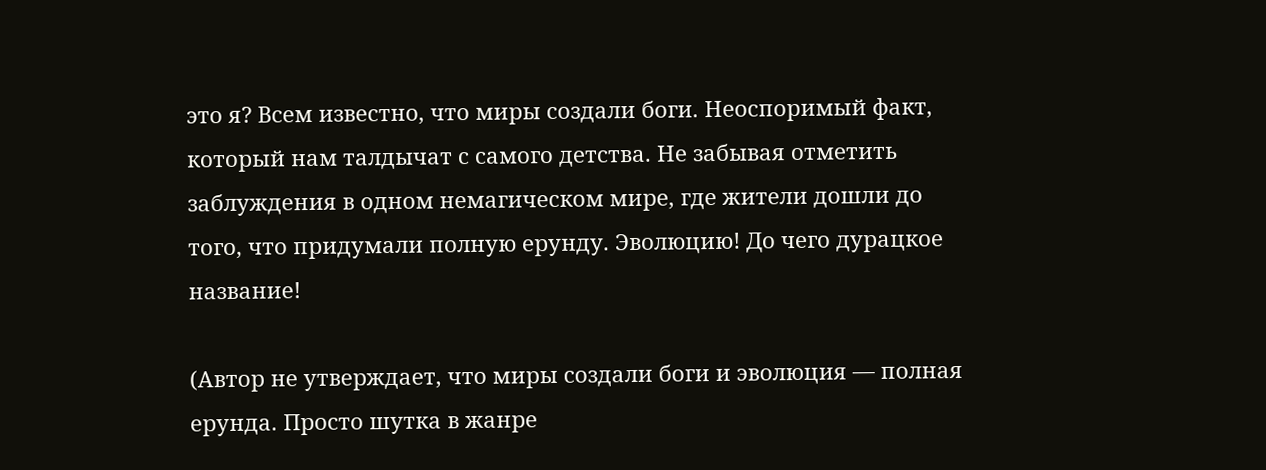это я? Всем известно, что миры создали боги. Неоспоримый факт, который нам талдычат с самого детства. Не забывая отметить заблуждения в одном немагическом мире, где жители дошли до того, что придумали полную ерунду. Эволюцию! До чего дурацкое название!

(Автор не утверждает, что миры создали боги и эволюция — полная ерунда. Просто шутка в жанре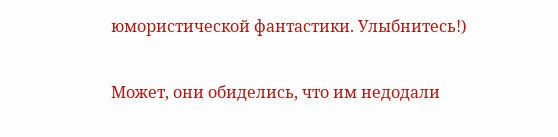юмористической фантастики. Улыбнитесь!)

Может, они обиделись, что им недодали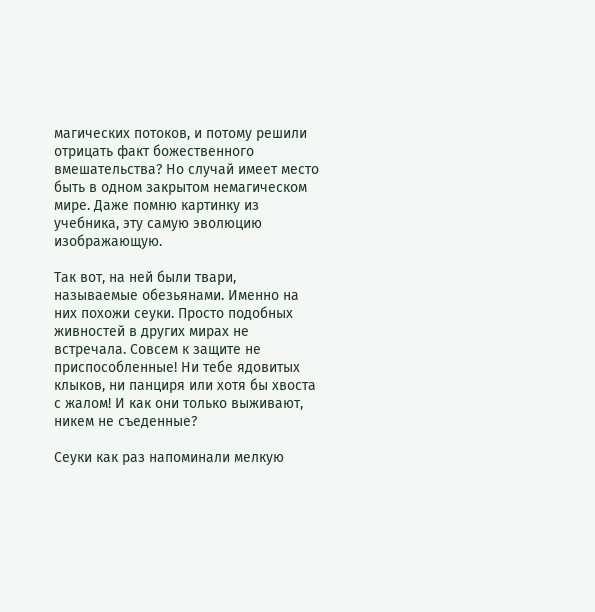магических потоков, и потому решили отрицать факт божественного вмешательства? Но случай имеет место быть в одном закрытом немагическом мире. Даже помню картинку из учебника, эту самую эволюцию изображающую.

Так вот, на ней были твари, называемые обезьянами. Именно на них похожи сеуки. Просто подобных живностей в других мирах не встречала. Совсем к защите не приспособленные! Ни тебе ядовитых клыков, ни панциря или хотя бы хвоста с жалом! И как они только выживают, никем не съеденные?

Сеуки как раз напоминали мелкую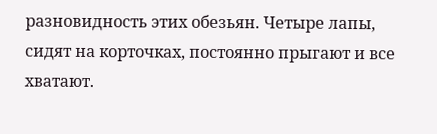разновидность этих обезьян. Четыре лапы, сидят на корточках, постоянно прыгают и все хватают.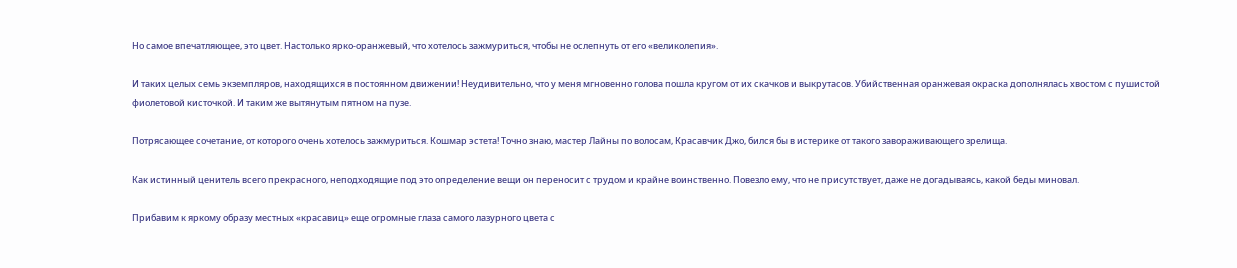Но самое впечатляющее, это цвет. Настолько ярко-оранжевый, что хотелось зажмуриться, чтобы не ослепнуть от его «великолепия».

И таких целых семь экземпляров, находящихся в постоянном движении! Неудивительно, что у меня мгновенно голова пошла кругом от их скачков и выкрутасов. Убийственная оранжевая окраска дополнялась хвостом с пушистой фиолетовой кисточкой. И таким же вытянутым пятном на пузе.

Потрясающее сочетание, от которого очень хотелось зажмуриться. Кошмар эстета! Точно знаю, мастер Лайны по волосам, Красавчик Джо, бился бы в истерике от такого завораживающего зрелища.

Как истинный ценитель всего прекрасного, неподходящие под это определение вещи он переносит с трудом и крайне воинственно. Повезло ему, что не присутствует, даже не догадываясь, какой беды миновал.

Прибавим к яркому образу местных «красавиц» еще огромные глаза самого лазурного цвета с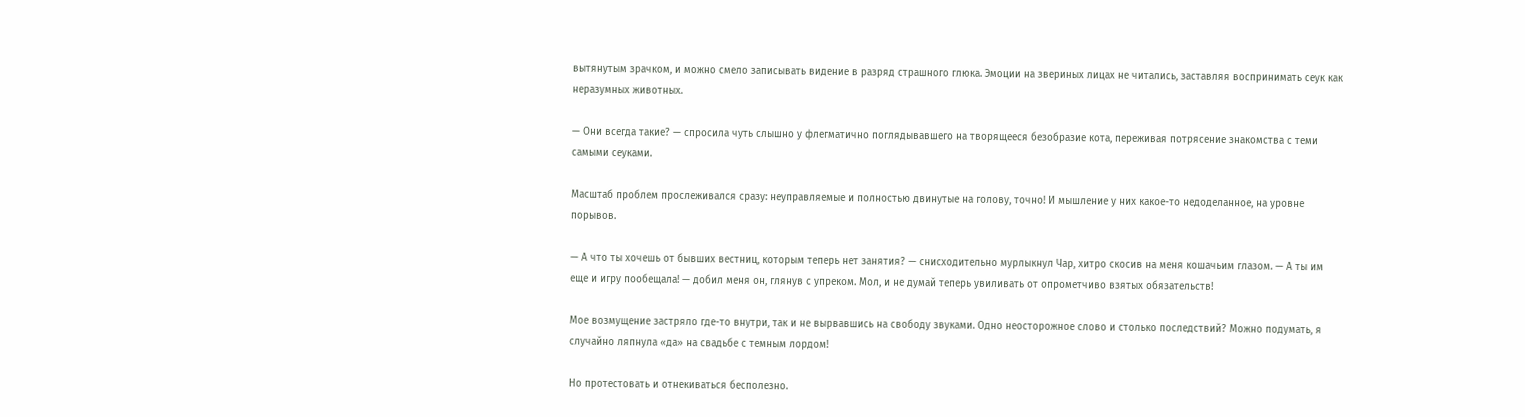вытянутым зрачком, и можно смело записывать видение в разряд страшного глюка. Эмоции на звериных лицах не читались, заставляя воспринимать сеук как неразумных животных.

— Они всегда такие? — спросила чуть слышно у флегматично поглядывавшего на творящееся безобразие кота, переживая потрясение знакомства с теми самыми сеуками.

Масштаб проблем прослеживался сразу: неуправляемые и полностью двинутые на голову, точно! И мышление у них какое-то недоделанное, на уровне порывов.

— А что ты хочешь от бывших вестниц, которым теперь нет занятия? — снисходительно мурлыкнул Чар, хитро скосив на меня кошачьим глазом. — А ты им еще и игру пообещала! — добил меня он, глянув с упреком. Мол, и не думай теперь увиливать от опрометчиво взятых обязательств!

Мое возмущение застряло где-то внутри, так и не вырвавшись на свободу звуками. Одно неосторожное слово и столько последствий? Можно подумать, я случайно ляпнула «да» на свадьбе с темным лордом!

Но протестовать и отнекиваться бесполезно.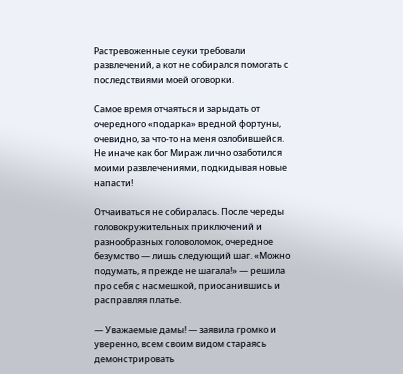Растревоженные сеуки требовали развлечений, а кот не собирался помогать с последствиями моей оговорки.

Самое время отчаяться и зарыдать от очередного «подарка» вредной фортуны, очевидно, за что-то на меня озлобившейся. Не иначе как бог Мираж лично озаботился моими развлечениями, подкидывая новые напасти!

Отчаиваться не собиралась. После череды головокружительных приключений и разнообразных головоломок, очередное безумство — лишь следующий шаг. «Можно подумать, я прежде не шагала!» — решила про себя с насмешкой, приосанившись и расправляя платье.

— Уважаемые дамы! — заявила громко и уверенно, всем своим видом стараясь демонстрировать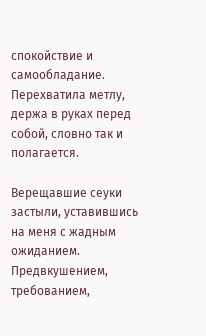спокойствие и самообладание. Перехватила метлу, держа в руках перед собой, словно так и полагается.

Верещавшие сеуки застыли, уставившись на меня с жадным ожиданием. Предвкушением, требованием,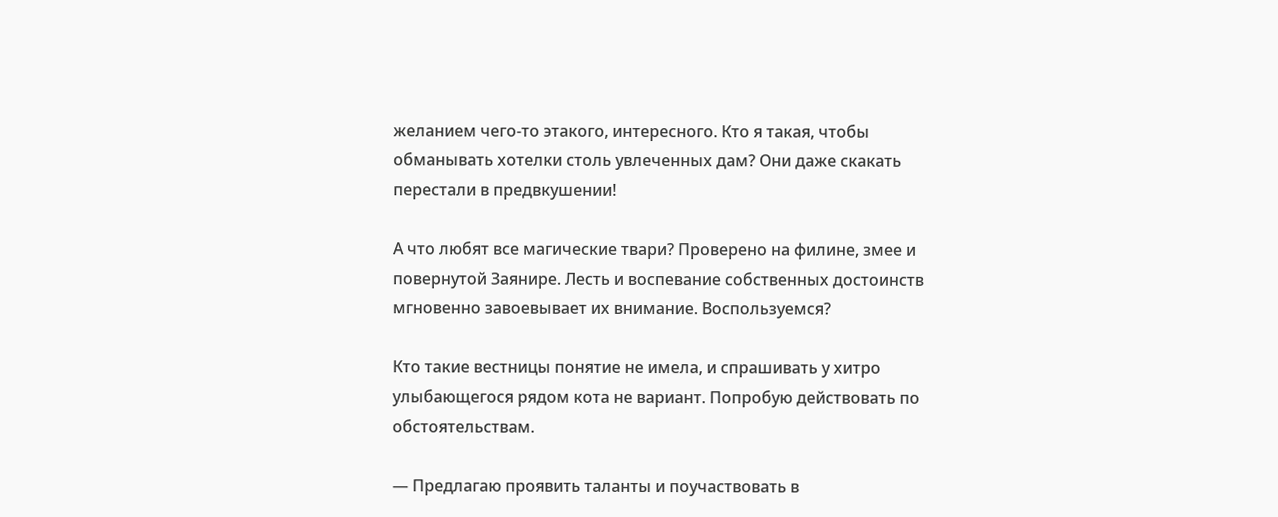желанием чего-то этакого, интересного. Кто я такая, чтобы обманывать хотелки столь увлеченных дам? Они даже скакать перестали в предвкушении!

А что любят все магические твари? Проверено на филине, змее и повернутой Заянире. Лесть и воспевание собственных достоинств мгновенно завоевывает их внимание. Воспользуемся?

Кто такие вестницы понятие не имела, и спрашивать у хитро улыбающегося рядом кота не вариант. Попробую действовать по обстоятельствам.

— Предлагаю проявить таланты и поучаствовать в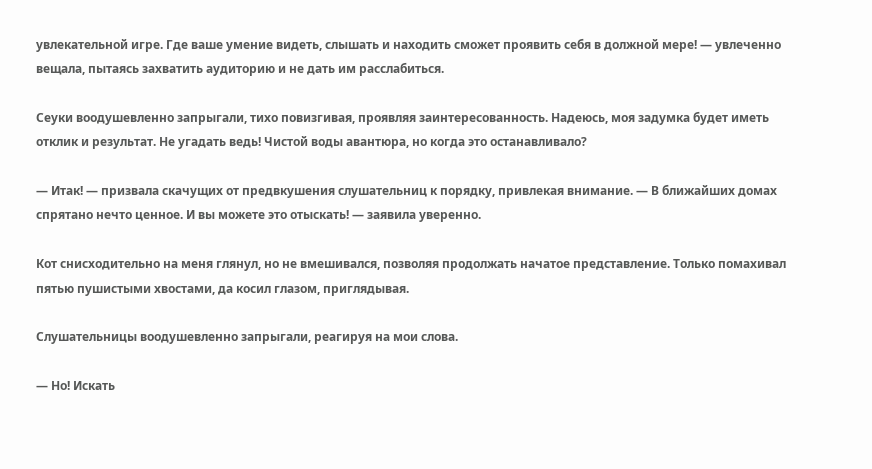увлекательной игре. Где ваше умение видеть, слышать и находить сможет проявить себя в должной мере! — увлеченно вещала, пытаясь захватить аудиторию и не дать им расслабиться.

Сеуки воодушевленно запрыгали, тихо повизгивая, проявляя заинтересованность. Надеюсь, моя задумка будет иметь отклик и результат. Не угадать ведь! Чистой воды авантюра, но когда это останавливало?

— Итак! — призвала скачущих от предвкушения слушательниц к порядку, привлекая внимание. — В ближайших домах спрятано нечто ценное. И вы можете это отыскать! — заявила уверенно.

Кот снисходительно на меня глянул, но не вмешивался, позволяя продолжать начатое представление. Только помахивал пятью пушистыми хвостами, да косил глазом, приглядывая.

Слушательницы воодушевленно запрыгали, реагируя на мои слова.

— Но! Искать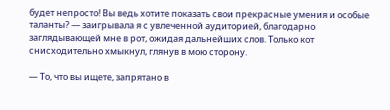будет непросто! Вы ведь хотите показать свои прекрасные умения и особые таланты? — заигрывала я с увлеченной аудиторией, благодарно заглядывающей мне в рот, ожидая дальнейших слов. Только кот снисходительно хмыкнул, глянув в мою сторону.

— То, что вы ищете, запрятано в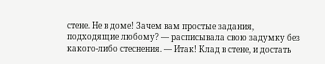стене. Не в доме! Зачем вам простые задания, подходящие любому? — расписывала свою задумку без какого-либо стеснения. — Итак! Клад в стене, и достать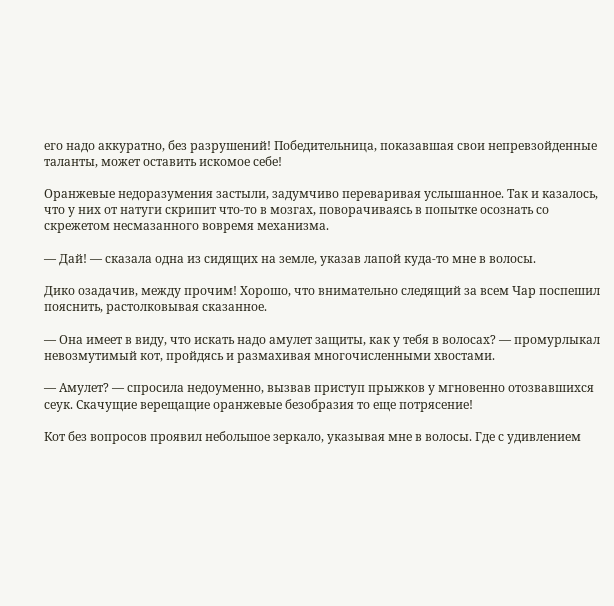его надо аккуратно, без разрушений! Победительница, показавшая свои непревзойденные таланты, может оставить искомое себе!

Оранжевые недоразумения застыли, задумчиво переваривая услышанное. Так и казалось, что у них от натуги скрипит что-то в мозгах, поворачиваясь в попытке осознать со скрежетом несмазанного вовремя механизма.

— Дай! — сказала одна из сидящих на земле, указав лапой куда-то мне в волосы.

Дико озадачив, между прочим! Хорошо, что внимательно следящий за всем Чар поспешил пояснить, растолковывая сказанное.

— Она имеет в виду, что искать надо амулет защиты, как у тебя в волосах? — промурлыкал невозмутимый кот, пройдясь и размахивая многочисленными хвостами.

— Амулет? — спросила недоуменно, вызвав приступ прыжков у мгновенно отозвавшихся сеук. Скачущие верещащие оранжевые безобразия то еще потрясение!

Кот без вопросов проявил небольшое зеркало, указывая мне в волосы. Где с удивлением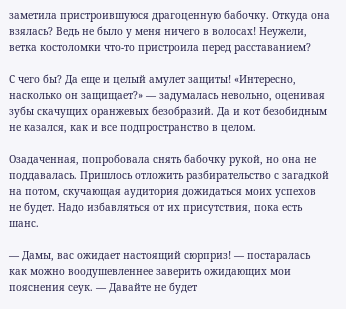заметила пристроившуюся драгоценную бабочку. Откуда она взялась? Ведь не было у меня ничего в волосах! Неужели, ветка костоломки что-то пристроила перед расставанием?

С чего бы? Да еще и целый амулет защиты! «Интересно, насколько он защищает?» — задумалась невольно, оценивая зубы скачущих оранжевых безобразий. Да и кот безобидным не казался, как и все подпространство в целом.

Озадаченная, попробовала снять бабочку рукой, но она не поддавалась. Пришлось отложить разбирательство с загадкой на потом, скучающая аудитория дожидаться моих успехов не будет. Надо избавляться от их присутствия, пока есть шанс.

— Дамы, вас ожидает настоящий сюрприз! — постаралась как можно воодушевленнее заверить ожидающих мои пояснения сеук. — Давайте не будет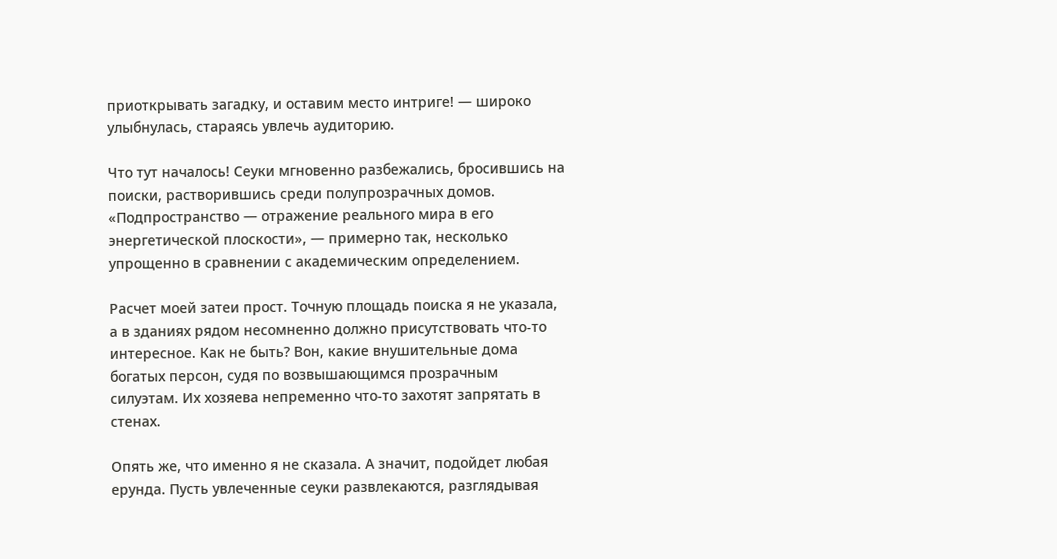приоткрывать загадку, и оставим место интриге! — широко улыбнулась, стараясь увлечь аудиторию.

Что тут началось! Сеуки мгновенно разбежались, бросившись на поиски, растворившись среди полупрозрачных домов. «Подпространство — отражение реального мира в его энергетической плоскости», — примерно так, несколько упрощенно в сравнении с академическим определением.

Расчет моей затеи прост. Точную площадь поиска я не указала, а в зданиях рядом несомненно должно присутствовать что-то интересное. Как не быть? Вон, какие внушительные дома богатых персон, судя по возвышающимся прозрачным силуэтам. Их хозяева непременно что-то захотят запрятать в стенах.

Опять же, что именно я не сказала. А значит, подойдет любая ерунда. Пусть увлеченные сеуки развлекаются, разглядывая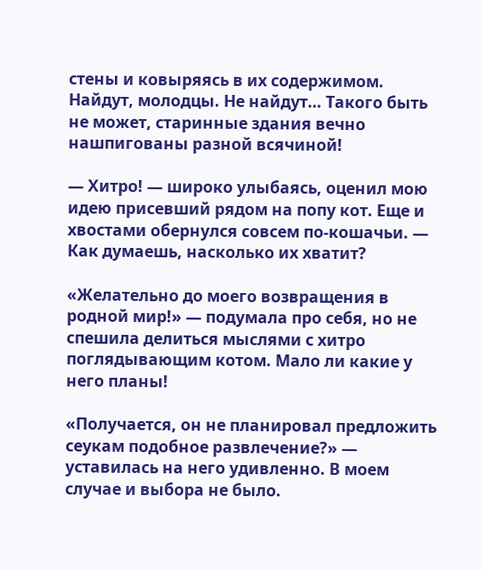стены и ковыряясь в их содержимом. Найдут, молодцы. Не найдут… Такого быть не может, старинные здания вечно нашпигованы разной всячиной!

— Хитро! — широко улыбаясь, оценил мою идею присевший рядом на попу кот. Еще и хвостами обернулся совсем по-кошачьи. — Как думаешь, насколько их хватит?

«Желательно до моего возвращения в родной мир!» — подумала про себя, но не спешила делиться мыслями с хитро поглядывающим котом. Мало ли какие у него планы!

«Получается, он не планировал предложить сеукам подобное развлечение?» — уставилась на него удивленно. В моем случае и выбора не было.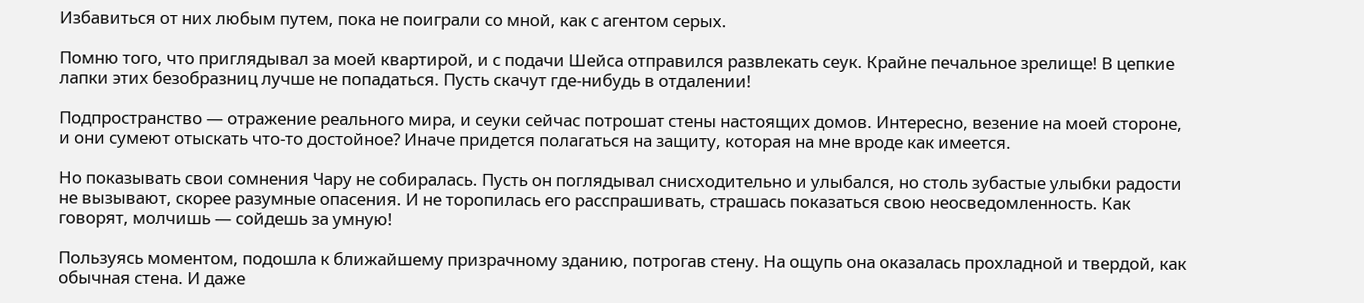Избавиться от них любым путем, пока не поиграли со мной, как с агентом серых.

Помню того, что приглядывал за моей квартирой, и с подачи Шейса отправился развлекать сеук. Крайне печальное зрелище! В цепкие лапки этих безобразниц лучше не попадаться. Пусть скачут где-нибудь в отдалении!

Подпространство — отражение реального мира, и сеуки сейчас потрошат стены настоящих домов. Интересно, везение на моей стороне, и они сумеют отыскать что-то достойное? Иначе придется полагаться на защиту, которая на мне вроде как имеется.

Но показывать свои сомнения Чару не собиралась. Пусть он поглядывал снисходительно и улыбался, но столь зубастые улыбки радости не вызывают, скорее разумные опасения. И не торопилась его расспрашивать, страшась показаться свою неосведомленность. Как говорят, молчишь — сойдешь за умную!

Пользуясь моментом, подошла к ближайшему призрачному зданию, потрогав стену. На ощупь она оказалась прохладной и твердой, как обычная стена. И даже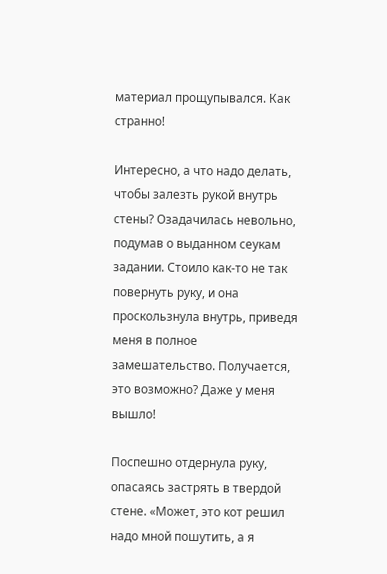материал прощупывался. Как странно!

Интересно, а что надо делать, чтобы залезть рукой внутрь стены? Озадачилась невольно, подумав о выданном сеукам задании. Стоило как-то не так повернуть руку, и она проскользнула внутрь, приведя меня в полное замешательство. Получается, это возможно? Даже у меня вышло!

Поспешно отдернула руку, опасаясь застрять в твердой стене. «Может, это кот решил надо мной пошутить, а я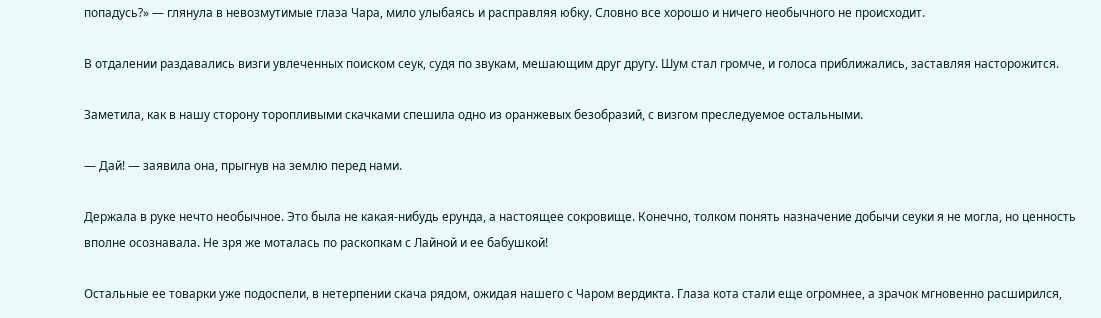попадусь?» — глянула в невозмутимые глаза Чара, мило улыбаясь и расправляя юбку. Словно все хорошо и ничего необычного не происходит.

В отдалении раздавались визги увлеченных поиском сеук, судя по звукам, мешающим друг другу. Шум стал громче, и голоса приближались, заставляя насторожится.

Заметила, как в нашу сторону торопливыми скачками спешила одно из оранжевых безобразий, с визгом преследуемое остальными.

— Дай! — заявила она, прыгнув на землю перед нами.

Держала в руке нечто необычное. Это была не какая-нибудь ерунда, а настоящее сокровище. Конечно, толком понять назначение добычи сеуки я не могла, но ценность вполне осознавала. Не зря же моталась по раскопкам с Лайной и ее бабушкой!

Остальные ее товарки уже подоспели, в нетерпении скача рядом, ожидая нашего с Чаром вердикта. Глаза кота стали еще огромнее, а зрачок мгновенно расширился,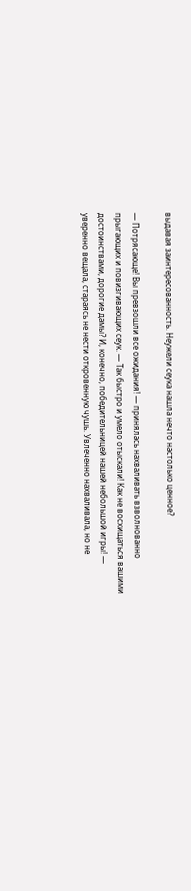выдавая заинтересованность. Неужели сеука нашла нечто настолько ценное?

— Потрясающе! Вы превзошли все ожидания! — принялась нахваливать взволнованно прыгающих и повизгивающих сеук. — Так быстро и умело отыскали! Как не восхищаться вашими достоинствами, дорогие дамы? И, конечно, победительницей нашей небольшой игры! — уверенно вещала, стараясь не нести откровенную чушь. Увлеченно нахваливала, но не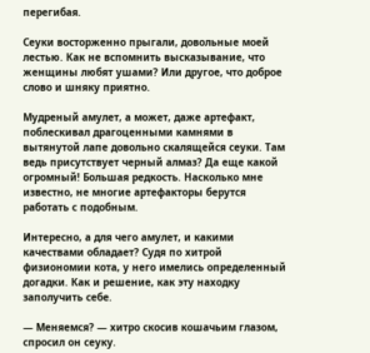перегибая.

Сеуки восторженно прыгали, довольные моей лестью. Как не вспомнить высказывание, что женщины любят ушами? Или другое, что доброе слово и шняку приятно.

Мудреный амулет, а может, даже артефакт, поблескивал драгоценными камнями в вытянутой лапе довольно скалящейся сеуки. Там ведь присутствует черный алмаз? Да еще какой огромный! Большая редкость. Насколько мне известно, не многие артефакторы берутся работать с подобным.

Интересно, а для чего амулет, и какими качествами обладает? Судя по хитрой физиономии кота, у него имелись определенный догадки. Как и решение, как эту находку заполучить себе.

— Меняемся? — хитро скосив кошачьим глазом, спросил он сеуку.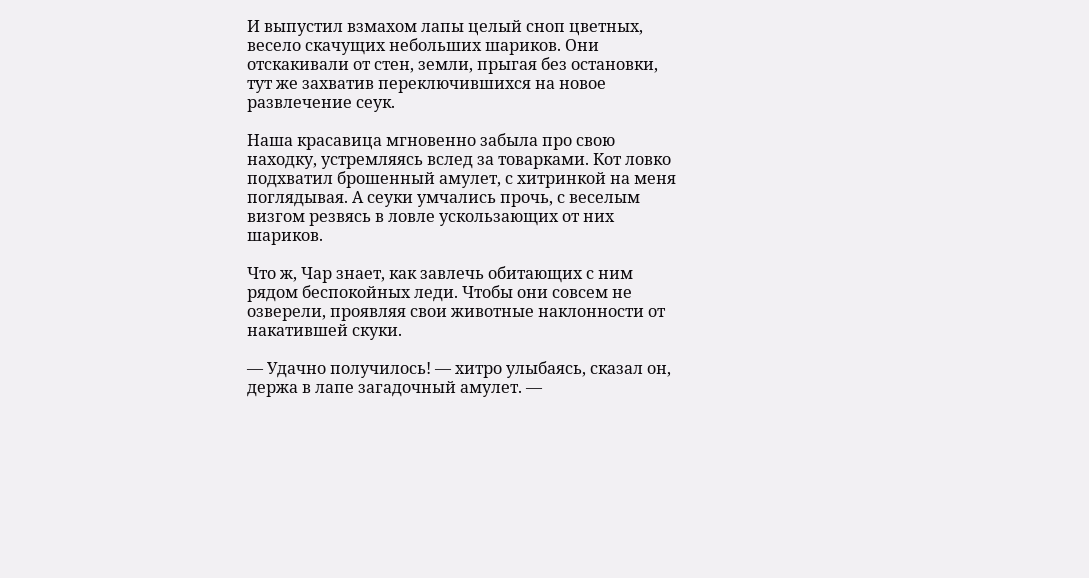И выпустил взмахом лапы целый сноп цветных, весело скачущих небольших шариков. Они отскакивали от стен, земли, прыгая без остановки, тут же захватив переключившихся на новое развлечение сеук.

Наша красавица мгновенно забыла про свою находку, устремляясь вслед за товарками. Кот ловко подхватил брошенный амулет, с хитринкой на меня поглядывая. А сеуки умчались прочь, с веселым визгом резвясь в ловле ускользающих от них шариков.

Что ж, Чар знает, как завлечь обитающих с ним рядом беспокойных леди. Чтобы они совсем не озверели, проявляя свои животные наклонности от накатившей скуки.

— Удачно получилось! — хитро улыбаясь, сказал он, держа в лапе загадочный амулет. —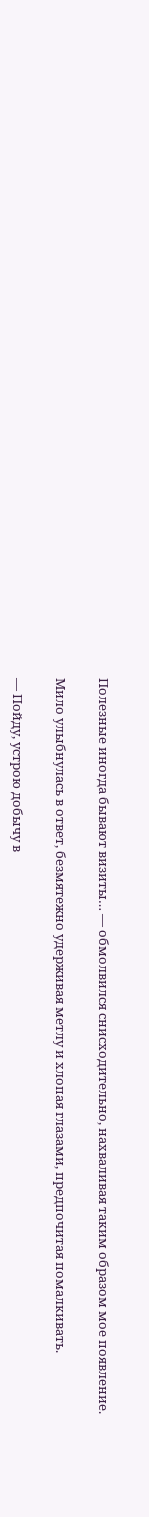Полезные иногда бывают визиты… — обмолвился снисходительно, нахваливая таким образом мое появление.

Мило улыбнулась в ответ, безмятежно удерживая метлу и хлопая глазами, предпочитая помалкивать.

— Пойду, устрою добычу в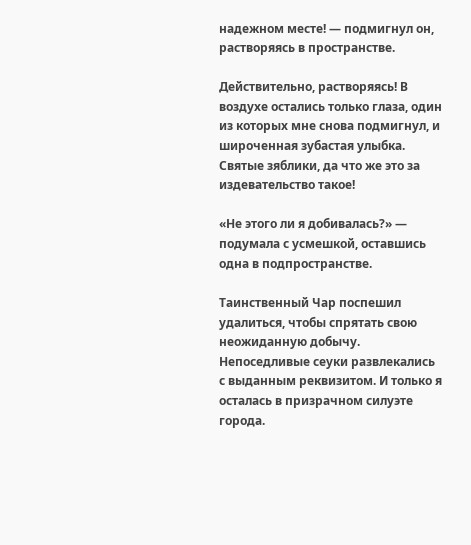надежном месте! — подмигнул он, растворяясь в пространстве.

Действительно, растворяясь! В воздухе остались только глаза, один из которых мне снова подмигнул, и широченная зубастая улыбка. Святые зяблики, да что же это за издевательство такое!

«Не этого ли я добивалась?» — подумала с усмешкой, оставшись одна в подпространстве.

Таинственный Чар поспешил удалиться, чтобы спрятать свою неожиданную добычу. Непоседливые сеуки развлекались с выданным реквизитом. И только я осталась в призрачном силуэте города.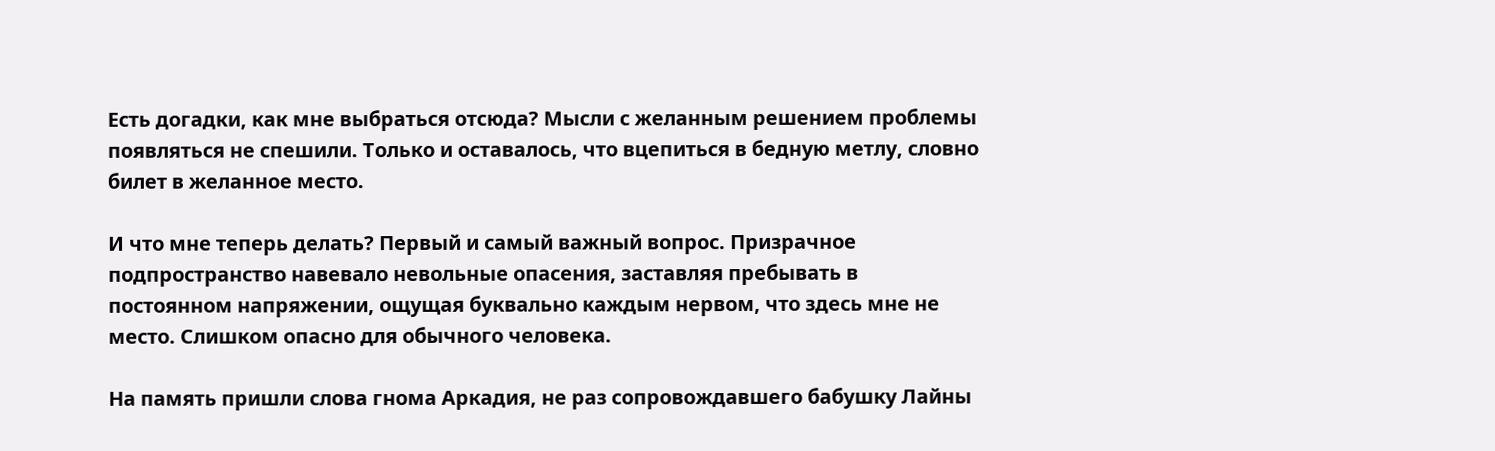Есть догадки, как мне выбраться отсюда? Мысли с желанным решением проблемы появляться не спешили. Только и оставалось, что вцепиться в бедную метлу, словно билет в желанное место.

И что мне теперь делать? Первый и самый важный вопрос. Призрачное подпространство навевало невольные опасения, заставляя пребывать в постоянном напряжении, ощущая буквально каждым нервом, что здесь мне не место. Слишком опасно для обычного человека.

На память пришли слова гнома Аркадия, не раз сопровождавшего бабушку Лайны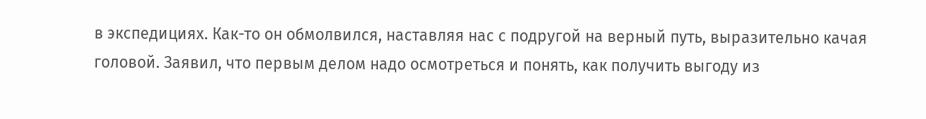в экспедициях. Как-то он обмолвился, наставляя нас с подругой на верный путь, выразительно качая головой. Заявил, что первым делом надо осмотреться и понять, как получить выгоду из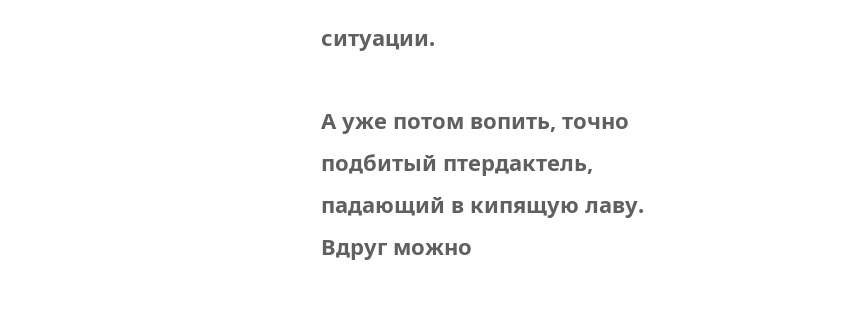ситуации.

А уже потом вопить, точно подбитый птердактель, падающий в кипящую лаву. Вдруг можно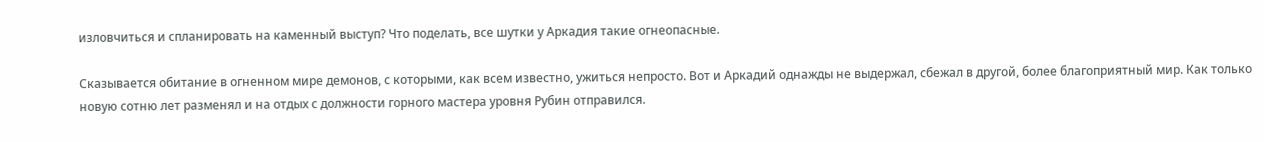изловчиться и спланировать на каменный выступ? Что поделать, все шутки у Аркадия такие огнеопасные.

Сказывается обитание в огненном мире демонов, с которыми, как всем известно, ужиться непросто. Вот и Аркадий однажды не выдержал, сбежал в другой, более благоприятный мир. Как только новую сотню лет разменял и на отдых с должности горного мастера уровня Рубин отправился.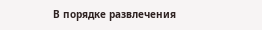В порядке развлечения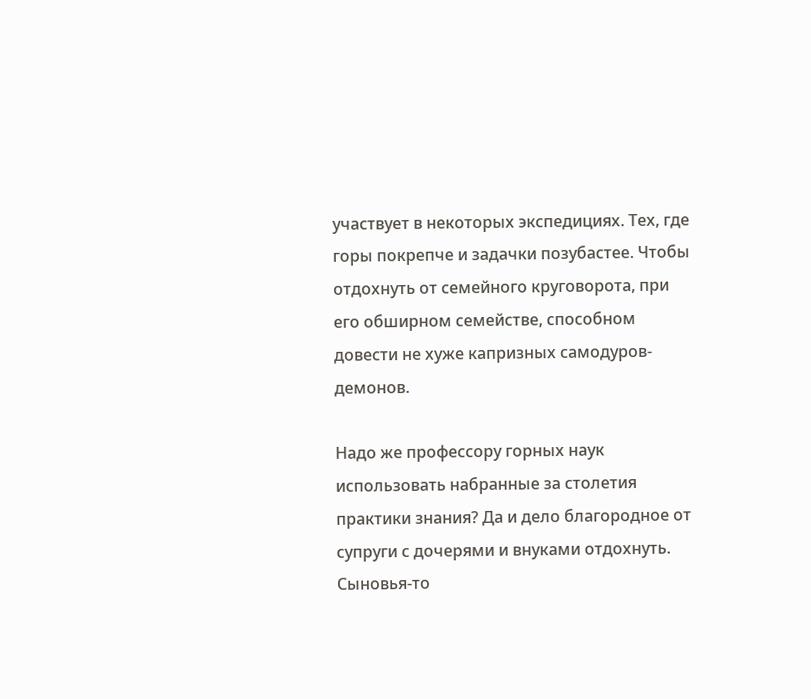участвует в некоторых экспедициях. Тех, где горы покрепче и задачки позубастее. Чтобы отдохнуть от семейного круговорота, при его обширном семействе, способном довести не хуже капризных самодуров-демонов.

Надо же профессору горных наук использовать набранные за столетия практики знания? Да и дело благородное от супруги с дочерями и внуками отдохнуть. Сыновья-то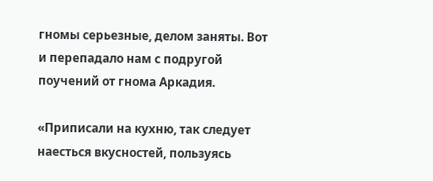гномы серьезные, делом заняты. Вот и перепадало нам с подругой поучений от гнома Аркадия.

«Приписали на кухню, так следует наесться вкусностей, пользуясь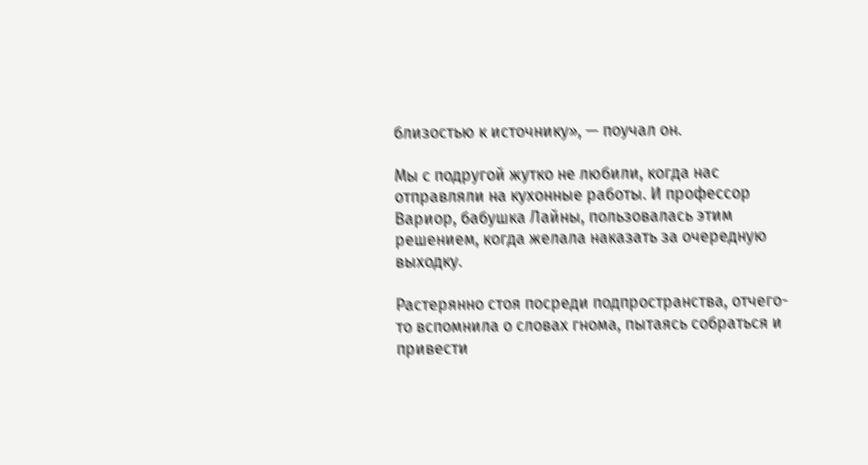близостью к источнику», — поучал он.

Мы с подругой жутко не любили, когда нас отправляли на кухонные работы. И профессор Вариор, бабушка Лайны, пользовалась этим решением, когда желала наказать за очередную выходку.

Растерянно стоя посреди подпространства, отчего-то вспомнила о словах гнома, пытаясь собраться и привести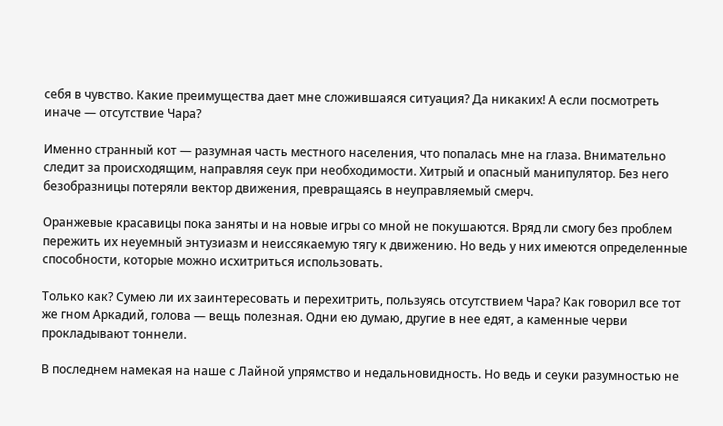себя в чувство. Какие преимущества дает мне сложившаяся ситуация? Да никаких! А если посмотреть иначе — отсутствие Чара?

Именно странный кот — разумная часть местного населения, что попалась мне на глаза. Внимательно следит за происходящим, направляя сеук при необходимости. Хитрый и опасный манипулятор. Без него безобразницы потеряли вектор движения, превращаясь в неуправляемый смерч.

Оранжевые красавицы пока заняты и на новые игры со мной не покушаются. Вряд ли смогу без проблем пережить их неуемный энтузиазм и неиссякаемую тягу к движению. Но ведь у них имеются определенные способности, которые можно исхитриться использовать.

Только как? Сумею ли их заинтересовать и перехитрить, пользуясь отсутствием Чара? Как говорил все тот же гном Аркадий, голова — вещь полезная. Одни ею думаю, другие в нее едят, а каменные черви прокладывают тоннели.

В последнем намекая на наше с Лайной упрямство и недальновидность. Но ведь и сеуки разумностью не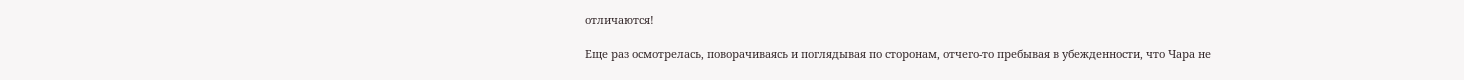отличаются!

Еще раз осмотрелась, поворачиваясь и поглядывая по сторонам, отчего-то пребывая в убежденности, что Чара не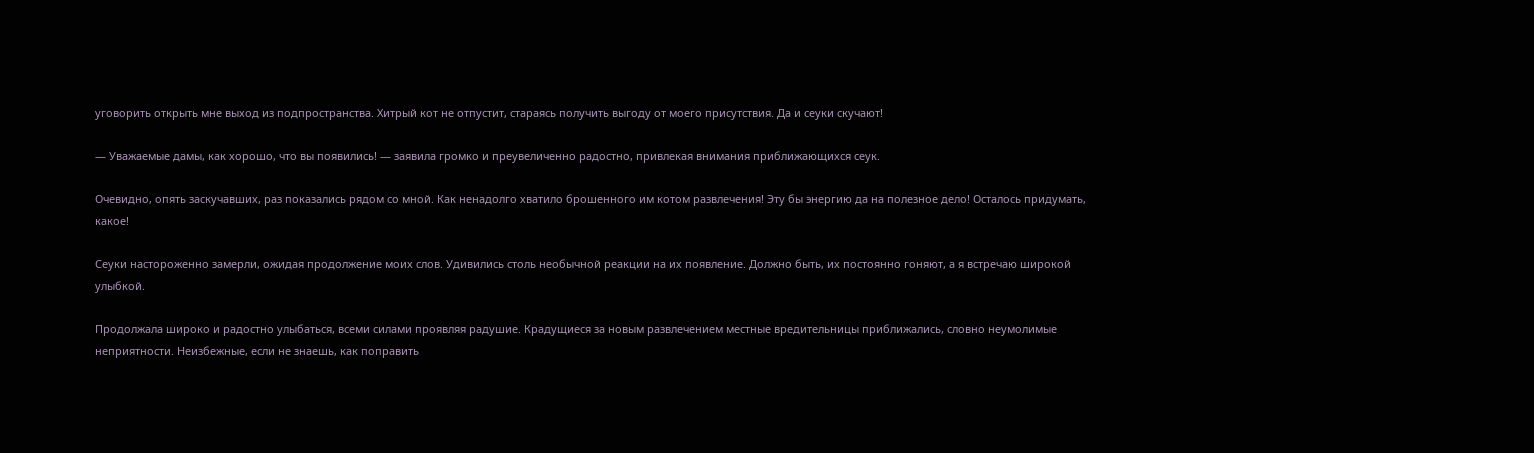уговорить открыть мне выход из подпространства. Хитрый кот не отпустит, стараясь получить выгоду от моего присутствия. Да и сеуки скучают!

— Уважаемые дамы, как хорошо, что вы появились! — заявила громко и преувеличенно радостно, привлекая внимания приближающихся сеук.

Очевидно, опять заскучавших, раз показались рядом со мной. Как ненадолго хватило брошенного им котом развлечения! Эту бы энергию да на полезное дело! Осталось придумать, какое!

Сеуки настороженно замерли, ожидая продолжение моих слов. Удивились столь необычной реакции на их появление. Должно быть, их постоянно гоняют, а я встречаю широкой улыбкой.

Продолжала широко и радостно улыбаться, всеми силами проявляя радушие. Крадущиеся за новым развлечением местные вредительницы приближались, словно неумолимые неприятности. Неизбежные, если не знаешь, как поправить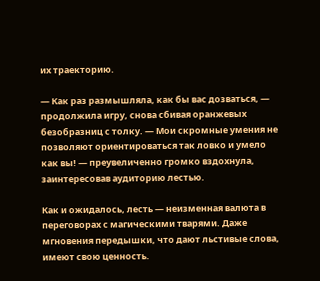их траекторию.

— Как раз размышляла, как бы вас дозваться, — продолжила игру, снова сбивая оранжевых безобразниц с толку. — Мои скромные умения не позволяют ориентироваться так ловко и умело как вы! — преувеличенно громко вздохнула, заинтересовав аудиторию лестью.

Как и ожидалось, лесть — неизменная валюта в переговорах с магическими тварями. Даже мгновения передышки, что дают льстивые слова, имеют свою ценность.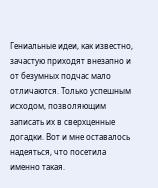Гениальные идеи, как известно, зачастую приходят внезапно и от безумных подчас мало отличаются. Только успешным исходом, позволяющим записать их в сверхценные догадки. Вот и мне оставалось надеяться, что посетила именно такая.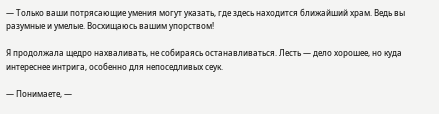— Только ваши потрясающие умения могут указать, где здесь находится ближайший храм. Ведь вы разумные и умелые. Восхищаюсь вашим упорством!

Я продолжала щедро нахваливать, не собираясь останавливаться. Лесть — дело хорошее, но куда интереснее интрига, особенно для непоседливых сеук.

— Понимаете, —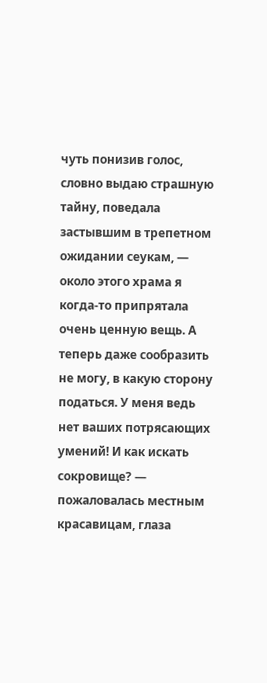чуть понизив голос, словно выдаю страшную тайну, поведала застывшим в трепетном ожидании сеукам, — около этого храма я когда-то припрятала очень ценную вещь. А теперь даже сообразить не могу, в какую сторону податься. У меня ведь нет ваших потрясающих умений! И как искать сокровище? — пожаловалась местным красавицам, глаза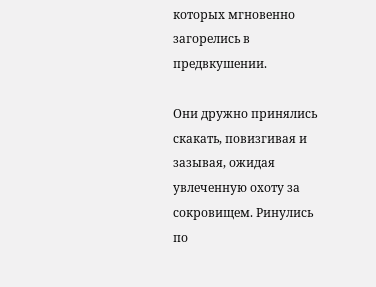которых мгновенно загорелись в предвкушении.

Они дружно принялись скакать, повизгивая и зазывая, ожидая увлеченную охоту за сокровищем. Ринулись по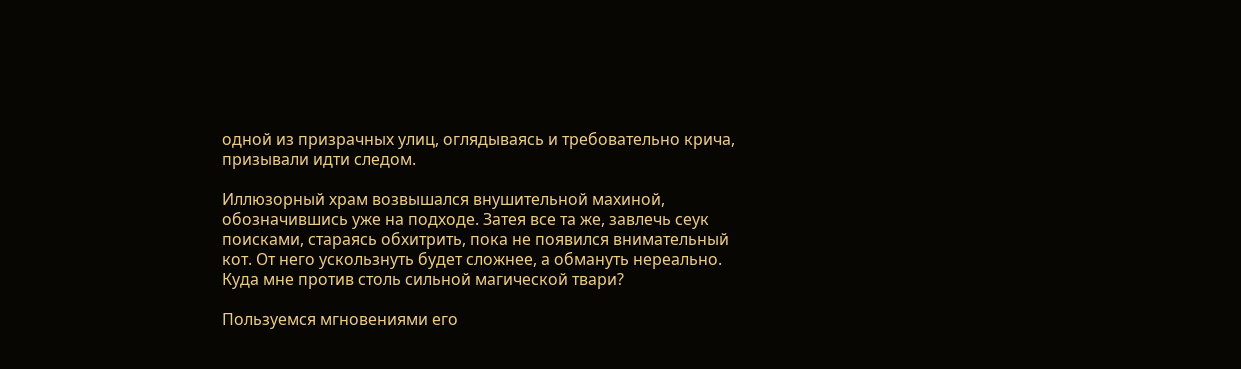одной из призрачных улиц, оглядываясь и требовательно крича, призывали идти следом.

Иллюзорный храм возвышался внушительной махиной, обозначившись уже на подходе. Затея все та же, завлечь сеук поисками, стараясь обхитрить, пока не появился внимательный кот. От него ускользнуть будет сложнее, а обмануть нереально. Куда мне против столь сильной магической твари?

Пользуемся мгновениями его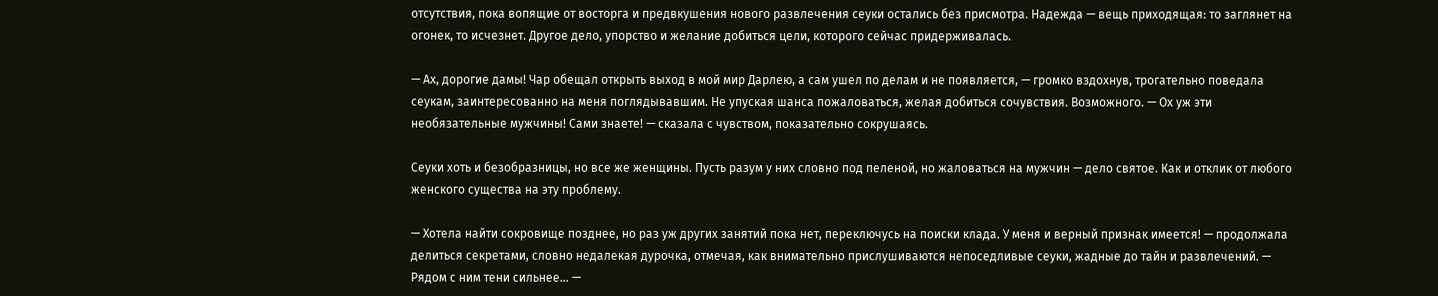отсутствия, пока вопящие от восторга и предвкушения нового развлечения сеуки остались без присмотра. Надежда — вещь приходящая: то заглянет на огонек, то исчезнет. Другое дело, упорство и желание добиться цели, которого сейчас придерживалась.

— Ах, дорогие дамы! Чар обещал открыть выход в мой мир Дарлею, а сам ушел по делам и не появляется, — громко вздохнув, трогательно поведала сеукам, заинтересованно на меня поглядывавшим. Не упуская шанса пожаловаться, желая добиться сочувствия. Возможного. — Ох уж эти необязательные мужчины! Сами знаете! — сказала с чувством, показательно сокрушаясь.

Сеуки хоть и безобразницы, но все же женщины. Пусть разум у них словно под пеленой, но жаловаться на мужчин — дело святое. Как и отклик от любого женского существа на эту проблему.

— Хотела найти сокровище позднее, но раз уж других занятий пока нет, переключусь на поиски клада. У меня и верный признак имеется! — продолжала делиться секретами, словно недалекая дурочка, отмечая, как внимательно прислушиваются непоседливые сеуки, жадные до тайн и развлечений. — Рядом с ним тени сильнее… —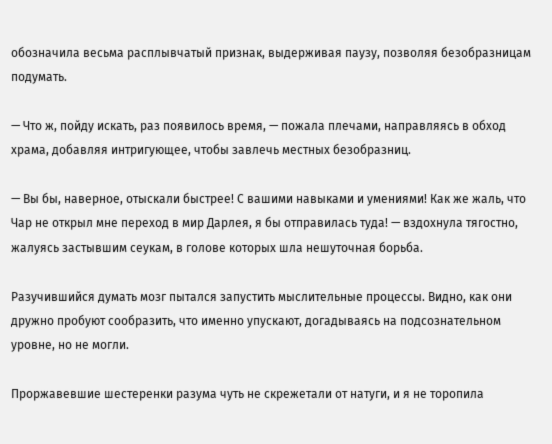обозначила весьма расплывчатый признак, выдерживая паузу, позволяя безобразницам подумать.

— Что ж, пойду искать, раз появилось время, — пожала плечами, направляясь в обход храма, добавляя интригующее, чтобы завлечь местных безобразниц.

— Вы бы, наверное, отыскали быстрее! С вашими навыками и умениями! Как же жаль, что Чар не открыл мне переход в мир Дарлея, я бы отправилась туда! — вздохнула тягостно, жалуясь застывшим сеукам, в голове которых шла нешуточная борьба.

Разучившийся думать мозг пытался запустить мыслительные процессы. Видно, как они дружно пробуют сообразить, что именно упускают, догадываясь на подсознательном уровне, но не могли.

Проржавевшие шестеренки разума чуть не скрежетали от натуги, и я не торопила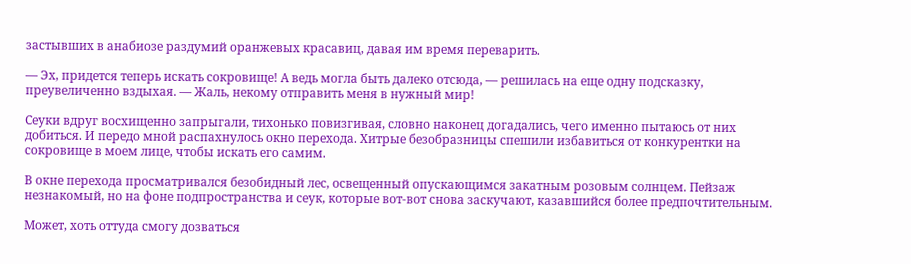застывших в анабиозе раздумий оранжевых красавиц, давая им время переварить.

— Эх, придется теперь искать сокровище! А ведь могла быть далеко отсюда, — решилась на еще одну подсказку, преувеличенно вздыхая. — Жаль, некому отправить меня в нужный мир!

Сеуки вдруг восхищенно запрыгали, тихонько повизгивая, словно наконец догадались, чего именно пытаюсь от них добиться. И передо мной распахнулось окно перехода. Хитрые безобразницы спешили избавиться от конкурентки на сокровище в моем лице, чтобы искать его самим.

В окне перехода просматривался безобидный лес, освещенный опускающимся закатным розовым солнцем. Пейзаж незнакомый, но на фоне подпространства и сеук, которые вот-вот снова заскучают, казавшийся более предпочтительным.

Может, хоть оттуда смогу дозваться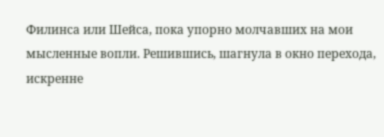Филинса или Шейса, пока упорно молчавших на мои мысленные вопли. Решившись, шагнула в окно перехода, искренне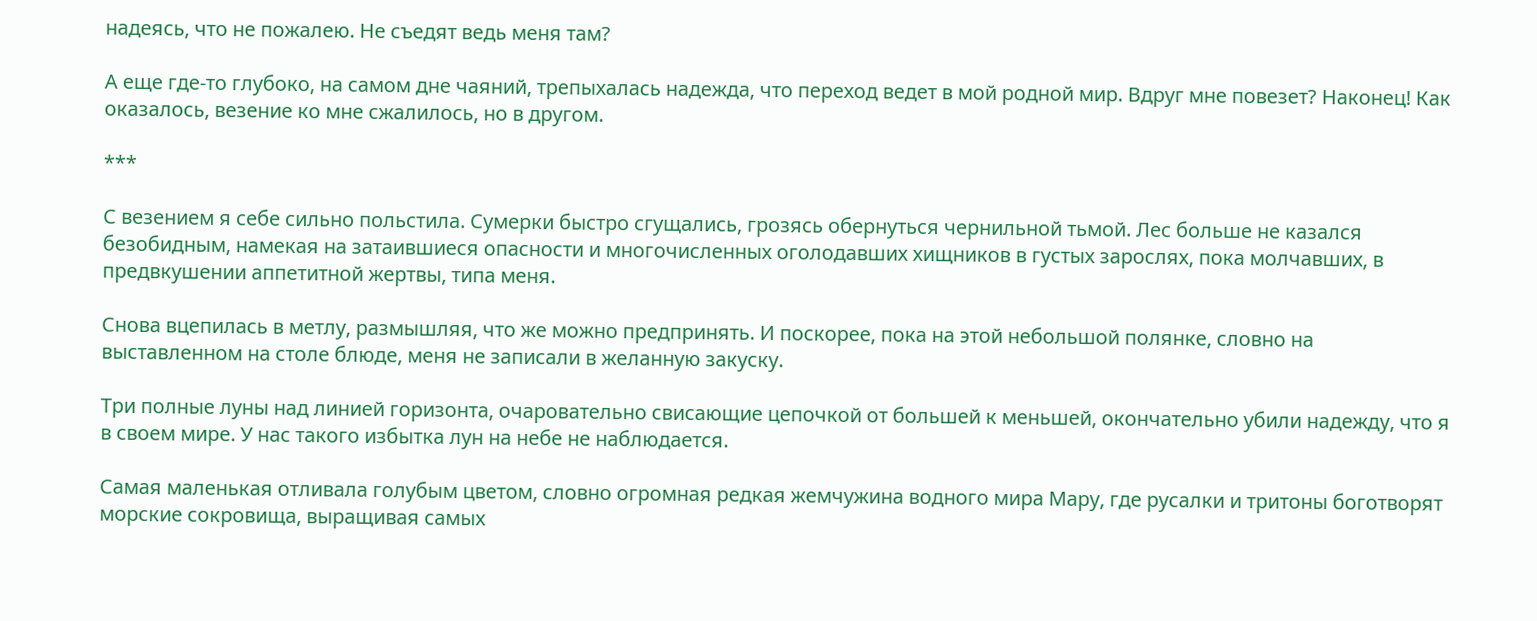надеясь, что не пожалею. Не съедят ведь меня там?

А еще где-то глубоко, на самом дне чаяний, трепыхалась надежда, что переход ведет в мой родной мир. Вдруг мне повезет? Наконец! Как оказалось, везение ко мне сжалилось, но в другом.

***

С везением я себе сильно польстила. Сумерки быстро сгущались, грозясь обернуться чернильной тьмой. Лес больше не казался безобидным, намекая на затаившиеся опасности и многочисленных оголодавших хищников в густых зарослях, пока молчавших, в предвкушении аппетитной жертвы, типа меня.

Снова вцепилась в метлу, размышляя, что же можно предпринять. И поскорее, пока на этой небольшой полянке, словно на выставленном на столе блюде, меня не записали в желанную закуску.

Три полные луны над линией горизонта, очаровательно свисающие цепочкой от большей к меньшей, окончательно убили надежду, что я в своем мире. У нас такого избытка лун на небе не наблюдается.

Самая маленькая отливала голубым цветом, словно огромная редкая жемчужина водного мира Мару, где русалки и тритоны боготворят морские сокровища, выращивая самых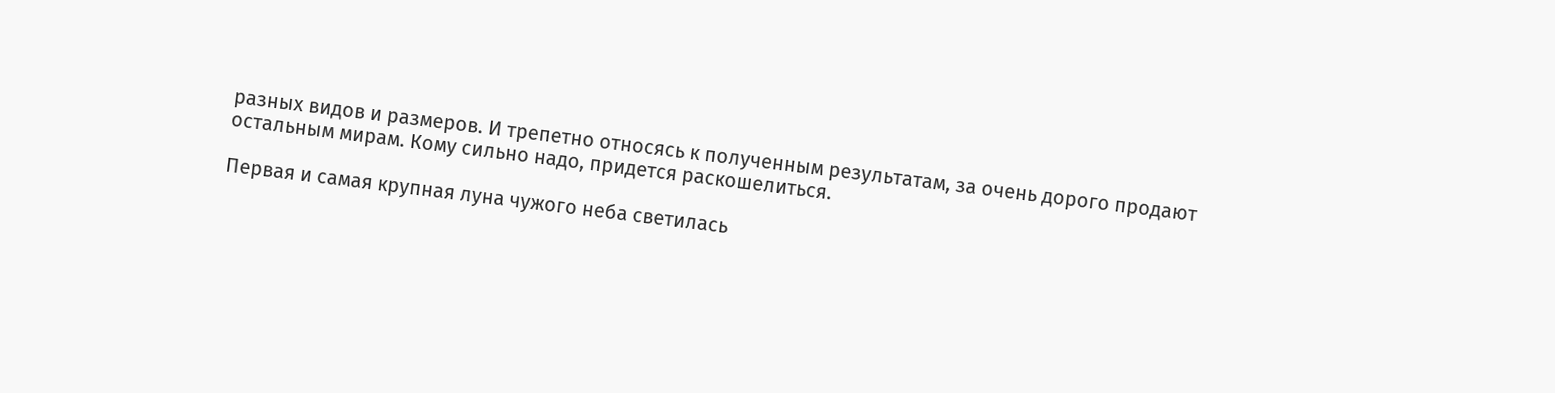разных видов и размеров. И трепетно относясь к полученным результатам, за очень дорого продают остальным мирам. Кому сильно надо, придется раскошелиться.

Первая и самая крупная луна чужого неба светилась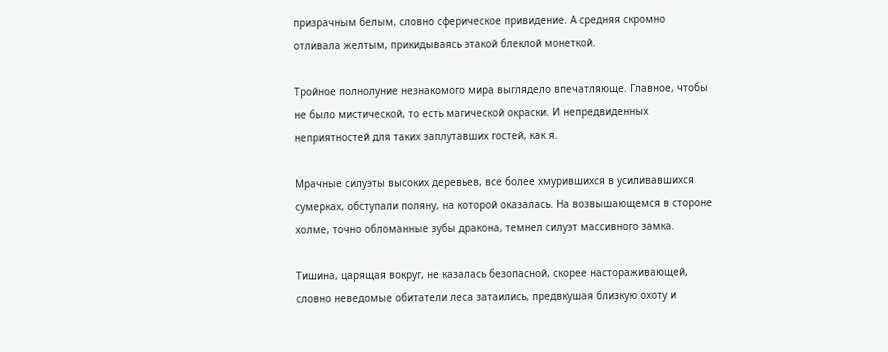призрачным белым, словно сферическое привидение. А средняя скромно отливала желтым, прикидываясь этакой блеклой монеткой.

Тройное полнолуние незнакомого мира выглядело впечатляюще. Главное, чтобы не было мистической, то есть магической окраски. И непредвиденных неприятностей для таких заплутавших гостей, как я.

Мрачные силуэты высоких деревьев, все более хмурившихся в усиливавшихся сумерках, обступали поляну, на которой оказалась. На возвышающемся в стороне холме, точно обломанные зубы дракона, темнел силуэт массивного замка.

Тишина, царящая вокруг, не казалась безопасной, скорее настораживающей, словно неведомые обитатели леса затаились, предвкушая близкую охоту и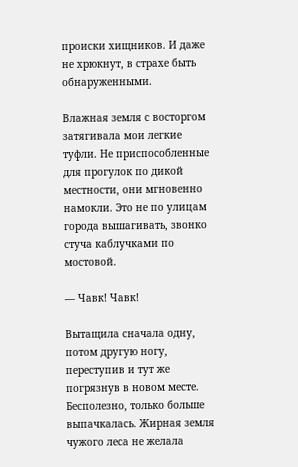происки хищников. И даже не хрюкнут, в страхе быть обнаруженными.

Влажная земля с восторгом затягивала мои легкие туфли. Не приспособленные для прогулок по дикой местности, они мгновенно намокли. Это не по улицам города вышагивать, звонко стуча каблучками по мостовой.

— Чавк! Чавк!

Вытащила сначала одну, потом другую ногу, переступив и тут же погрязнув в новом месте. Бесполезно, только больше выпачкалась. Жирная земля чужого леса не желала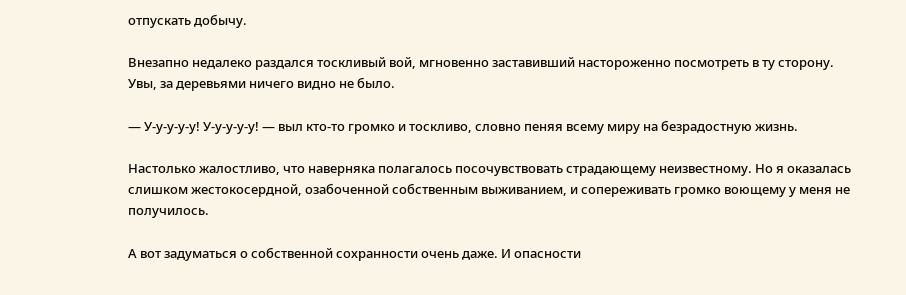отпускать добычу.

Внезапно недалеко раздался тоскливый вой, мгновенно заставивший настороженно посмотреть в ту сторону. Увы, за деревьями ничего видно не было.

— У-у-у-у-у! У-у-у-у-у! — выл кто-то громко и тоскливо, словно пеняя всему миру на безрадостную жизнь.

Настолько жалостливо, что наверняка полагалось посочувствовать страдающему неизвестному. Но я оказалась слишком жестокосердной, озабоченной собственным выживанием, и сопереживать громко воющему у меня не получилось.

А вот задуматься о собственной сохранности очень даже. И опасности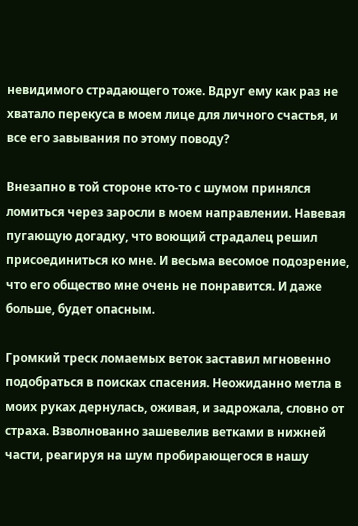невидимого страдающего тоже. Вдруг ему как раз не хватало перекуса в моем лице для личного счастья, и все его завывания по этому поводу?

Внезапно в той стороне кто-то с шумом принялся ломиться через заросли в моем направлении. Навевая пугающую догадку, что воющий страдалец решил присоединиться ко мне. И весьма весомое подозрение, что его общество мне очень не понравится. И даже больше, будет опасным.

Громкий треск ломаемых веток заставил мгновенно подобраться в поисках спасения. Неожиданно метла в моих руках дернулась, оживая, и задрожала, словно от страха. Взволнованно зашевелив ветками в нижней части, реагируя на шум пробирающегося в нашу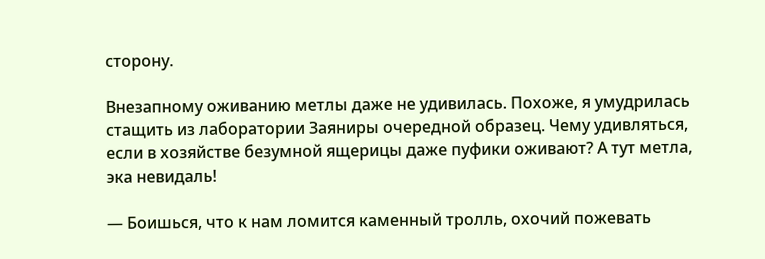сторону.

Внезапному оживанию метлы даже не удивилась. Похоже, я умудрилась стащить из лаборатории Заяниры очередной образец. Чему удивляться, если в хозяйстве безумной ящерицы даже пуфики оживают? А тут метла, эка невидаль!

— Боишься, что к нам ломится каменный тролль, охочий пожевать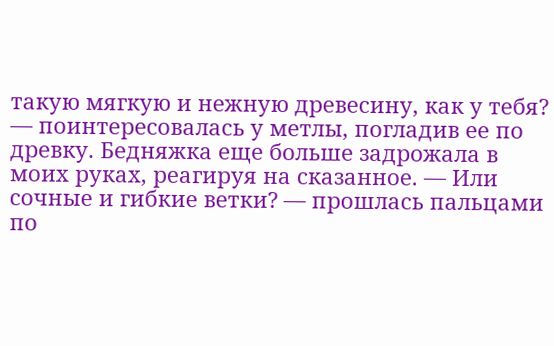такую мягкую и нежную древесину, как у тебя? — поинтересовалась у метлы, погладив ее по древку. Бедняжка еще больше задрожала в моих руках, реагируя на сказанное. — Или сочные и гибкие ветки? — прошлась пальцами по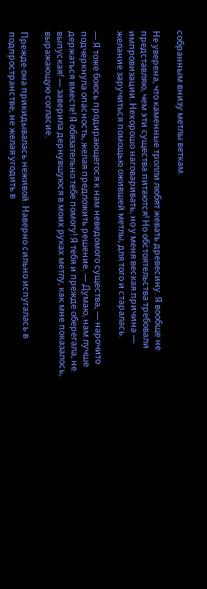собранным внизу метлы веткам.

Не уверена, что каменные тролли любят жевать древесину. Я вообще не представляю, чем эти существа питаются! Но обстоятельства требовали импровизации. Нехорошо наговаривать, но у меня веская причина — желание заручиться помощью ожившей метлы, для того и старалась.

— Я тоже боюсь продирающегося к нам неведомого существа, — нарочито подчеркнула опасность, желая предложить решение. — Думаю, нам лучше держаться вместе! Я обязательно тебе помогу! Я тебя и прежде оберегала, не выпуская! — заверила дернувшуюся в моих руках метлу, как мне показалось, выражающую согласие.

Прежде она прикидывалась неживой. Наверно сильно испугалась в подпространстве, не желая угодить в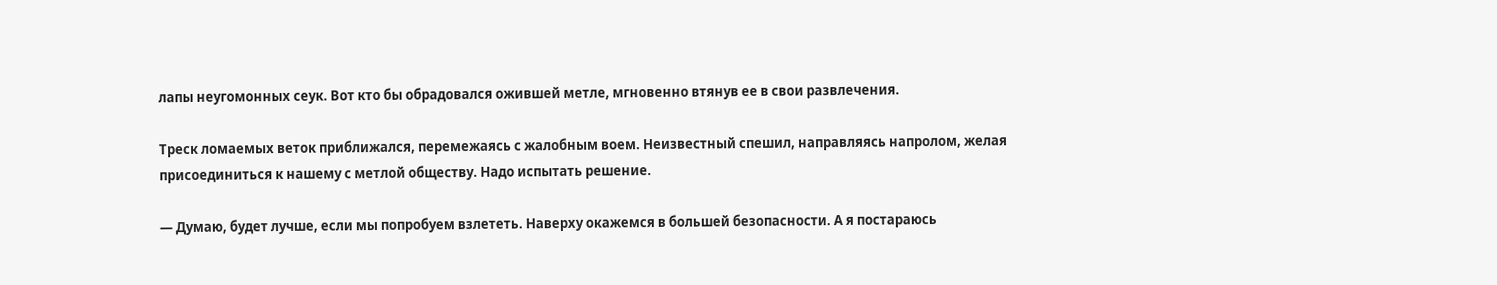лапы неугомонных сеук. Вот кто бы обрадовался ожившей метле, мгновенно втянув ее в свои развлечения.

Треск ломаемых веток приближался, перемежаясь с жалобным воем. Неизвестный спешил, направляясь напролом, желая присоединиться к нашему с метлой обществу. Надо испытать решение.

— Думаю, будет лучше, если мы попробуем взлететь. Наверху окажемся в большей безопасности. А я постараюсь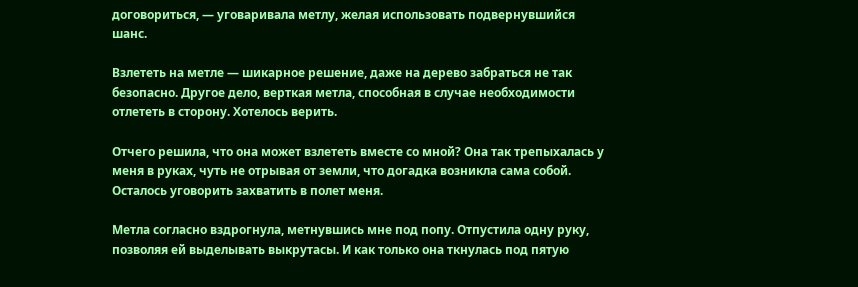договориться, — уговаривала метлу, желая использовать подвернувшийся шанс.

Взлететь на метле — шикарное решение, даже на дерево забраться не так безопасно. Другое дело, верткая метла, способная в случае необходимости отлететь в сторону. Хотелось верить.

Отчего решила, что она может взлететь вместе со мной? Она так трепыхалась у меня в руках, чуть не отрывая от земли, что догадка возникла сама собой. Осталось уговорить захватить в полет меня.

Метла согласно вздрогнула, метнувшись мне под попу. Отпустила одну руку, позволяя ей выделывать выкрутасы. И как только она ткнулась под пятую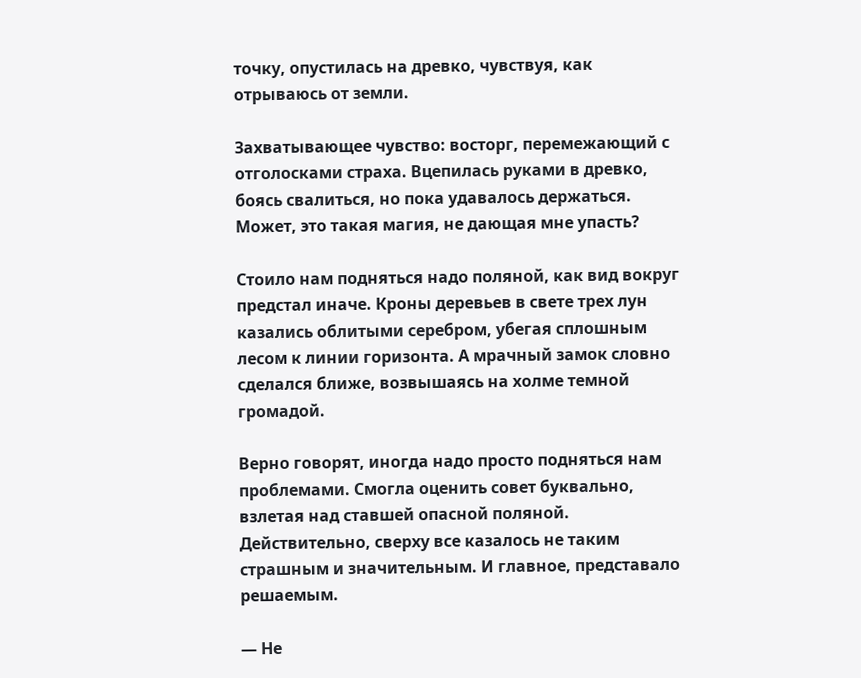точку, опустилась на древко, чувствуя, как отрываюсь от земли.

Захватывающее чувство: восторг, перемежающий с отголосками страха. Вцепилась руками в древко, боясь свалиться, но пока удавалось держаться. Может, это такая магия, не дающая мне упасть?

Стоило нам подняться надо поляной, как вид вокруг предстал иначе. Кроны деревьев в свете трех лун казались облитыми серебром, убегая сплошным лесом к линии горизонта. А мрачный замок словно сделался ближе, возвышаясь на холме темной громадой.

Верно говорят, иногда надо просто подняться нам проблемами. Смогла оценить совет буквально, взлетая над ставшей опасной поляной. Действительно, сверху все казалось не таким страшным и значительным. И главное, представало решаемым.

— Не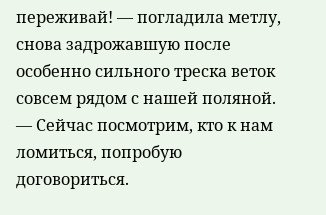переживай! — погладила метлу, снова задрожавшую после особенно сильного треска веток совсем рядом с нашей поляной. — Сейчас посмотрим, кто к нам ломиться, попробую договориться.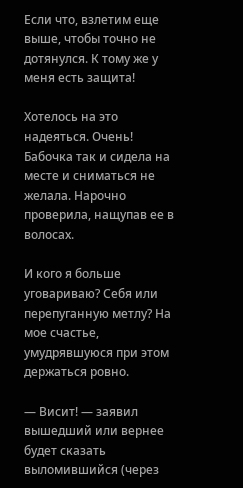Если что, взлетим еще выше, чтобы точно не дотянулся. К тому же у меня есть защита!

Хотелось на это надеяться. Очень! Бабочка так и сидела на месте и сниматься не желала. Нарочно проверила, нащупав ее в волосах.

И кого я больше уговариваю? Себя или перепуганную метлу? На мое счастье, умудрявшуюся при этом держаться ровно.

— Висит! — заявил вышедший или вернее будет сказать выломившийся (через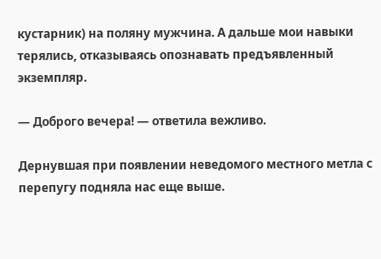кустарник) на поляну мужчина. А дальше мои навыки терялись, отказываясь опознавать предъявленный экземпляр.

— Доброго вечера! — ответила вежливо.

Дернувшая при появлении неведомого местного метла с перепугу подняла нас еще выше.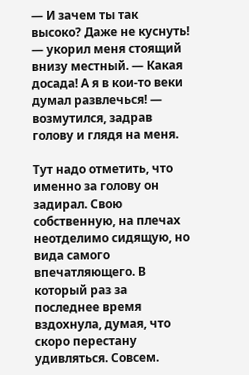— И зачем ты так высоко? Даже не куснуть! — укорил меня стоящий внизу местный. — Какая досада! А я в кои-то веки думал развлечься! — возмутился, задрав голову и глядя на меня.

Тут надо отметить, что именно за голову он задирал. Свою собственную, на плечах неотделимо сидящую, но вида самого впечатляющего. В который раз за последнее время вздохнула, думая, что скоро перестану удивляться. Совсем.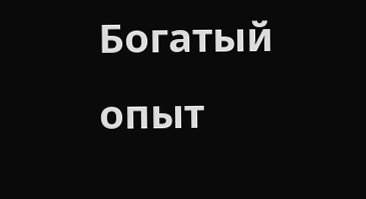Богатый опыт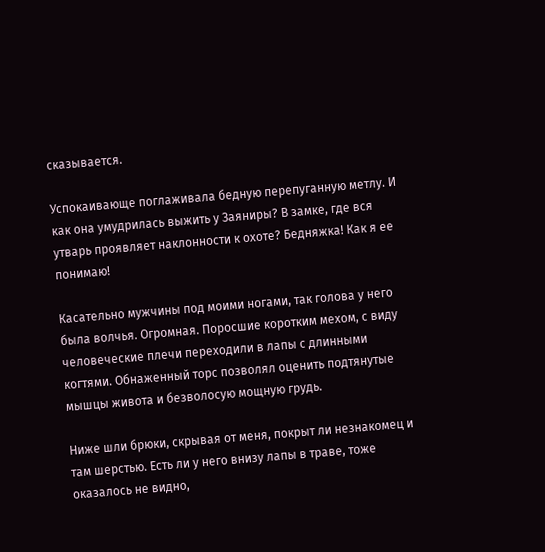сказывается.

Успокаивающе поглаживала бедную перепуганную метлу. И как она умудрилась выжить у Заяниры? В замке, где вся утварь проявляет наклонности к охоте? Бедняжка! Как я ее понимаю!

Касательно мужчины под моими ногами, так голова у него была волчья. Огромная. Поросшие коротким мехом, с виду человеческие плечи переходили в лапы с длинными когтями. Обнаженный торс позволял оценить подтянутые мышцы живота и безволосую мощную грудь.

Ниже шли брюки, скрывая от меня, покрыт ли незнакомец и там шерстью. Есть ли у него внизу лапы в траве, тоже оказалось не видно,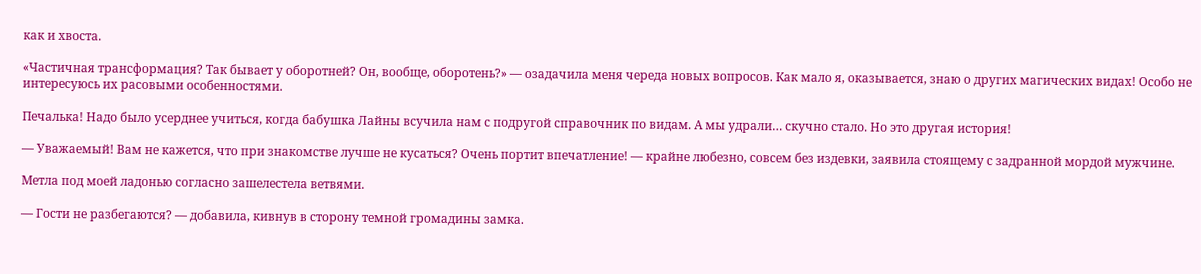как и хвоста.

«Частичная трансформация? Так бывает у оборотней? Он, вообще, оборотень?» — озадачила меня череда новых вопросов. Как мало я, оказывается, знаю о других магических видах! Особо не интересуюсь их расовыми особенностями.

Печалька! Надо было усерднее учиться, когда бабушка Лайны всучила нам с подругой справочник по видам. А мы удрали… скучно стало. Но это другая история!

— Уважаемый! Вам не кажется, что при знакомстве лучше не кусаться? Очень портит впечатление! — крайне любезно, совсем без издевки, заявила стоящему с задранной мордой мужчине.

Метла под моей ладонью согласно зашелестела ветвями.

— Гости не разбегаются? — добавила, кивнув в сторону темной громадины замка.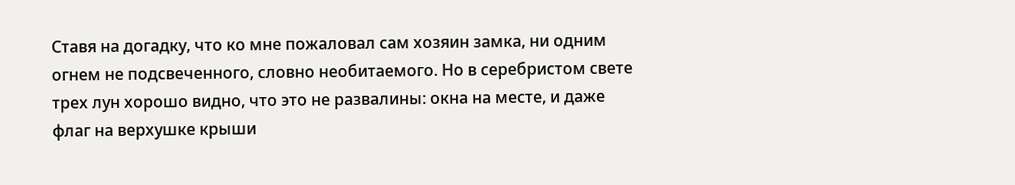Ставя на догадку, что ко мне пожаловал сам хозяин замка, ни одним огнем не подсвеченного, словно необитаемого. Но в серебристом свете трех лун хорошо видно, что это не развалины: окна на месте, и даже флаг на верхушке крыши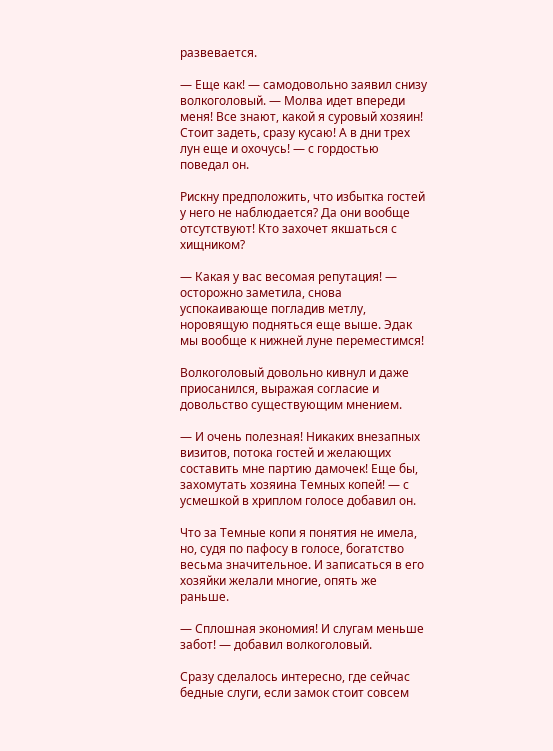развевается.

— Еще как! — самодовольно заявил снизу волкоголовый. — Молва идет впереди меня! Все знают, какой я суровый хозяин! Стоит задеть, сразу кусаю! А в дни трех лун еще и охочусь! — с гордостью поведал он.

Рискну предположить, что избытка гостей у него не наблюдается? Да они вообще отсутствуют! Кто захочет якшаться с хищником?

— Какая у вас весомая репутация! — осторожно заметила, снова успокаивающе погладив метлу, норовящую подняться еще выше. Эдак мы вообще к нижней луне переместимся!

Волкоголовый довольно кивнул и даже приосанился, выражая согласие и довольство существующим мнением.

— И очень полезная! Никаких внезапных визитов, потока гостей и желающих составить мне партию дамочек! Еще бы, захомутать хозяина Темных копей! — с усмешкой в хриплом голосе добавил он.

Что за Темные копи я понятия не имела, но, судя по пафосу в голосе, богатство весьма значительное. И записаться в его хозяйки желали многие, опять же раньше.

— Сплошная экономия! И слугам меньше забот! — добавил волкоголовый.

Сразу сделалось интересно, где сейчас бедные слуги, если замок стоит совсем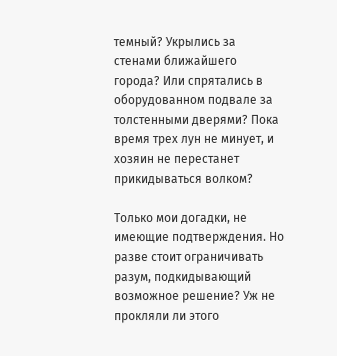темный? Укрылись за стенами ближайшего города? Или спрятались в оборудованном подвале за толстенными дверями? Пока время трех лун не минует, и хозяин не перестанет прикидываться волком?

Только мои догадки, не имеющие подтверждения. Но разве стоит ограничивать разум, подкидывающий возможное решение? Уж не прокляли ли этого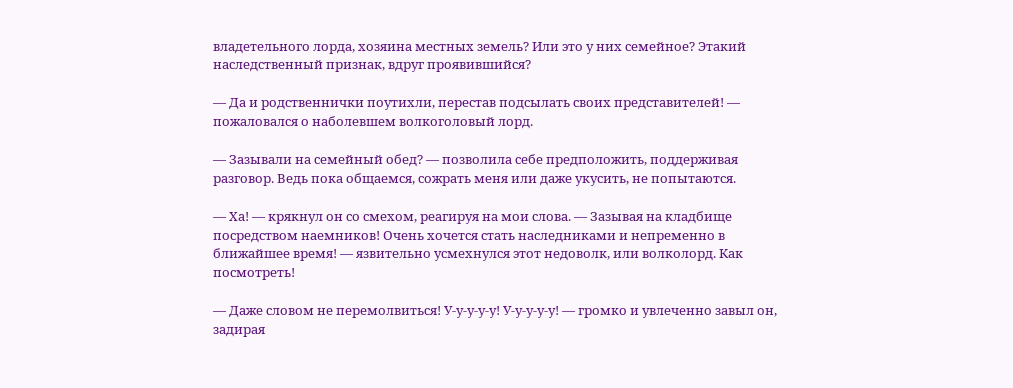владетельного лорда, хозяина местных земель? Или это у них семейное? Этакий наследственный признак, вдруг проявившийся?

— Да и родственнички поутихли, перестав подсылать своих представителей! — пожаловался о наболевшем волкоголовый лорд.

— Зазывали на семейный обед? — позволила себе предположить, поддерживая разговор. Ведь пока общаемся, сожрать меня или даже укусить, не попытаются.

— Ха! — крякнул он со смехом, реагируя на мои слова. — Зазывая на кладбище посредством наемников! Очень хочется стать наследниками и непременно в ближайшее время! — язвительно усмехнулся этот недоволк, или волколорд. Как посмотреть!

— Даже словом не перемолвиться! У-у-у-у-у! У-у-у-у-у! — громко и увлеченно завыл он, задирая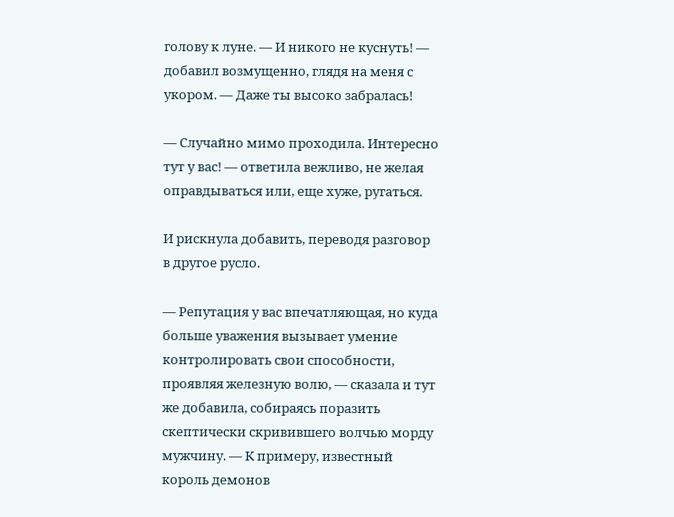голову к луне. — И никого не куснуть! — добавил возмущенно, глядя на меня с укором. — Даже ты высоко забралась!

— Случайно мимо проходила. Интересно тут у вас! — ответила вежливо, не желая оправдываться или, еще хуже, ругаться.

И рискнула добавить, переводя разговор в другое русло.

— Репутация у вас впечатляющая, но куда больше уважения вызывает умение контролировать свои способности, проявляя железную волю, — сказала и тут же добавила, собираясь поразить скептически скривившего волчью морду мужчину. — К примеру, известный король демонов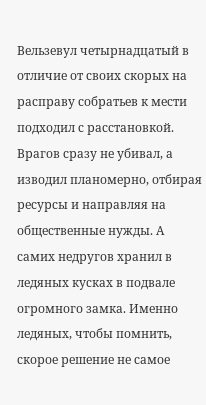Вельзевул четырнадцатый в отличие от своих скорых на расправу собратьев к мести подходил с расстановкой. Врагов сразу не убивал, а изводил планомерно, отбирая ресурсы и направляя на общественные нужды. А самих недругов хранил в ледяных кусках в подвале огромного замка. Именно ледяных, чтобы помнить, скорое решение не самое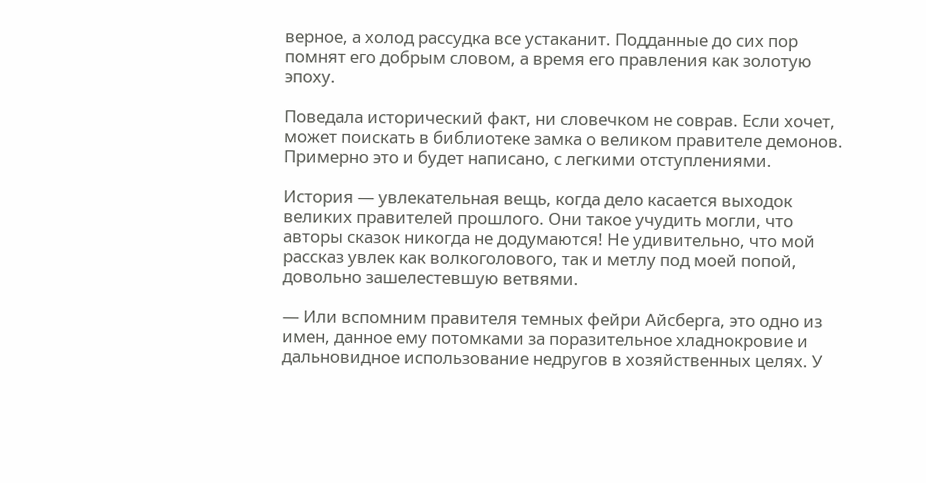верное, а холод рассудка все устаканит. Подданные до сих пор помнят его добрым словом, а время его правления как золотую эпоху.

Поведала исторический факт, ни словечком не соврав. Если хочет, может поискать в библиотеке замка о великом правителе демонов. Примерно это и будет написано, с легкими отступлениями.

История — увлекательная вещь, когда дело касается выходок великих правителей прошлого. Они такое учудить могли, что авторы сказок никогда не додумаются! Не удивительно, что мой рассказ увлек как волкоголового, так и метлу под моей попой, довольно зашелестевшую ветвями.

— Или вспомним правителя темных фейри Айсберга, это одно из имен, данное ему потомками за поразительное хладнокровие и дальновидное использование недругов в хозяйственных целях. У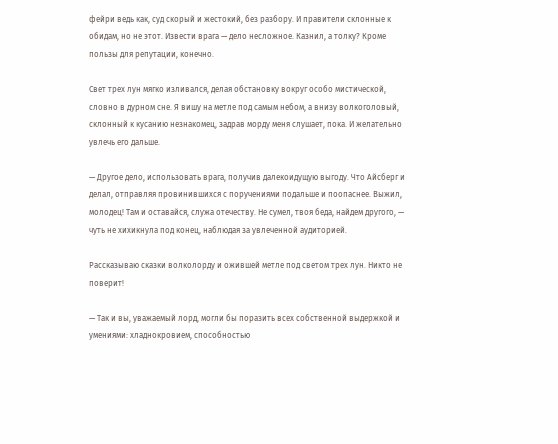фейри ведь как, суд скорый и жестокий, без разбору. И правители склонные к обидам, но не этот. Извести врага — дело несложное. Казнил, а толку? Кроме пользы для репутации, конечно.

Свет трех лун мягко изливался, делая обстановку вокруг особо мистической, словно в дурном сне. Я вишу на метле под самым небом, а внизу волкоголовый, склонный к кусанию незнакомец, задрав морду меня слушает, пока. И желательно увлечь его дальше.

— Другое дело, использовать врага, получив далекоидущую выгоду. Что Айсберг и делал, отправляя провинившихся с поручениями подальше и поопаснее. Выжил, молодец! Там и оставайся, служа отечеству. Не сумел, твоя беда, найдем другого, — чуть не хихикнула под конец, наблюдая за увлеченной аудиторией.

Рассказываю сказки волколорду и ожившей метле под светом трех лун. Никто не поверит!

— Так и вы, уважаемый лорд, могли бы поразить всех собственной выдержкой и умениями: хладнокровием, способностью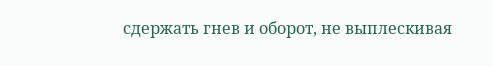сдержать гнев и оборот, не выплескивая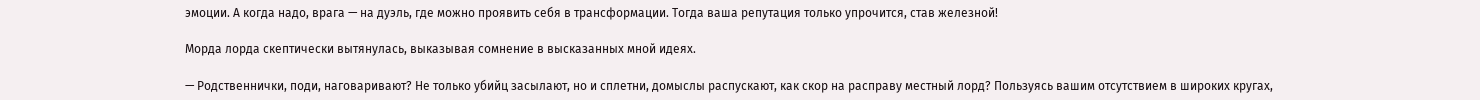эмоции. А когда надо, врага — на дуэль, где можно проявить себя в трансформации. Тогда ваша репутация только упрочится, став железной!

Морда лорда скептически вытянулась, выказывая сомнение в высказанных мной идеях.

— Родственнички, поди, наговаривают? Не только убийц засылают, но и сплетни, домыслы распускают, как скор на расправу местный лорд? Пользуясь вашим отсутствием в широких кругах,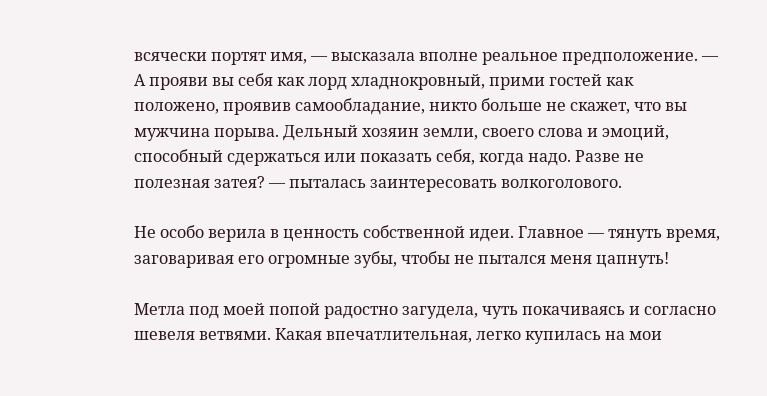всячески портят имя, — высказала вполне реальное предположение. — А прояви вы себя как лорд хладнокровный, прими гостей как положено, проявив самообладание, никто больше не скажет, что вы мужчина порыва. Дельный хозяин земли, своего слова и эмоций, способный сдержаться или показать себя, когда надо. Разве не полезная затея? — пыталась заинтересовать волкоголового.

Не особо верила в ценность собственной идеи. Главное — тянуть время, заговаривая его огромные зубы, чтобы не пытался меня цапнуть!

Метла под моей попой радостно загудела, чуть покачиваясь и согласно шевеля ветвями. Какая впечатлительная, легко купилась на мои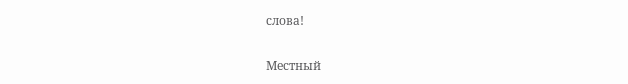слова!

Местный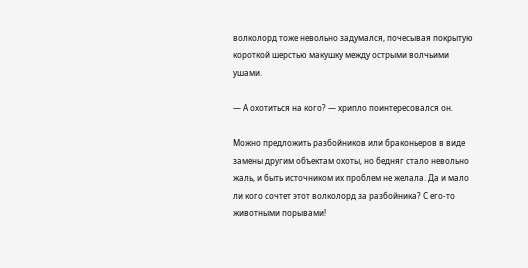волколорд тоже невольно задумался, почесывая покрытую короткой шерстью макушку между острыми волчьими ушами.

— А охотиться на кого? — хрипло поинтересовался он.

Можно предложить разбойников или браконьеров в виде замены другим объектам охоты, но бедняг стало невольно жаль, и быть источником их проблем не желала. Да и мало ли кого сочтет этот волколорд за разбойника? С его-то животными порывами!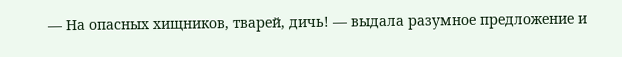— На опасных хищников, тварей, дичь! — выдала разумное предложение и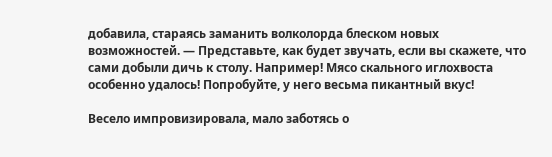добавила, стараясь заманить волколорда блеском новых возможностей. — Представьте, как будет звучать, если вы скажете, что сами добыли дичь к столу. Например! Мясо скального иглохвоста особенно удалось! Попробуйте, у него весьма пикантный вкус!

Весело импровизировала, мало заботясь о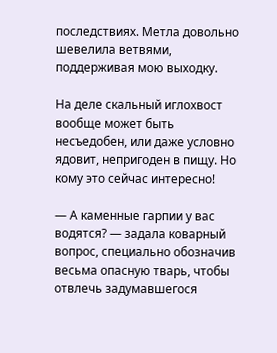последствиях. Метла довольно шевелила ветвями, поддерживая мою выходку.

На деле скальный иглохвост вообще может быть несъедобен, или даже условно ядовит, непригоден в пищу. Но кому это сейчас интересно!

— А каменные гарпии у вас водятся? — задала коварный вопрос, специально обозначив весьма опасную тварь, чтобы отвлечь задумавшегося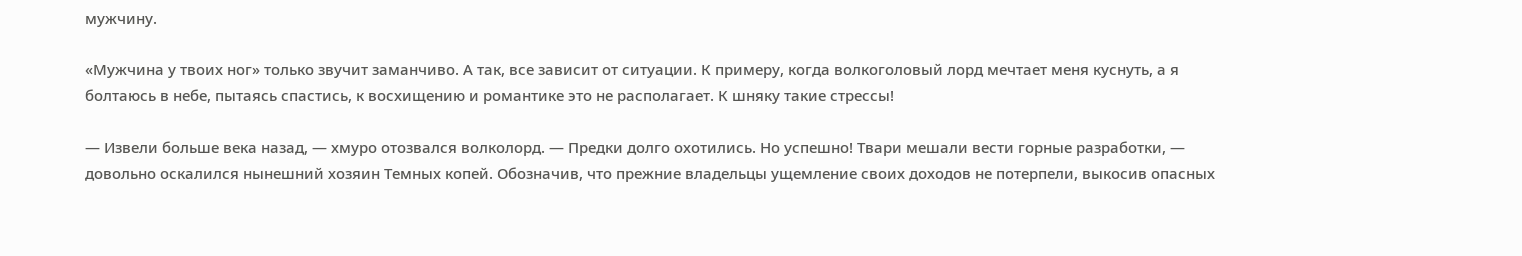мужчину.

«Мужчина у твоих ног» только звучит заманчиво. А так, все зависит от ситуации. К примеру, когда волкоголовый лорд мечтает меня куснуть, а я болтаюсь в небе, пытаясь спастись, к восхищению и романтике это не располагает. К шняку такие стрессы!

— Извели больше века назад, — хмуро отозвался волколорд. — Предки долго охотились. Но успешно! Твари мешали вести горные разработки, — довольно оскалился нынешний хозяин Темных копей. Обозначив, что прежние владельцы ущемление своих доходов не потерпели, выкосив опасных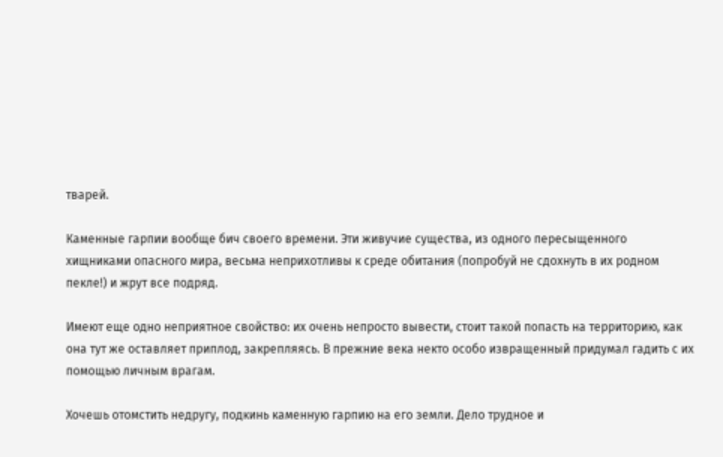тварей.

Каменные гарпии вообще бич своего времени. Эти живучие существа, из одного пересыщенного хищниками опасного мира, весьма неприхотливы к среде обитания (попробуй не сдохнуть в их родном пекле!) и жрут все подряд.

Имеют еще одно неприятное свойство: их очень непросто вывести, стоит такой попасть на территорию, как она тут же оставляет приплод, закрепляясь. В прежние века некто особо извращенный придумал гадить с их помощью личным врагам.

Хочешь отомстить недругу, подкинь каменную гарпию на его земли. Дело трудное и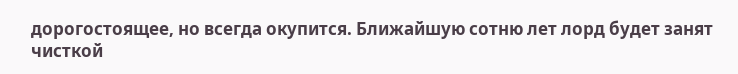дорогостоящее, но всегда окупится. Ближайшую сотню лет лорд будет занят чисткой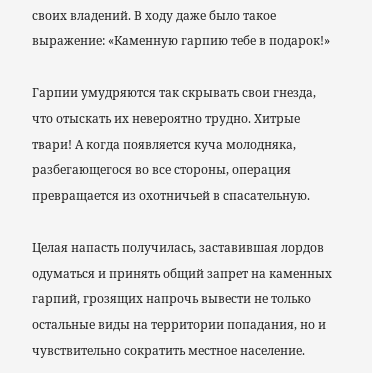своих владений. В ходу даже было такое выражение: «Каменную гарпию тебе в подарок!»

Гарпии умудряются так скрывать свои гнезда, что отыскать их невероятно трудно. Хитрые твари! А когда появляется куча молодняка, разбегающегося во все стороны, операция превращается из охотничьей в спасательную.

Целая напасть получилась, заставившая лордов одуматься и принять общий запрет на каменных гарпий, грозящих напрочь вывести не только остальные виды на территории попадания, но и чувствительно сократить местное население.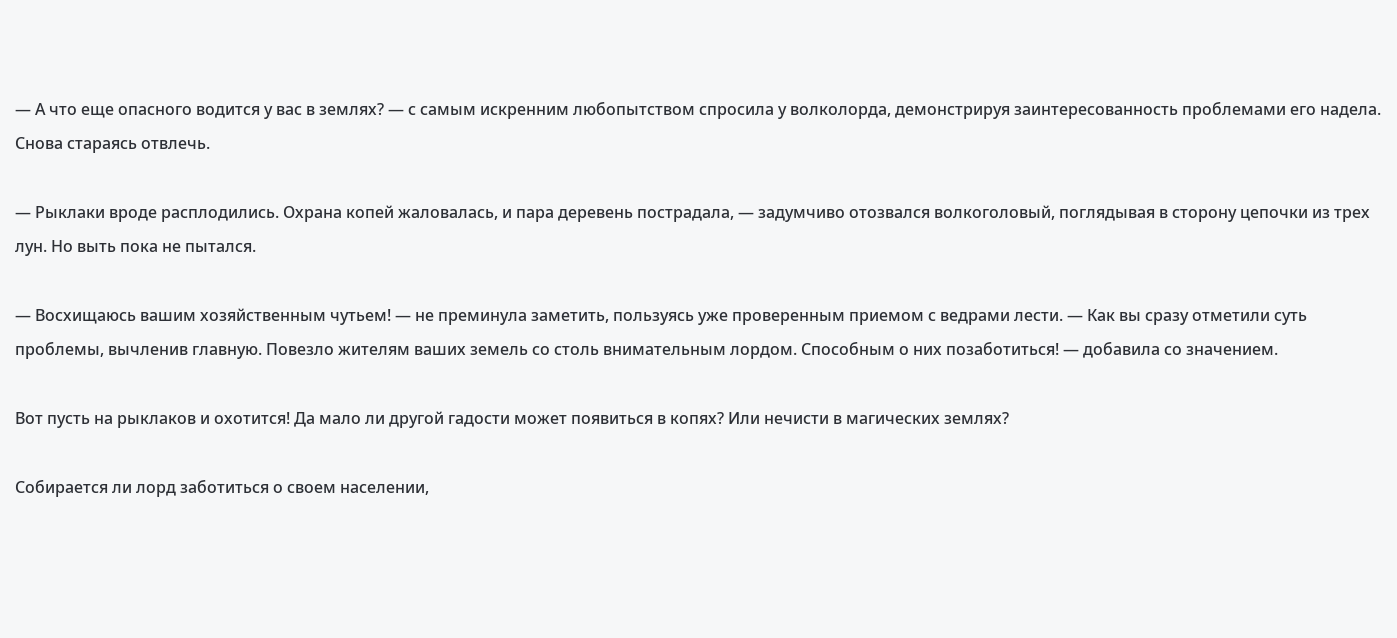— А что еще опасного водится у вас в землях? — с самым искренним любопытством спросила у волколорда, демонстрируя заинтересованность проблемами его надела. Снова стараясь отвлечь.

— Рыклаки вроде расплодились. Охрана копей жаловалась, и пара деревень пострадала, — задумчиво отозвался волкоголовый, поглядывая в сторону цепочки из трех лун. Но выть пока не пытался.

— Восхищаюсь вашим хозяйственным чутьем! — не преминула заметить, пользуясь уже проверенным приемом с ведрами лести. — Как вы сразу отметили суть проблемы, вычленив главную. Повезло жителям ваших земель со столь внимательным лордом. Способным о них позаботиться! — добавила со значением.

Вот пусть на рыклаков и охотится! Да мало ли другой гадости может появиться в копях? Или нечисти в магических землях?

Собирается ли лорд заботиться о своем населении,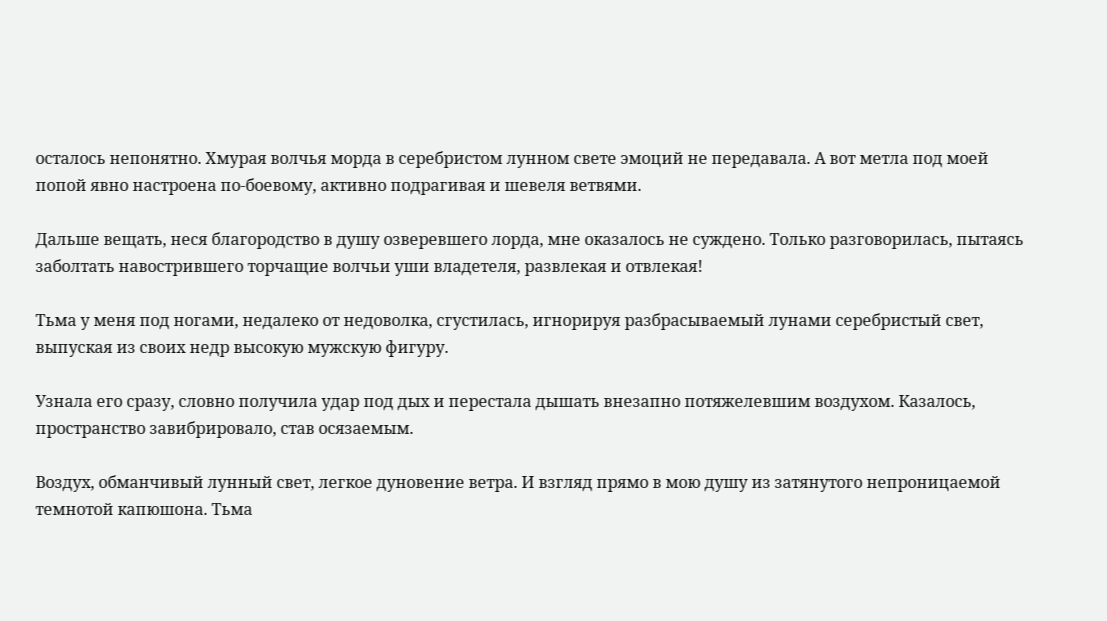осталось непонятно. Хмурая волчья морда в серебристом лунном свете эмоций не передавала. А вот метла под моей попой явно настроена по-боевому, активно подрагивая и шевеля ветвями.

Дальше вещать, неся благородство в душу озверевшего лорда, мне оказалось не суждено. Только разговорилась, пытаясь заболтать навострившего торчащие волчьи уши владетеля, развлекая и отвлекая!

Тьма у меня под ногами, недалеко от недоволка, сгустилась, игнорируя разбрасываемый лунами серебристый свет, выпуская из своих недр высокую мужскую фигуру.

Узнала его сразу, словно получила удар под дых и перестала дышать внезапно потяжелевшим воздухом. Казалось, пространство завибрировало, став осязаемым.

Воздух, обманчивый лунный свет, легкое дуновение ветра. И взгляд прямо в мою душу из затянутого непроницаемой темнотой капюшона. Тьма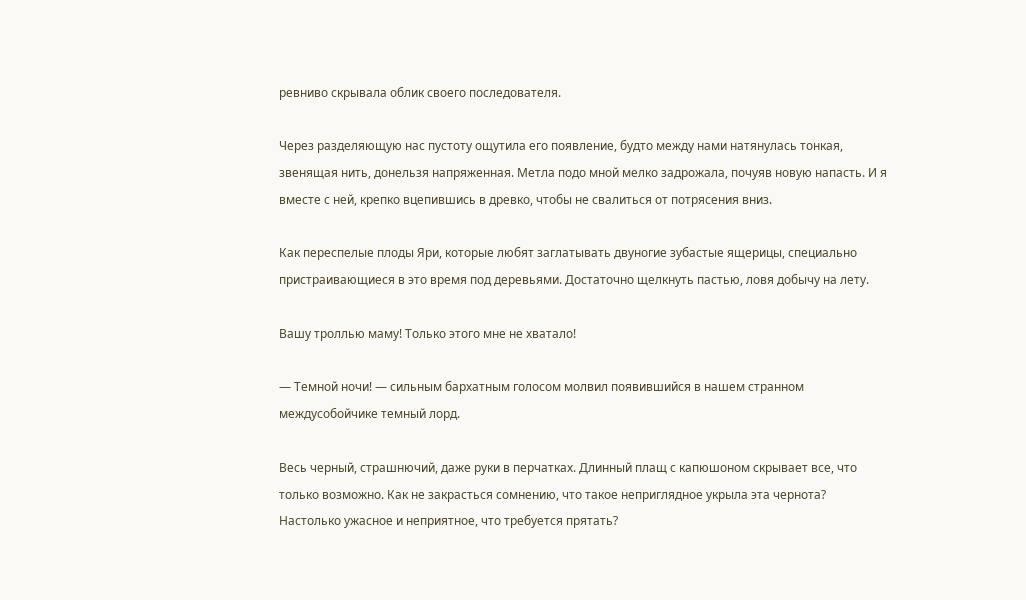ревниво скрывала облик своего последователя.

Через разделяющую нас пустоту ощутила его появление, будто между нами натянулась тонкая, звенящая нить, донельзя напряженная. Метла подо мной мелко задрожала, почуяв новую напасть. И я вместе с ней, крепко вцепившись в древко, чтобы не свалиться от потрясения вниз.

Как переспелые плоды Яри, которые любят заглатывать двуногие зубастые ящерицы, специально пристраивающиеся в это время под деревьями. Достаточно щелкнуть пастью, ловя добычу на лету.

Вашу троллью маму! Только этого мне не хватало!

— Темной ночи! — сильным бархатным голосом молвил появившийся в нашем странном междусобойчике темный лорд.

Весь черный, страшнючий, даже руки в перчатках. Длинный плащ с капюшоном скрывает все, что только возможно. Как не закрасться сомнению, что такое неприглядное укрыла эта чернота? Настолько ужасное и неприятное, что требуется прятать?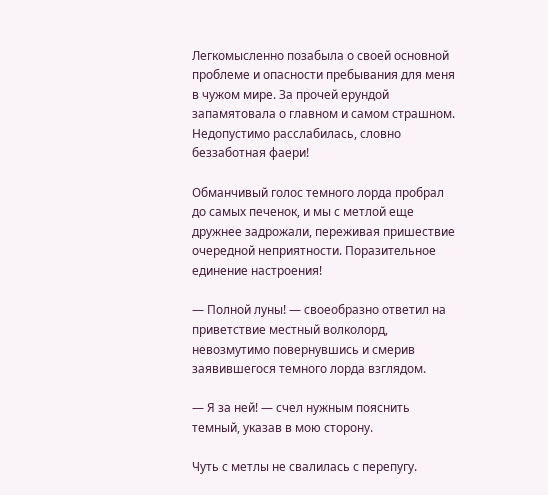Легкомысленно позабыла о своей основной проблеме и опасности пребывания для меня в чужом мире. За прочей ерундой запамятовала о главном и самом страшном. Недопустимо расслабилась, словно беззаботная фаери!

Обманчивый голос темного лорда пробрал до самых печенок, и мы с метлой еще дружнее задрожали, переживая пришествие очередной неприятности. Поразительное единение настроения!

— Полной луны! — своеобразно ответил на приветствие местный волколорд, невозмутимо повернувшись и смерив заявившегося темного лорда взглядом.

— Я за ней! — счел нужным пояснить темный, указав в мою сторону.

Чуть с метлы не свалилась с перепугу.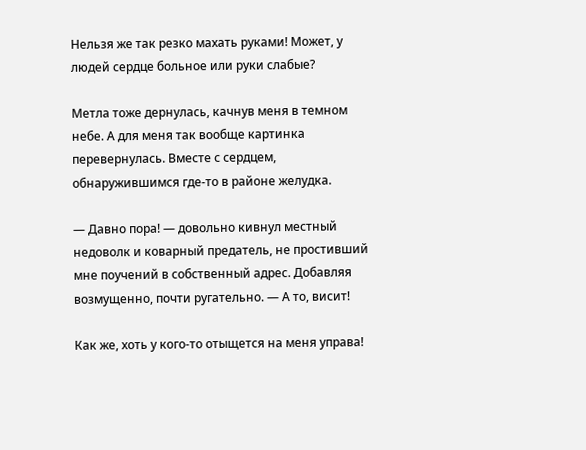Нельзя же так резко махать руками! Может, у людей сердце больное или руки слабые?

Метла тоже дернулась, качнув меня в темном небе. А для меня так вообще картинка перевернулась. Вместе с сердцем, обнаружившимся где-то в районе желудка.

— Давно пора! — довольно кивнул местный недоволк и коварный предатель, не простивший мне поучений в собственный адрес. Добавляя возмущенно, почти ругательно. — А то, висит!

Как же, хоть у кого-то отыщется на меня управа!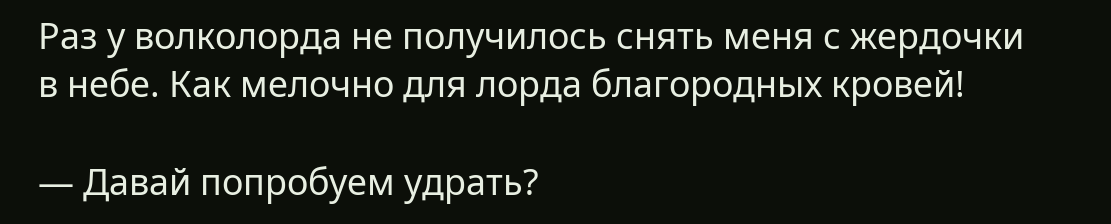Раз у волколорда не получилось снять меня с жердочки в небе. Как мелочно для лорда благородных кровей!

— Давай попробуем удрать?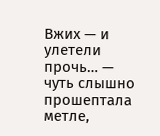Вжих — и улетели прочь… — чуть слышно прошептала метле,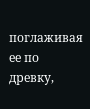поглаживая ее по древку,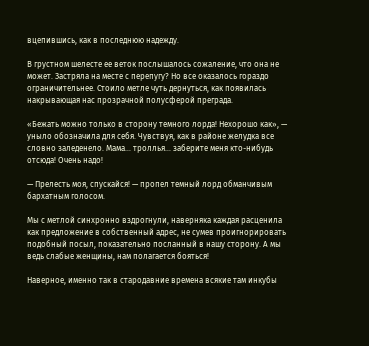вцепившись, как в последнюю надежду.

В грустном шелесте ее веток послышалось сожаление, что она не может. Застряла на месте с перепугу? Но все оказалось гораздо ограничительнее. Стоило метле чуть дернуться, как появилась накрывающая нас прозрачной полусферой преграда.

«Бежать можно только в сторону темного лорда! Нехорошо как», — уныло обозначила для себя. Чувствуя, как в районе желудка все словно заледенело. Мама… троллья… заберите меня кто-нибудь отсюда! Очень надо!

— Прелесть моя, спускайся! — пропел темный лорд обманчивым бархатным голосом.

Мы с метлой синхронно вздрогнули, наверняка каждая расценила как предложение в собственный адрес, не сумев проигнорировать подобный посыл, показательно посланный в нашу сторону. А мы ведь слабые женщины, нам полагается бояться!

Наверное, именно так в стародавние времена всякие там инкубы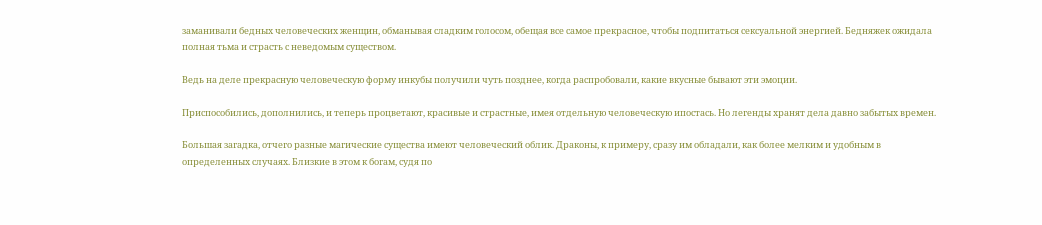заманивали бедных человеческих женщин, обманывая сладким голосом, обещая все самое прекрасное, чтобы подпитаться сексуальной энергией. Бедняжек ожидала полная тьма и страсть с неведомым существом.

Ведь на деле прекрасную человеческую форму инкубы получили чуть позднее, когда распробовали, какие вкусные бывают эти эмоции.

Приспособились, дополнились, и теперь процветают, красивые и страстные, имея отдельную человеческую ипостась. Но легенды хранят дела давно забытых времен.

Большая загадка, отчего разные магические существа имеют человеческий облик. Драконы, к примеру, сразу им обладали, как более мелким и удобным в определенных случаях. Близкие в этом к богам, судя по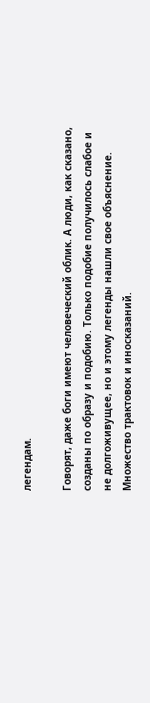легендам.

Говорят, даже боги имеют человеческий облик. А люди, как сказано, созданы по образу и подобию. Только подобие получилось слабое и не долгоживущее, но и этому легенды нашли свое объяснение. Множество трактовок и иносказаний.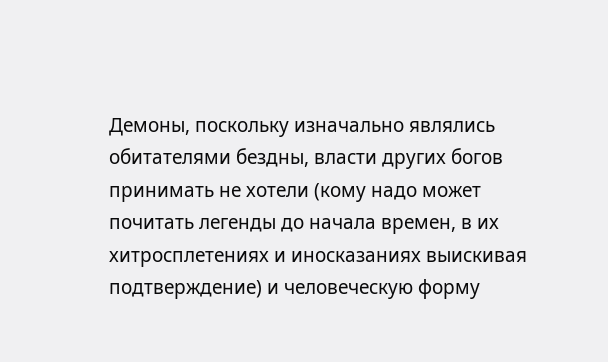Демоны, поскольку изначально являлись обитателями бездны, власти других богов принимать не хотели (кому надо может почитать легенды до начала времен, в их хитросплетениях и иносказаниях выискивая подтверждение) и человеческую форму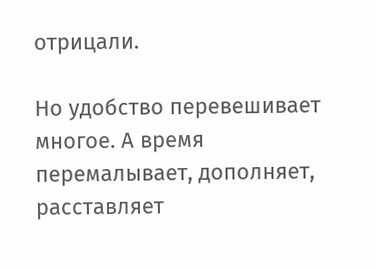отрицали.

Но удобство перевешивает многое. А время перемалывает, дополняет, расставляет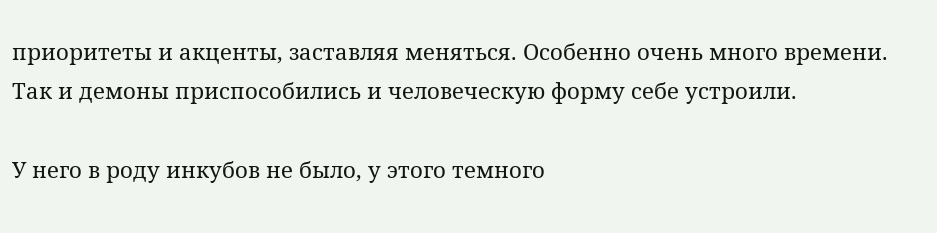приоритеты и акценты, заставляя меняться. Особенно очень много времени. Так и демоны приспособились и человеческую форму себе устроили.

У него в роду инкубов не было, у этого темного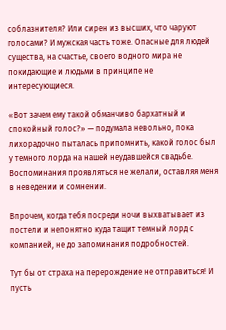соблазнителя? Или сирен из высших, что чаруют голосами? И мужская часть тоже. Опасные для людей существа, на счастье, своего водного мира не покидающие и людьми в принципе не интересующиеся.

«Вот зачем ему такой обманчиво бархатный и спокойный голос?» — подумала невольно, пока лихорадочно пыталась припомнить, какой голос был у темного лорда на нашей неудавшейся свадьбе. Воспоминания проявляться не желали, оставляя меня в неведении и сомнении.

Впрочем, когда тебя посреди ночи выхватывает из постели и непонятно куда тащит темный лорд с компанией, не до запоминания подробностей.

Тут бы от страха на перерождение не отправиться! И пусть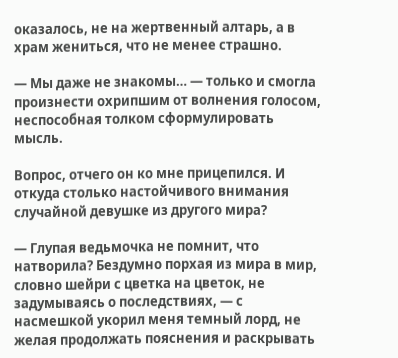оказалось, не на жертвенный алтарь, а в храм жениться, что не менее страшно.

— Мы даже не знакомы… — только и смогла произнести охрипшим от волнения голосом, неспособная толком сформулировать мысль.

Вопрос, отчего он ко мне прицепился. И откуда столько настойчивого внимания случайной девушке из другого мира?

— Глупая ведьмочка не помнит, что натворила? Бездумно порхая из мира в мир, словно шейри с цветка на цветок, не задумываясь о последствиях, — с насмешкой укорил меня темный лорд, не желая продолжать пояснения и раскрывать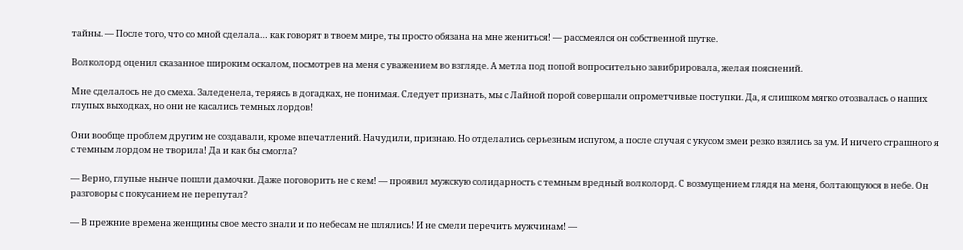тайны. — После того, что со мной сделала… как говорят в твоем мире, ты просто обязана на мне жениться! — рассмеялся он собственной шутке.

Волколорд оценил сказанное широким оскалом, посмотрев на меня с уважением во взгляде. А метла под попой вопросительно завибрировала, желая пояснений.

Мне сделалось не до смеха. Заледенела, теряясь в догадках, не понимая. Следует признать, мы с Лайной порой совершали опрометчивые поступки. Да, я слишком мягко отозвалась о наших глупых выходках, но они не касались темных лордов!

Они вообще проблем другим не создавали, кроме впечатлений. Начудили, признаю. Но отделались серьезным испугом, а после случая с укусом змеи резко взялись за ум. И ничего страшного я с темным лордом не творила! Да и как бы смогла?

— Верно, глупые нынче пошли дамочки. Даже поговорить не с кем! — проявил мужскую солидарность с темным вредный волколорд. С возмущением глядя на меня, болтающуюся в небе. Он разговоры с покусанием не перепутал?

— В прежние времена женщины свое место знали и по небесам не шлялись! И не смели перечить мужчинам! —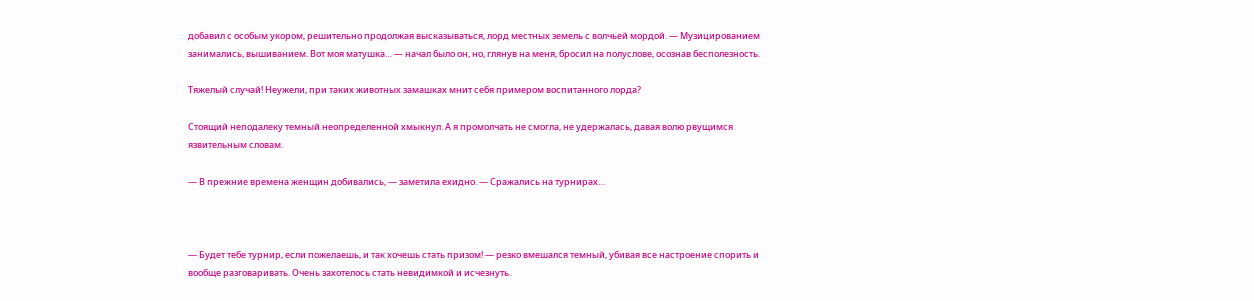добавил с особым укором, решительно продолжая высказываться, лорд местных земель с волчьей мордой. — Музицированием занимались, вышиванием. Вот моя матушка… — начал было он, но, глянув на меня, бросил на полуслове, осознав бесполезность.

Тяжелый случай! Неужели, при таких животных замашках мнит себя примером воспитанного лорда?

Стоящий неподалеку темный неопределенной хмыкнул. А я промолчать не смогла, не удержалась, давая волю рвущимся язвительным словам.

— В прежние времена женщин добивались, — заметила ехидно. — Сражались на турнирах…



— Будет тебе турнир, если пожелаешь, и так хочешь стать призом! — резко вмешался темный, убивая все настроение спорить и вообще разговаривать. Очень захотелось стать невидимкой и исчезнуть.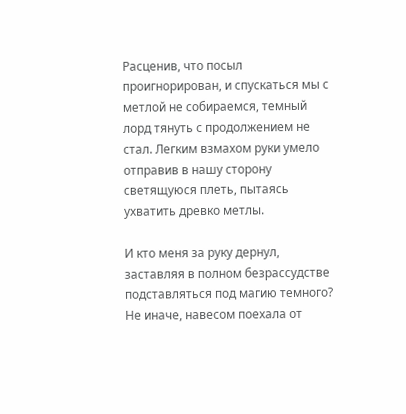Расценив, что посыл проигнорирован, и спускаться мы с метлой не собираемся, темный лорд тянуть с продолжением не стал. Легким взмахом руки умело отправив в нашу сторону светящуюся плеть, пытаясь ухватить древко метлы.

И кто меня за руку дернул, заставляя в полном безрассудстве подставляться под магию темного? Не иначе, навесом поехала от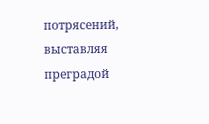потрясений, выставляя преградой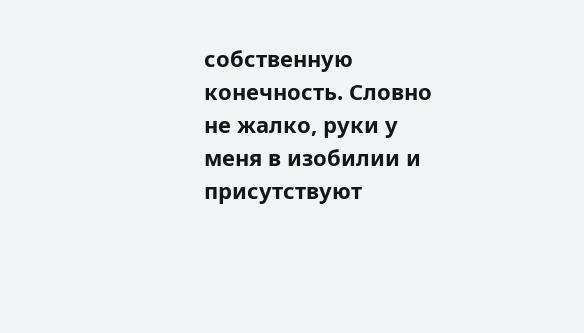собственную конечность. Словно не жалко, руки у меня в изобилии и присутствуют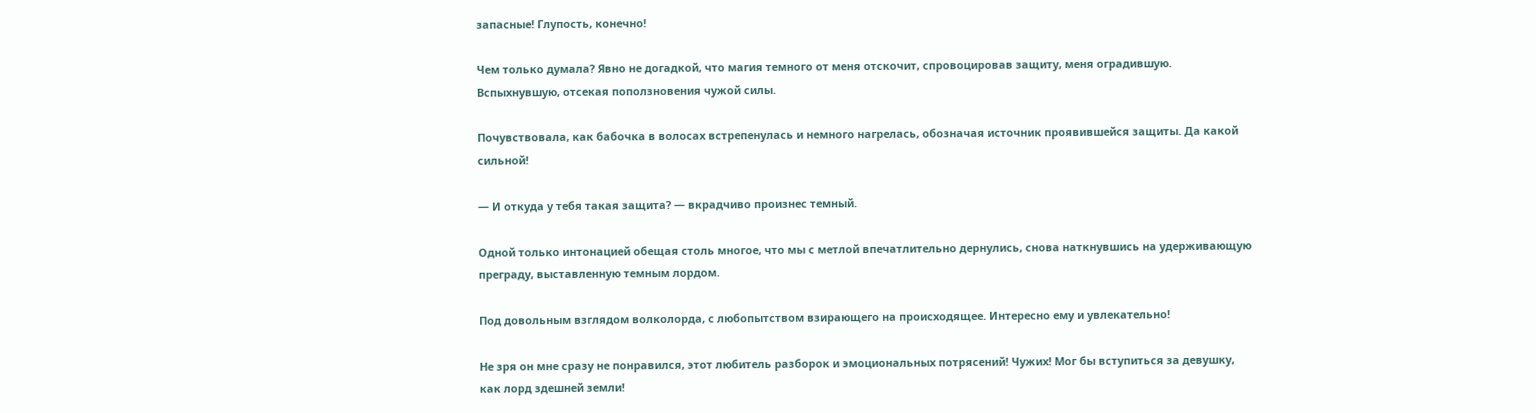запасные! Глупость, конечно!

Чем только думала? Явно не догадкой, что магия темного от меня отскочит, спровоцировав защиту, меня оградившую. Вспыхнувшую, отсекая поползновения чужой силы.

Почувствовала, как бабочка в волосах встрепенулась и немного нагрелась, обозначая источник проявившейся защиты. Да какой сильной!

— И откуда у тебя такая защита? — вкрадчиво произнес темный.

Одной только интонацией обещая столь многое, что мы с метлой впечатлительно дернулись, снова наткнувшись на удерживающую преграду, выставленную темным лордом.

Под довольным взглядом волколорда, с любопытством взирающего на происходящее. Интересно ему и увлекательно!

Не зря он мне сразу не понравился, этот любитель разборок и эмоциональных потрясений! Чужих! Мог бы вступиться за девушку, как лорд здешней земли!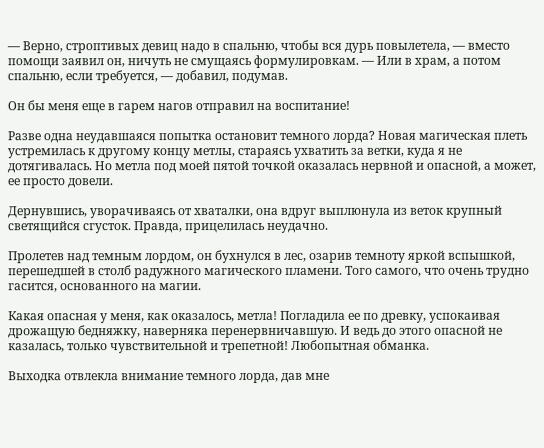— Верно, строптивых девиц надо в спальню, чтобы вся дурь повылетела, — вместо помощи заявил он, ничуть не смущаясь формулировкам. — Или в храм, а потом спальню, если требуется, — добавил, подумав.

Он бы меня еще в гарем нагов отправил на воспитание!

Разве одна неудавшаяся попытка остановит темного лорда? Новая магическая плеть устремилась к другому концу метлы, стараясь ухватить за ветки, куда я не дотягивалась. Но метла под моей пятой точкой оказалась нервной и опасной, а может, ее просто довели.

Дернувшись, уворачиваясь от хваталки, она вдруг выплюнула из веток крупный светящийся сгусток. Правда, прицелилась неудачно.

Пролетев над темным лордом, он бухнулся в лес, озарив темноту яркой вспышкой, перешедшей в столб радужного магического пламени. Того самого, что очень трудно гасится, основанного на магии.

Какая опасная у меня, как оказалось, метла! Погладила ее по древку, успокаивая дрожащую бедняжку, наверняка перенервничавшую. И ведь до этого опасной не казалась, только чувствительной и трепетной! Любопытная обманка.

Выходка отвлекла внимание темного лорда, дав мне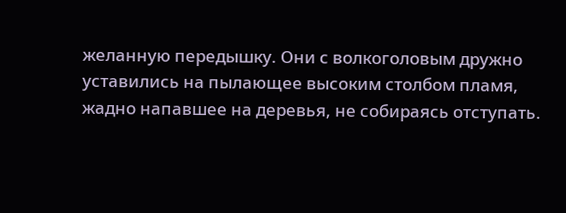желанную передышку. Они с волкоголовым дружно уставились на пылающее высоким столбом пламя, жадно напавшее на деревья, не собираясь отступать.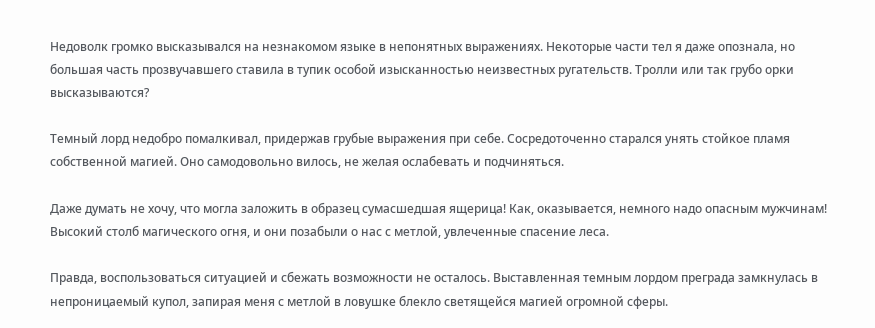Недоволк громко высказывался на незнакомом языке в непонятных выражениях. Некоторые части тел я даже опознала, но большая часть прозвучавшего ставила в тупик особой изысканностью неизвестных ругательств. Тролли или так грубо орки высказываются?

Темный лорд недобро помалкивал, придержав грубые выражения при себе. Сосредоточенно старался унять стойкое пламя собственной магией. Оно самодовольно вилось, не желая ослабевать и подчиняться.

Даже думать не хочу, что могла заложить в образец сумасшедшая ящерица! Как, оказывается, немного надо опасным мужчинам! Высокий столб магического огня, и они позабыли о нас с метлой, увлеченные спасение леса.

Правда, воспользоваться ситуацией и сбежать возможности не осталось. Выставленная темным лордом преграда замкнулась в непроницаемый купол, запирая меня с метлой в ловушке блекло светящейся магией огромной сферы.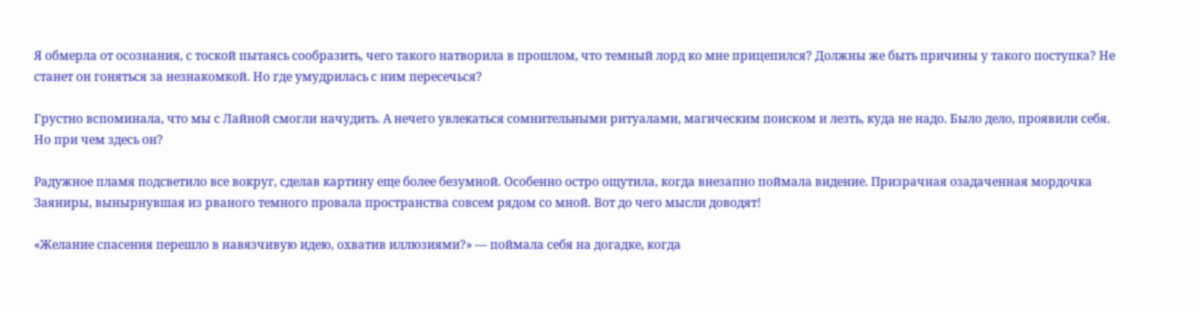Я обмерла от осознания, с тоской пытаясь сообразить, чего такого натворила в прошлом, что темный лорд ко мне прицепился? Должны же быть причины у такого поступка? Не станет он гоняться за незнакомкой. Но где умудрилась с ним пересечься?

Грустно вспоминала, что мы с Лайной смогли начудить. А нечего увлекаться сомнительными ритуалами, магическим поиском и лезть, куда не надо. Было дело, проявили себя. Но при чем здесь он?

Радужное пламя подсветило все вокруг, сделав картину еще более безумной. Особенно остро ощутила, когда внезапно поймала видение. Призрачная озадаченная мордочка Заяниры, вынырнувшая из рваного темного провала пространства совсем рядом со мной. Вот до чего мысли доводят!

«Желание спасения перешло в навязчивую идею, охватив иллюзиями?» — поймала себя на догадке, когда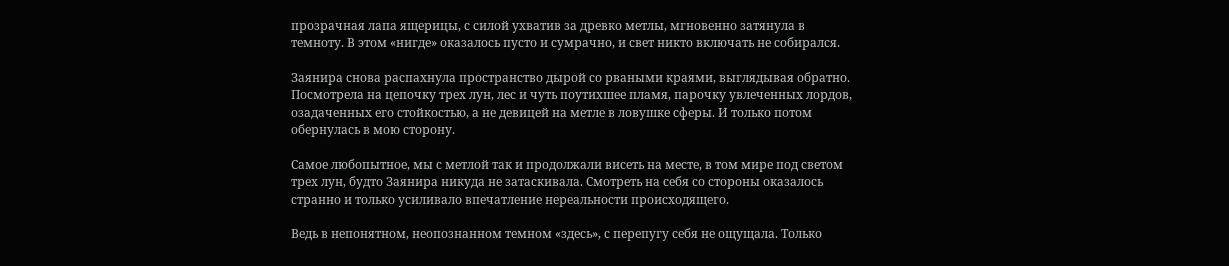прозрачная лапа ящерицы, с силой ухватив за древко метлы, мгновенно затянула в темноту. В этом «нигде» оказалось пусто и сумрачно, и свет никто включать не собирался.

Заянира снова распахнула пространство дырой со рваными краями, выглядывая обратно. Посмотрела на цепочку трех лун, лес и чуть поутихшее пламя, парочку увлеченных лордов, озадаченных его стойкостью, а не девицей на метле в ловушке сферы. И только потом обернулась в мою сторону.

Самое любопытное, мы с метлой так и продолжали висеть на месте, в том мире под светом трех лун, будто Заянира никуда не затаскивала. Смотреть на себя со стороны оказалось странно и только усиливало впечатление нереальности происходящего.

Ведь в непонятном, неопознанном темном «здесь», с перепугу себя не ощущала. Только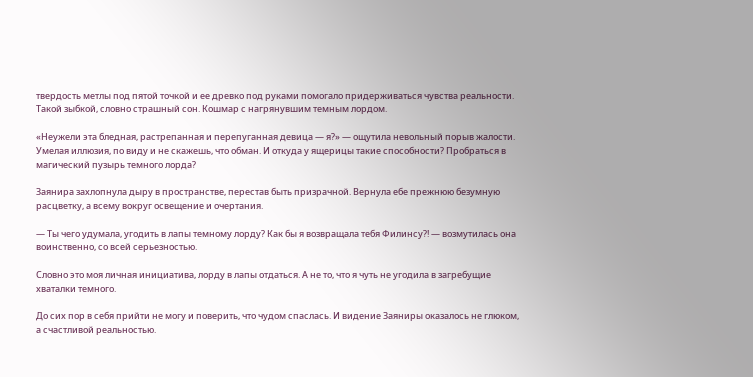твердость метлы под пятой точкой и ее древко под руками помогало придерживаться чувства реальности. Такой зыбкой, словно страшный сон. Кошмар с нагрянувшим темным лордом.

«Неужели эта бледная, растрепанная и перепуганная девица — я?» — ощутила невольный порыв жалости. Умелая иллюзия, по виду и не скажешь, что обман. И откуда у ящерицы такие способности? Пробраться в магический пузырь темного лорда?

Заянира захлопнула дыру в пространстве, перестав быть призрачной. Вернула ебе прежнюю безумную расцветку, а всему вокруг освещение и очертания.

— Ты чего удумала, угодить в лапы темному лорду? Как бы я возвращала тебя Филинсу?! — возмутилась она воинственно, со всей серьезностью.

Словно это моя личная инициатива, лорду в лапы отдаться. А не то, что я чуть не угодила в загребущие хваталки темного.

До сих пор в себя прийти не могу и поверить, что чудом спаслась. И видение Заяниры оказалось не глюком, а счастливой реальностью.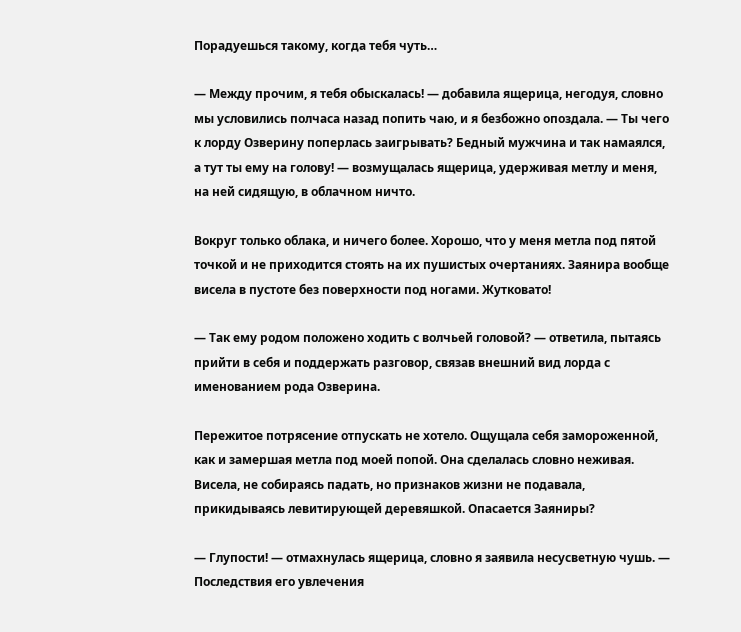Порадуешься такому, когда тебя чуть…

— Между прочим, я тебя обыскалась! — добавила ящерица, негодуя, словно мы условились полчаса назад попить чаю, и я безбожно опоздала. — Ты чего к лорду Озверину поперлась заигрывать? Бедный мужчина и так намаялся, а тут ты ему на голову! — возмущалась ящерица, удерживая метлу и меня, на ней сидящую, в облачном ничто.

Вокруг только облака, и ничего более. Хорошо, что у меня метла под пятой точкой и не приходится стоять на их пушистых очертаниях. Заянира вообще висела в пустоте без поверхности под ногами. Жутковато!

— Так ему родом положено ходить с волчьей головой? — ответила, пытаясь прийти в себя и поддержать разговор, связав внешний вид лорда с именованием рода Озверина.

Пережитое потрясение отпускать не хотело. Ощущала себя замороженной, как и замершая метла под моей попой. Она сделалась словно неживая. Висела, не собираясь падать, но признаков жизни не подавала, прикидываясь левитирующей деревяшкой. Опасается Заяниры?

— Глупости! — отмахнулась ящерица, словно я заявила несусветную чушь. — Последствия его увлечения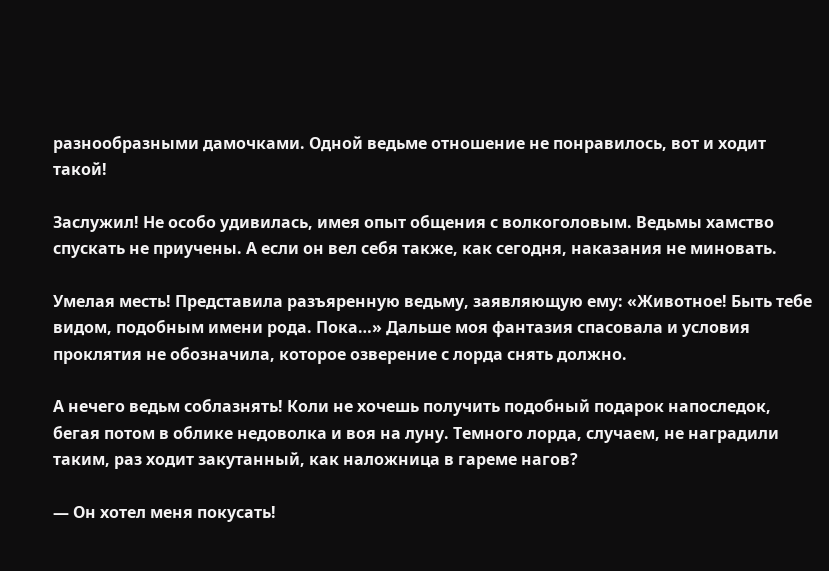разнообразными дамочками. Одной ведьме отношение не понравилось, вот и ходит такой!

Заслужил! Не особо удивилась, имея опыт общения с волкоголовым. Ведьмы хамство спускать не приучены. А если он вел себя также, как сегодня, наказания не миновать.

Умелая месть! Представила разъяренную ведьму, заявляющую ему: «Животное! Быть тебе видом, подобным имени рода. Пока…» Дальше моя фантазия спасовала и условия проклятия не обозначила, которое озверение с лорда снять должно.

А нечего ведьм соблазнять! Коли не хочешь получить подобный подарок напоследок, бегая потом в облике недоволка и воя на луну. Темного лорда, случаем, не наградили таким, раз ходит закутанный, как наложница в гареме нагов?

— Он хотел меня покусать!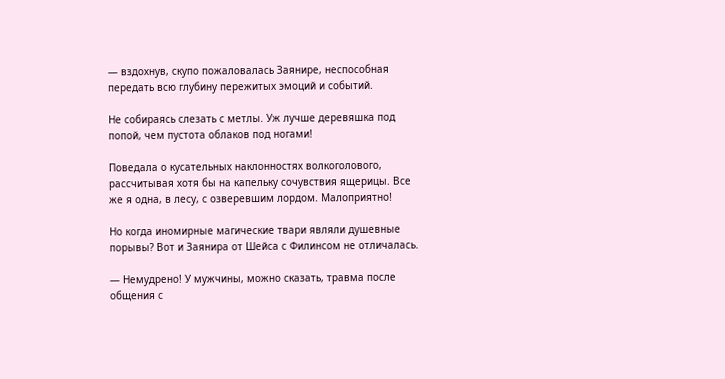— вздохнув, скупо пожаловалась Заянире, неспособная передать всю глубину пережитых эмоций и событий.

Не собираясь слезать с метлы. Уж лучше деревяшка под попой, чем пустота облаков под ногами!

Поведала о кусательных наклонностях волкоголового, рассчитывая хотя бы на капельку сочувствия ящерицы. Все же я одна, в лесу, с озверевшим лордом. Малоприятно!

Но когда иномирные магические твари являли душевные порывы? Вот и Заянира от Шейса с Филинсом не отличалась.

— Немудрено! У мужчины, можно сказать, травма после общения с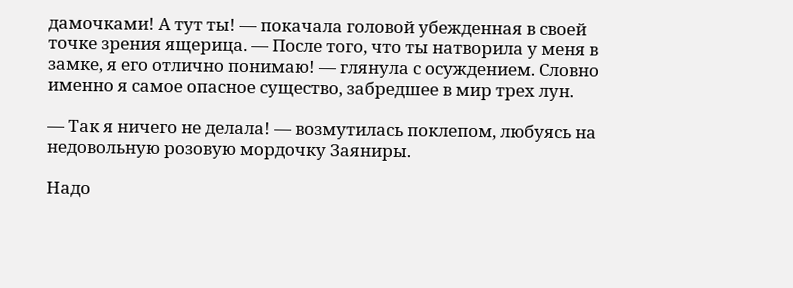дамочками! А тут ты! — покачала головой убежденная в своей точке зрения ящерица. — После того, что ты натворила у меня в замке, я его отлично понимаю! — глянула с осуждением. Словно именно я самое опасное существо, забредшее в мир трех лун.

— Так я ничего не делала! — возмутилась поклепом, любуясь на недовольную розовую мордочку Заяниры.

Надо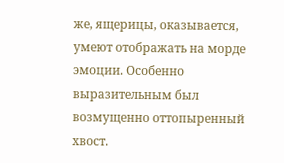же, ящерицы, оказывается, умеют отображать на морде эмоции. Особенно выразительным был возмущенно оттопыренный хвост.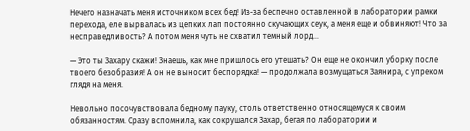Нечего назначать меня источником всех бед! Из-за беспечно оставленной в лаборатории рамки перехода, еле вырвалась из цепких лап постоянно скучающих сеук, а меня еще и обвиняют! Что за несправедливость? А потом меня чуть не схватил темный лорд…

— Это ты Захару скажи! Знаешь, как мне пришлось его утешать? Он еще не окончил уборку после твоего безобразия! А он не выносит беспорядка! — продолжала возмущаться Заянира, с упреком глядя на меня.

Невольно посочувствовала бедному пауку, столь ответственно относящемуся к своим обязанностям. Сразу вспомнила, как сокрушался Захар, бегая по лаборатории и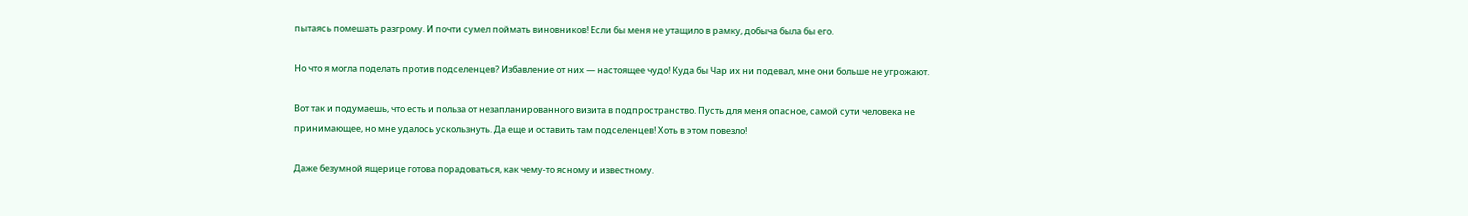пытаясь помешать разгрому. И почти сумел поймать виновников! Если бы меня не утащило в рамку, добыча была бы его.

Но что я могла поделать против подселенцев? Избавление от них — настоящее чудо! Куда бы Чар их ни подевал, мне они больше не угрожают.

Вот так и подумаешь, что есть и польза от незапланированного визита в подпространство. Пусть для меня опасное, самой сути человека не принимающее, но мне удалось ускользнуть. Да еще и оставить там подселенцев! Хоть в этом повезло!

Даже безумной ящерице готова порадоваться, как чему-то ясному и известному.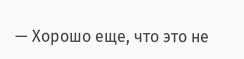— Хорошо еще, что это не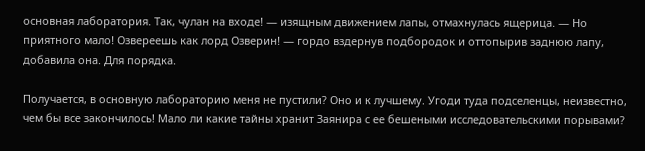основная лаборатория. Так, чулан на входе! — изящным движением лапы, отмахнулась ящерица. — Но приятного мало! Озвереешь как лорд Озверин! — гордо вздернув подбородок и оттопырив заднюю лапу, добавила она. Для порядка.

Получается, в основную лабораторию меня не пустили? Оно и к лучшему. Угоди туда подселенцы, неизвестно, чем бы все закончилось! Мало ли какие тайны хранит Заянира с ее бешеными исследовательскими порывами?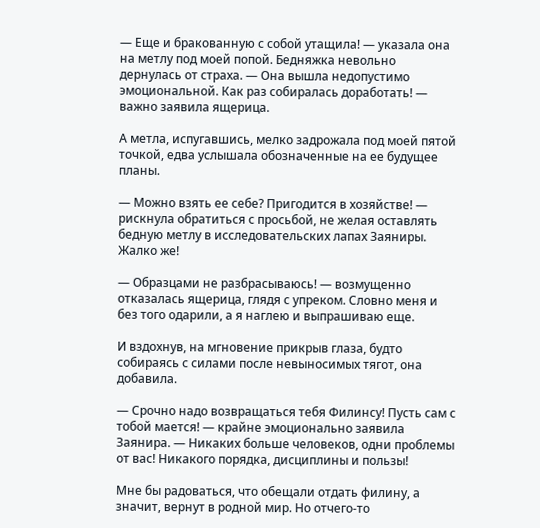— Еще и бракованную с собой утащила! — указала она на метлу под моей попой. Бедняжка невольно дернулась от страха. — Она вышла недопустимо эмоциональной. Как раз собиралась доработать! — важно заявила ящерица.

А метла, испугавшись, мелко задрожала под моей пятой точкой, едва услышала обозначенные на ее будущее планы.

— Можно взять ее себе? Пригодится в хозяйстве! — рискнула обратиться с просьбой, не желая оставлять бедную метлу в исследовательских лапах Заяниры. Жалко же!

— Образцами не разбрасываюсь! — возмущенно отказалась ящерица, глядя с упреком. Словно меня и без того одарили, а я наглею и выпрашиваю еще.

И вздохнув, на мгновение прикрыв глаза, будто собираясь с силами после невыносимых тягот, она добавила.

— Срочно надо возвращаться тебя Филинсу! Пусть сам с тобой мается! — крайне эмоционально заявила Заянира. — Никаких больше человеков, одни проблемы от вас! Никакого порядка, дисциплины и пользы!

Мне бы радоваться, что обещали отдать филину, а значит, вернут в родной мир. Но отчего-то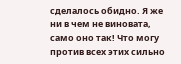сделалось обидно. Я же ни в чем не виновата, само оно так! Что могу против всех этих сильно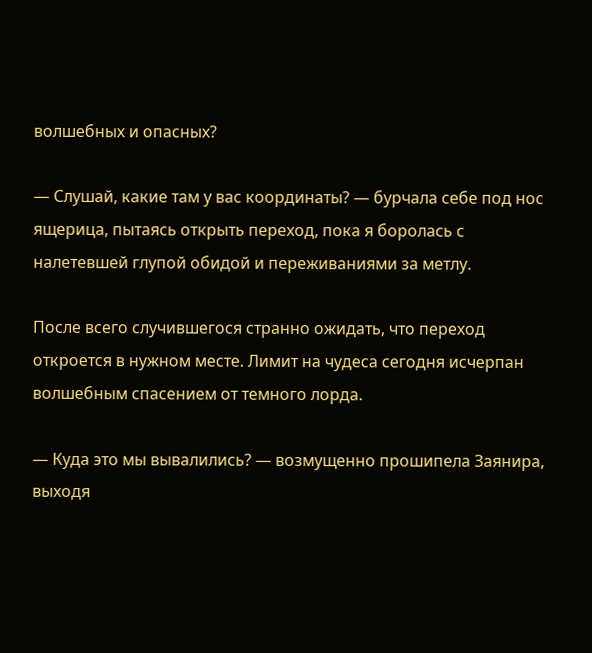волшебных и опасных?

— Слушай, какие там у вас координаты? — бурчала себе под нос ящерица, пытаясь открыть переход, пока я боролась с налетевшей глупой обидой и переживаниями за метлу.

После всего случившегося странно ожидать, что переход откроется в нужном месте. Лимит на чудеса сегодня исчерпан волшебным спасением от темного лорда.

— Куда это мы вывалились? — возмущенно прошипела Заянира, выходя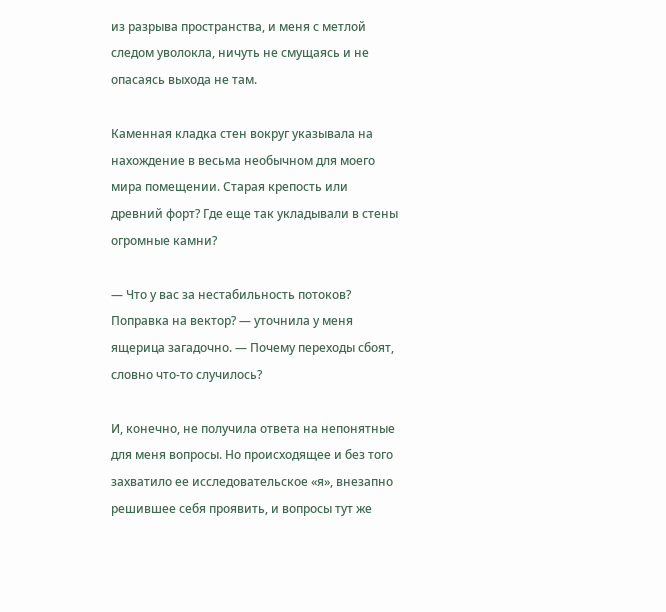из разрыва пространства, и меня с метлой следом уволокла, ничуть не смущаясь и не опасаясь выхода не там.

Каменная кладка стен вокруг указывала на нахождение в весьма необычном для моего мира помещении. Старая крепость или древний форт? Где еще так укладывали в стены огромные камни?

— Что у вас за нестабильность потоков? Поправка на вектор? — уточнила у меня ящерица загадочно. — Почему переходы сбоят, словно что-то случилось?

И, конечно, не получила ответа на непонятные для меня вопросы. Но происходящее и без того захватило ее исследовательское «я», внезапно решившее себя проявить, и вопросы тут же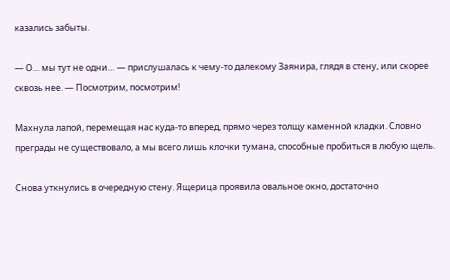казались забыты.

— О… мы тут не одни… — прислушалась к чему-то далекому Заянира, глядя в стену, или скорее сквозь нее. — Посмотрим, посмотрим!

Махнула лапой, перемещая нас куда-то вперед, прямо через толщу каменной кладки. Словно преграды не существовало, а мы всего лишь клочки тумана, способные пробиться в любую щель.

Снова уткнулись в очередную стену. Ящерица проявила овальное окно, достаточно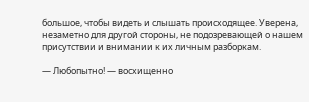большое, чтобы видеть и слышать происходящее. Уверена, незаметно для другой стороны, не подозревающей о нашем присутствии и внимании к их личным разборкам.

— Любопытно! — восхищенно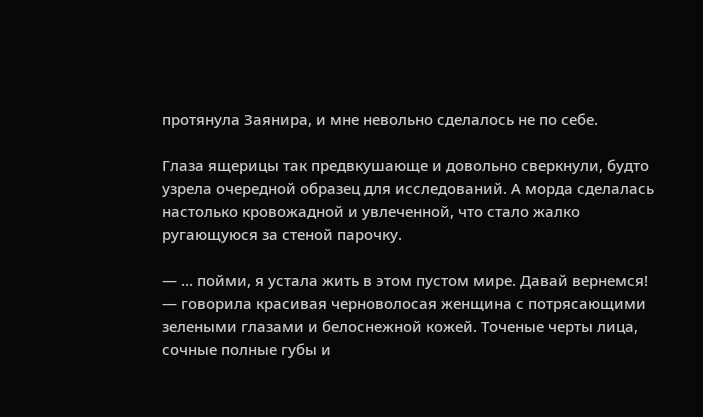протянула Заянира, и мне невольно сделалось не по себе.

Глаза ящерицы так предвкушающе и довольно сверкнули, будто узрела очередной образец для исследований. А морда сделалась настолько кровожадной и увлеченной, что стало жалко ругающуюся за стеной парочку.

— … пойми, я устала жить в этом пустом мире. Давай вернемся! — говорила красивая черноволосая женщина с потрясающими зелеными глазами и белоснежной кожей. Точеные черты лица, сочные полные губы и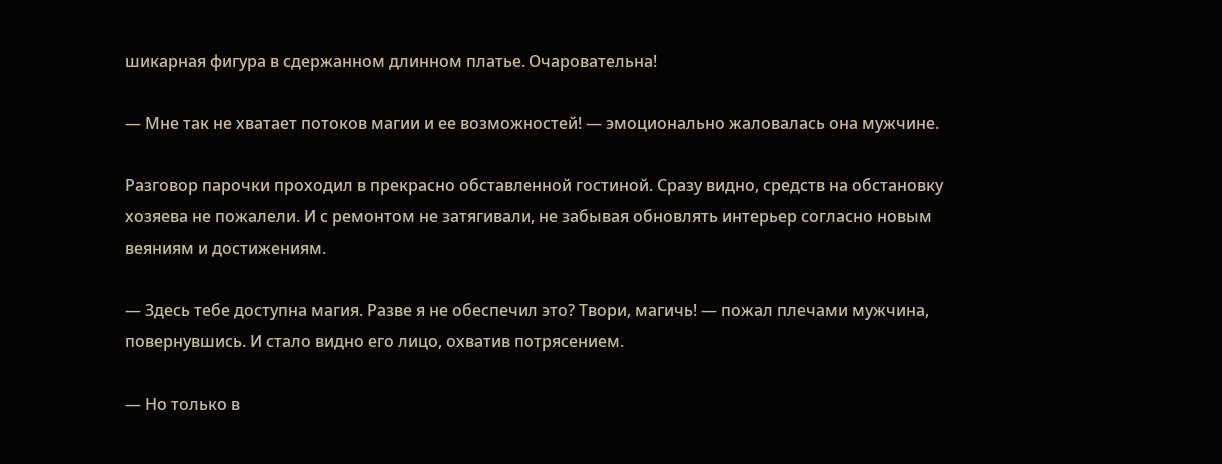шикарная фигура в сдержанном длинном платье. Очаровательна!

— Мне так не хватает потоков магии и ее возможностей! — эмоционально жаловалась она мужчине.

Разговор парочки проходил в прекрасно обставленной гостиной. Сразу видно, средств на обстановку хозяева не пожалели. И с ремонтом не затягивали, не забывая обновлять интерьер согласно новым веяниям и достижениям.

— Здесь тебе доступна магия. Разве я не обеспечил это? Твори, магичь! — пожал плечами мужчина, повернувшись. И стало видно его лицо, охватив потрясением.

— Но только в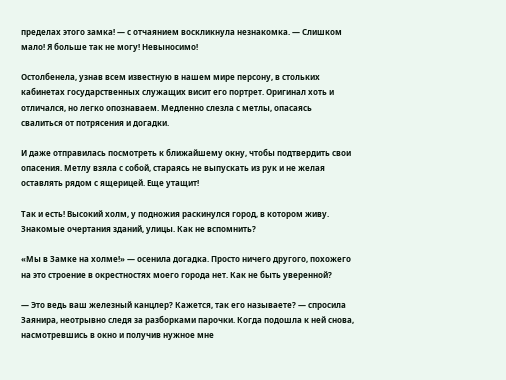пределах этого замка! — с отчаянием воскликнула незнакомка. — Слишком мало! Я больше так не могу! Невыносимо!

Остолбенела, узнав всем известную в нашем мире персону, в стольких кабинетах государственных служащих висит его портрет. Оригинал хоть и отличался, но легко опознаваем. Медленно слезла с метлы, опасаясь свалиться от потрясения и догадки.

И даже отправилась посмотреть к ближайшему окну, чтобы подтвердить свои опасения. Метлу взяла с собой, стараясь не выпускать из рук и не желая оставлять рядом с ящерицей. Еще утащит!

Так и есть! Высокий холм, у подножия раскинулся город, в котором живу. Знакомые очертания зданий, улицы. Как не вспомнить?

«Мы в Замке на холме!» — осенила догадка. Просто ничего другого, похожего на это строение в окрестностях моего города нет. Как не быть уверенной?

— Это ведь ваш железный канцлер? Кажется, так его называете? — спросила Заянира, неотрывно следя за разборками парочки. Когда подошла к ней снова, насмотревшись в окно и получив нужное мне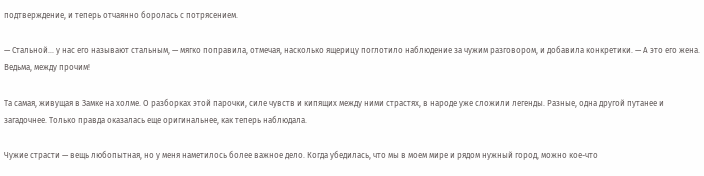подтверждение, и теперь отчаянно боролась с потрясением.

— Стальной... у нас его называют стальным, — мягко поправила, отмечая, насколько ящерицу поглотило наблюдение за чужим разговором, и добавила конкретики. — А это его жена. Ведьма, между прочим!

Та самая, живущая в Замке на холме. О разборках этой парочки, силе чувств и кипящих между ними страстях, в народе уже сложили легенды. Разные, одна другой путанее и загадочнее. Только правда оказалась еще оригинальнее, как теперь наблюдала.

Чужие страсти — вещь любопытная, но у меня наметилось более важное дело. Когда убедилась, что мы в моем мире и рядом нужный город, можно кое-что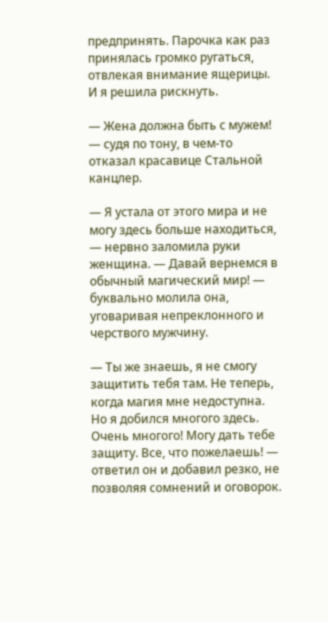предпринять. Парочка как раз принялась громко ругаться, отвлекая внимание ящерицы. И я решила рискнуть.

— Жена должна быть с мужем! — судя по тону, в чем-то отказал красавице Стальной канцлер.

— Я устала от этого мира и не могу здесь больше находиться, — нервно заломила руки женщина. — Давай вернемся в обычный магический мир! — буквально молила она, уговаривая непреклонного и черствого мужчину.

— Ты же знаешь, я не смогу защитить тебя там. Не теперь, когда магия мне недоступна. Но я добился многого здесь. Очень многого! Могу дать тебе защиту. Все, что пожелаешь! — ответил он и добавил резко, не позволяя сомнений и оговорок.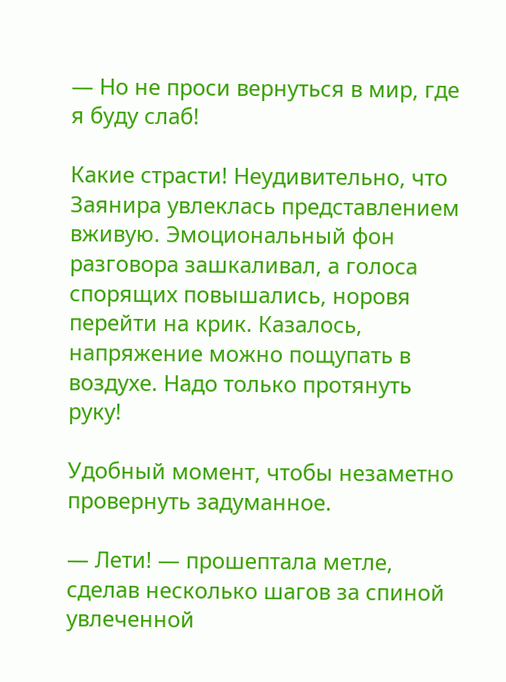— Но не проси вернуться в мир, где я буду слаб!

Какие страсти! Неудивительно, что Заянира увлеклась представлением вживую. Эмоциональный фон разговора зашкаливал, а голоса спорящих повышались, норовя перейти на крик. Казалось, напряжение можно пощупать в воздухе. Надо только протянуть руку!

Удобный момент, чтобы незаметно провернуть задуманное.

— Лети! — прошептала метле, сделав несколько шагов за спиной увлеченной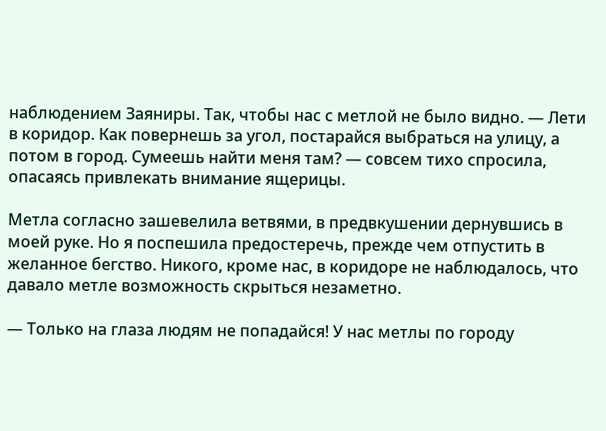наблюдением Заяниры. Так, чтобы нас с метлой не было видно. — Лети в коридор. Как повернешь за угол, постарайся выбраться на улицу, а потом в город. Сумеешь найти меня там? — совсем тихо спросила, опасаясь привлекать внимание ящерицы.

Метла согласно зашевелила ветвями, в предвкушении дернувшись в моей руке. Но я поспешила предостеречь, прежде чем отпустить в желанное бегство. Никого, кроме нас, в коридоре не наблюдалось, что давало метле возможность скрыться незаметно.

— Только на глаза людям не попадайся! У нас метлы по городу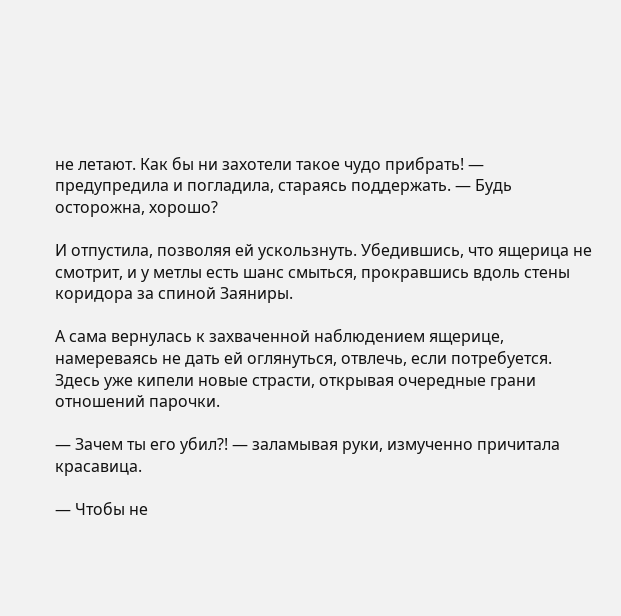не летают. Как бы ни захотели такое чудо прибрать! — предупредила и погладила, стараясь поддержать. — Будь осторожна, хорошо?

И отпустила, позволяя ей ускользнуть. Убедившись, что ящерица не смотрит, и у метлы есть шанс смыться, прокравшись вдоль стены коридора за спиной Заяниры.

А сама вернулась к захваченной наблюдением ящерице, намереваясь не дать ей оглянуться, отвлечь, если потребуется. Здесь уже кипели новые страсти, открывая очередные грани отношений парочки.

— Зачем ты его убил?! — заламывая руки, измученно причитала красавица.

— Чтобы не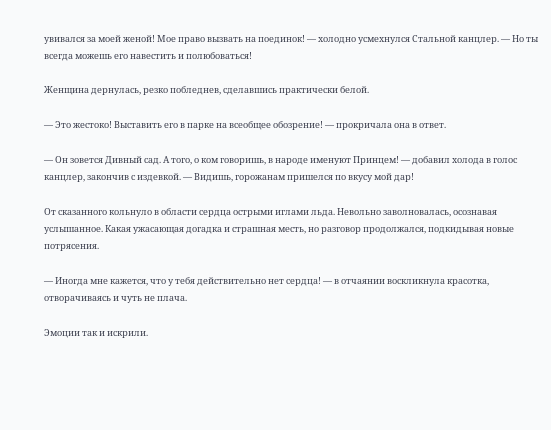увивался за моей женой! Мое право вызвать на поединок! — холодно усмехнулся Стальной канцлер. — Но ты всегда можешь его навестить и полюбоваться!

Женщина дернулась, резко побледнев, сделавшись практически белой.

— Это жестоко! Выставить его в парке на всеобщее обозрение! — прокричала она в ответ.

— Он зовется Дивный сад. А того, о ком говоришь, в народе именуют Принцем! — добавил холода в голос канцлер, закончив с издевкой. — Видишь, горожанам пришелся по вкусу мой дар!

От сказанного кольнуло в области сердца острыми иглами льда. Невольно заволновалась, осознавая услышанное. Какая ужасающая догадка и страшная месть, но разговор продолжался, подкидывая новые потрясения.

— Иногда мне кажется, что у тебя действительно нет сердца! — в отчаянии воскликнула красотка, отворачиваясь и чуть не плача.

Эмоции так и искрили.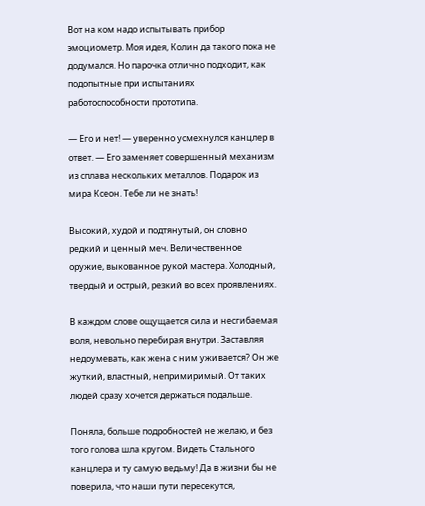Вот на ком надо испытывать прибор эмоциометр. Моя идея, Колин да такого пока не додумался. Но парочка отлично подходит, как подопытные при испытаниях работоспособности прототипа.

— Его и нет! — уверенно усмехнулся канцлер в ответ. — Его заменяет совершенный механизм из сплава нескольких металлов. Подарок из мира Ксеон. Тебе ли не знать!

Высокий, худой и подтянутый, он словно редкий и ценный меч. Величественное оружие, выкованное рукой мастера. Холодный, твердый и острый, резкий во всех проявлениях.

В каждом слове ощущается сила и несгибаемая воля, невольно перебирая внутри. Заставляя недоумевать, как жена с ним уживается? Он же жуткий, властный, непримиримый. От таких людей сразу хочется держаться подальше.

Поняла, больше подробностей не желаю, и без того голова шла кругом. Видеть Стального канцлера и ту самую ведьму! Да в жизни бы не поверила, что наши пути пересекутся,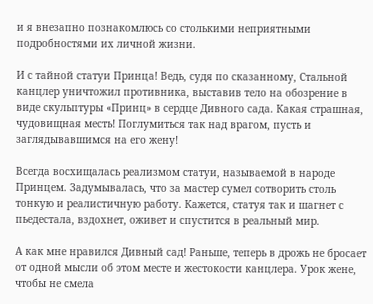и я внезапно познакомлюсь со столькими неприятными подробностями их личной жизни.

И с тайной статуи Принца! Ведь, судя по сказанному, Стальной канцлер уничтожил противника, выставив тело на обозрение в виде скульптуры «Принц» в сердце Дивного сада. Какая страшная, чудовищная месть! Поглумиться так над врагом, пусть и заглядывавшимся на его жену!

Всегда восхищалась реализмом статуи, называемой в народе Принцем. Задумывалась, что за мастер сумел сотворить столь тонкую и реалистичную работу. Кажется, статуя так и шагнет с пьедестала, вздохнет, оживет и спустится в реальный мир.

А как мне нравился Дивный сад! Раньше, теперь в дрожь не бросает от одной мысли об этом месте и жестокости канцлера. Урок жене, чтобы не смела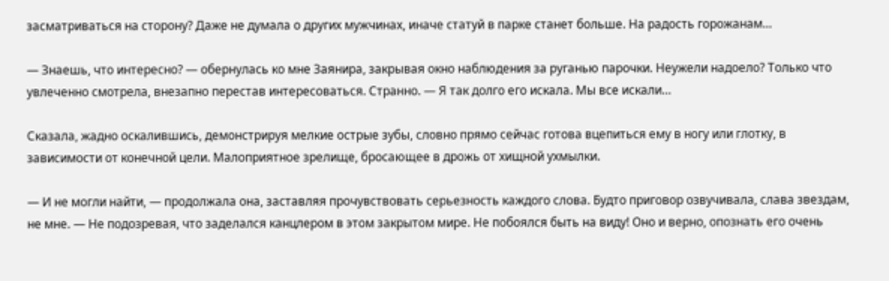засматриваться на сторону? Даже не думала о других мужчинах, иначе статуй в парке станет больше. На радость горожанам…

— Знаешь, что интересно? — обернулась ко мне Заянира, закрывая окно наблюдения за руганью парочки. Неужели надоело? Только что увлеченно смотрела, внезапно перестав интересоваться. Странно. — Я так долго его искала. Мы все искали…

Сказала, жадно оскалившись, демонстрируя мелкие острые зубы, словно прямо сейчас готова вцепиться ему в ногу или глотку, в зависимости от конечной цели. Малоприятное зрелище, бросающее в дрожь от хищной ухмылки.

— И не могли найти, — продолжала она, заставляя прочувствовать серьезность каждого слова. Будто приговор озвучивала, слава звездам, не мне. — Не подозревая, что заделался канцлером в этом закрытом мире. Не побоялся быть на виду! Оно и верно, опознать его очень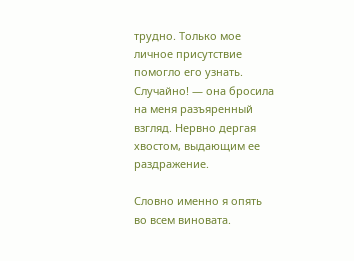трудно. Только мое личное присутствие помогло его узнать. Случайно! — она бросила на меня разъяренный взгляд. Нервно дергая хвостом, выдающим ее раздражение.

Словно именно я опять во всем виновата.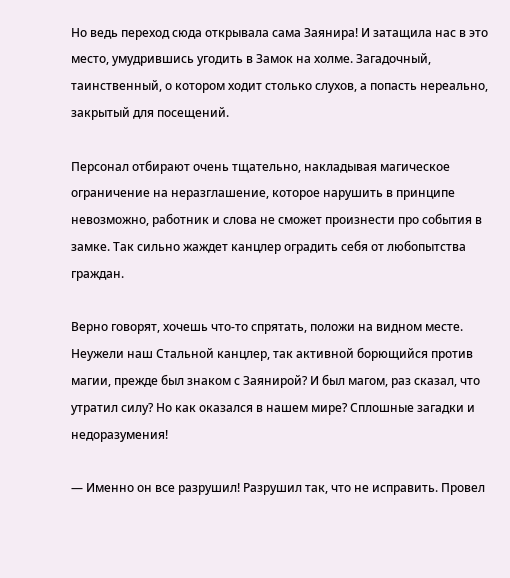Но ведь переход сюда открывала сама Заянира! И затащила нас в это место, умудрившись угодить в Замок на холме. Загадочный, таинственный, о котором ходит столько слухов, а попасть нереально, закрытый для посещений.

Персонал отбирают очень тщательно, накладывая магическое ограничение на неразглашение, которое нарушить в принципе невозможно, работник и слова не сможет произнести про события в замке. Так сильно жаждет канцлер оградить себя от любопытства граждан.

Верно говорят, хочешь что-то спрятать, положи на видном месте. Неужели наш Стальной канцлер, так активной борющийся против магии, прежде был знаком с Заянирой? И был магом, раз сказал, что утратил силу? Но как оказался в нашем мире? Сплошные загадки и недоразумения!

— Именно он все разрушил! Разрушил так, что не исправить. Провел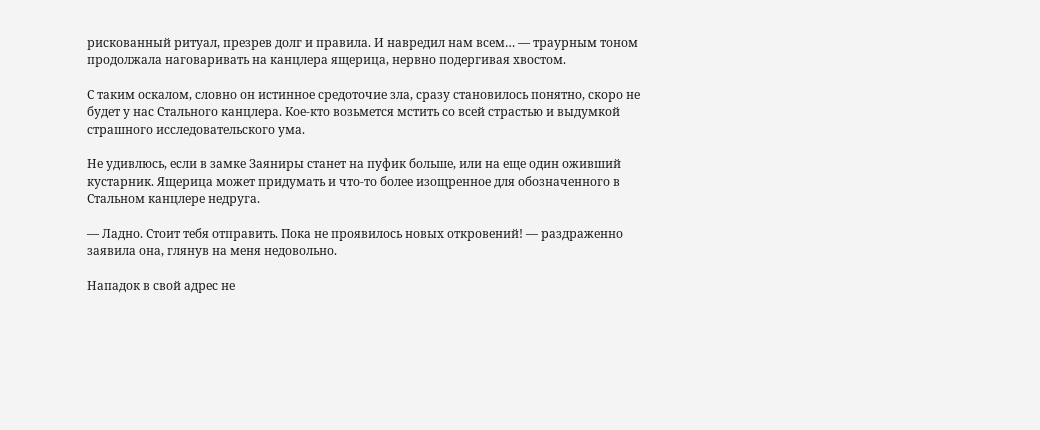рискованный ритуал, презрев долг и правила. И навредил нам всем… — траурным тоном продолжала наговаривать на канцлера ящерица, нервно подергивая хвостом.

С таким оскалом, словно он истинное средоточие зла, сразу становилось понятно, скоро не будет у нас Стального канцлера. Кое-кто возьмется мстить со всей страстью и выдумкой страшного исследовательского ума.

Не удивлюсь, если в замке Заяниры станет на пуфик больше, или на еще один оживший кустарник. Ящерица может придумать и что-то более изощренное для обозначенного в Стальном канцлере недруга.

— Ладно. Стоит тебя отправить. Пока не проявилось новых откровений! — раздраженно заявила она, глянув на меня недовольно.

Нападок в свой адрес не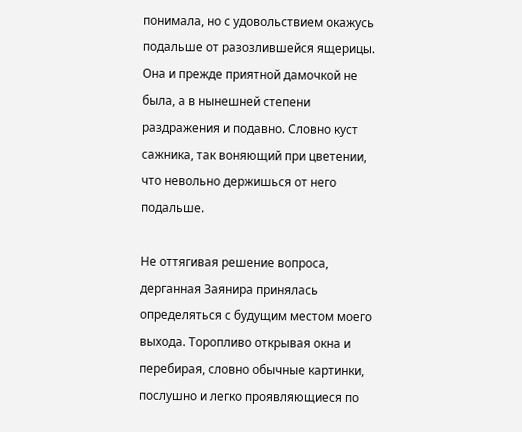понимала, но с удовольствием окажусь подальше от разозлившейся ящерицы. Она и прежде приятной дамочкой не была, а в нынешней степени раздражения и подавно. Словно куст сажника, так воняющий при цветении, что невольно держишься от него подальше.

Не оттягивая решение вопроса, дерганная Заянира принялась определяться с будущим местом моего выхода. Торопливо открывая окна и перебирая, словно обычные картинки, послушно и легко проявляющиеся по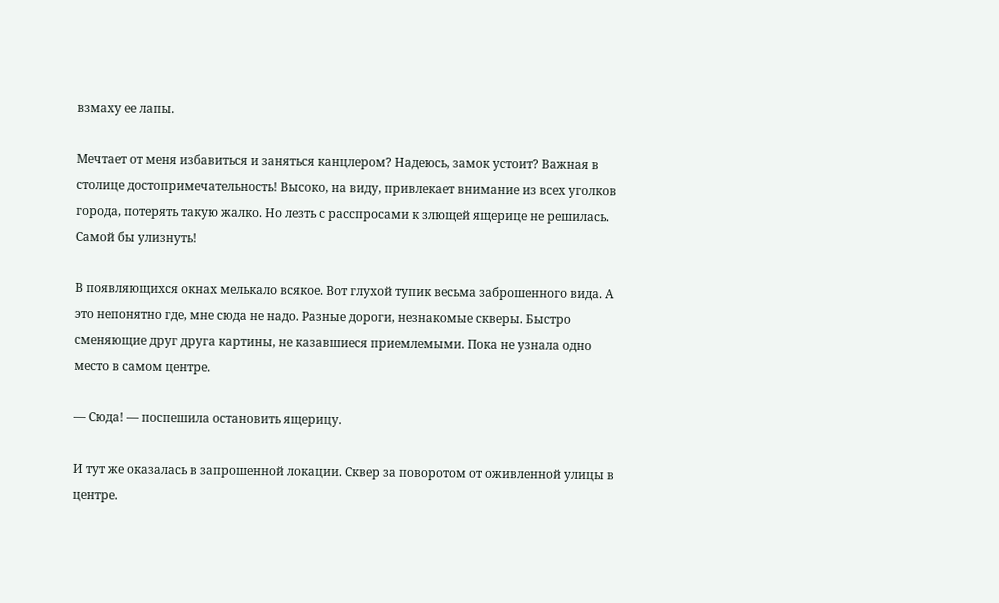взмаху ее лапы.

Мечтает от меня избавиться и заняться канцлером? Надеюсь, замок устоит? Важная в столице достопримечательность! Высоко, на виду, привлекает внимание из всех уголков города, потерять такую жалко. Но лезть с расспросами к злющей ящерице не решилась. Самой бы улизнуть!

В появляющихся окнах мелькало всякое. Вот глухой тупик весьма заброшенного вида. А это непонятно где, мне сюда не надо. Разные дороги, незнакомые скверы. Быстро сменяющие друг друга картины, не казавшиеся приемлемыми. Пока не узнала одно место в самом центре.

— Сюда! — поспешила остановить ящерицу.

И тут же оказалась в запрошенной локации. Сквер за поворотом от оживленной улицы в центре.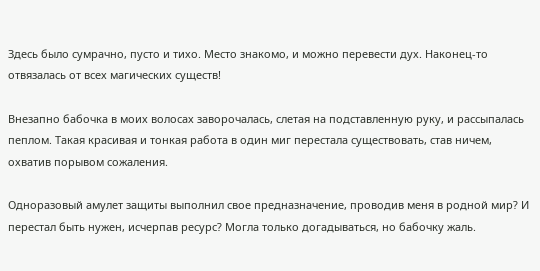Здесь было сумрачно, пусто и тихо. Место знакомо, и можно перевести дух. Наконец-то отвязалась от всех магических существ!

Внезапно бабочка в моих волосах заворочалась, слетая на подставленную руку, и рассыпалась пеплом. Такая красивая и тонкая работа в один миг перестала существовать, став ничем, охватив порывом сожаления.

Одноразовый амулет защиты выполнил свое предназначение, проводив меня в родной мир? И перестал быть нужен, исчерпав ресурс? Могла только догадываться, но бабочку жаль.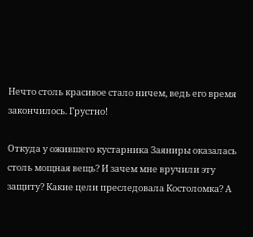Нечто столь красивое стало ничем, ведь его время закончилось. Грустно!

Откуда у ожившего кустарника Заяниры оказалась столь мощная вещь? И зачем мне вручили эту защиту? Какие цели преследовала Костоломка? А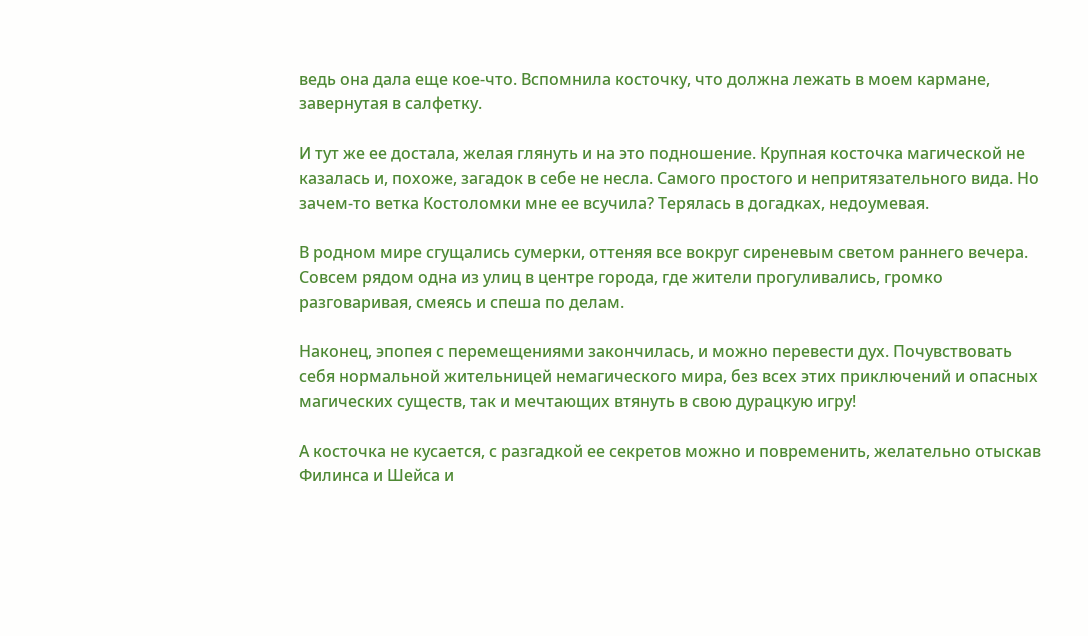ведь она дала еще кое-что. Вспомнила косточку, что должна лежать в моем кармане, завернутая в салфетку.

И тут же ее достала, желая глянуть и на это подношение. Крупная косточка магической не казалась и, похоже, загадок в себе не несла. Самого простого и непритязательного вида. Но зачем-то ветка Костоломки мне ее всучила? Терялась в догадках, недоумевая.

В родном мире сгущались сумерки, оттеняя все вокруг сиреневым светом раннего вечера. Совсем рядом одна из улиц в центре города, где жители прогуливались, громко разговаривая, смеясь и спеша по делам.

Наконец, эпопея с перемещениями закончилась, и можно перевести дух. Почувствовать себя нормальной жительницей немагического мира, без всех этих приключений и опасных магических существ, так и мечтающих втянуть в свою дурацкую игру!

А косточка не кусается, с разгадкой ее секретов можно и повременить, желательно отыскав Филинса и Шейса и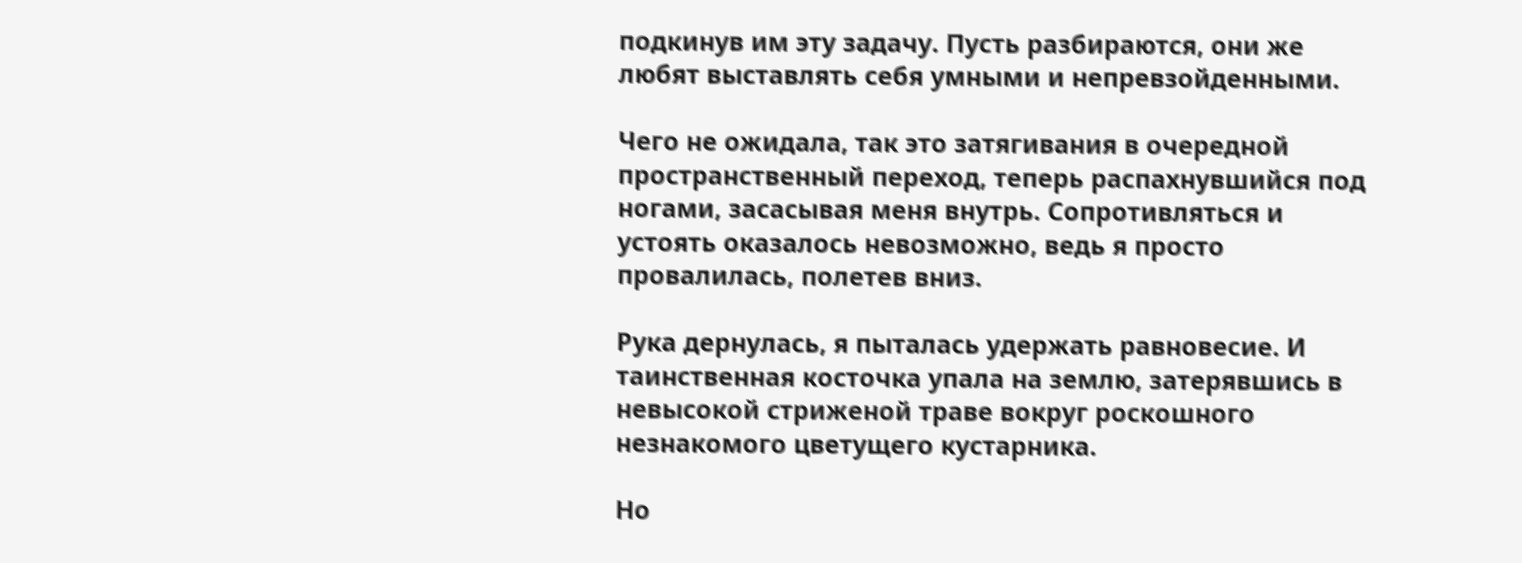подкинув им эту задачу. Пусть разбираются, они же любят выставлять себя умными и непревзойденными.

Чего не ожидала, так это затягивания в очередной пространственный переход, теперь распахнувшийся под ногами, засасывая меня внутрь. Сопротивляться и устоять оказалось невозможно, ведь я просто провалилась, полетев вниз.

Рука дернулась, я пыталась удержать равновесие. И таинственная косточка упала на землю, затерявшись в невысокой стриженой траве вокруг роскошного незнакомого цветущего кустарника.

Но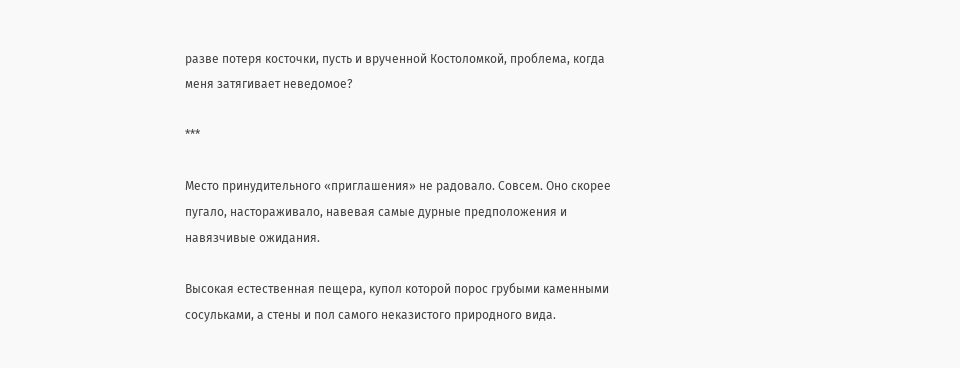разве потеря косточки, пусть и врученной Костоломкой, проблема, когда меня затягивает неведомое?

***

Место принудительного «приглашения» не радовало. Совсем. Оно скорее пугало, настораживало, навевая самые дурные предположения и навязчивые ожидания.

Высокая естественная пещера, купол которой порос грубыми каменными сосульками, а стены и пол самого неказистого природного вида.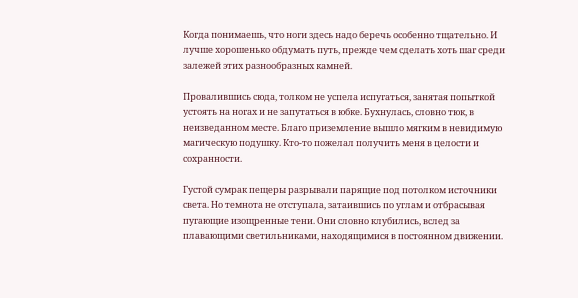Когда понимаешь, что ноги здесь надо беречь особенно тщательно. И лучше хорошенько обдумать путь, прежде чем сделать хоть шаг среди залежей этих разнообразных камней.

Провалившись сюда, толком не успела испугаться, занятая попыткой устоять на ногах и не запутаться в юбке. Бухнулась, словно тюк, в неизведанном месте. Благо приземление вышло мягким в невидимую магическую подушку. Кто-то пожелал получить меня в целости и сохранности.

Густой сумрак пещеры разрывали парящие под потолком источники света. Но темнота не отступала, затаившись по углам и отбрасывая пугающие изощренные тени. Они словно клубились, вслед за плавающими светильниками, находящимися в постоянном движении.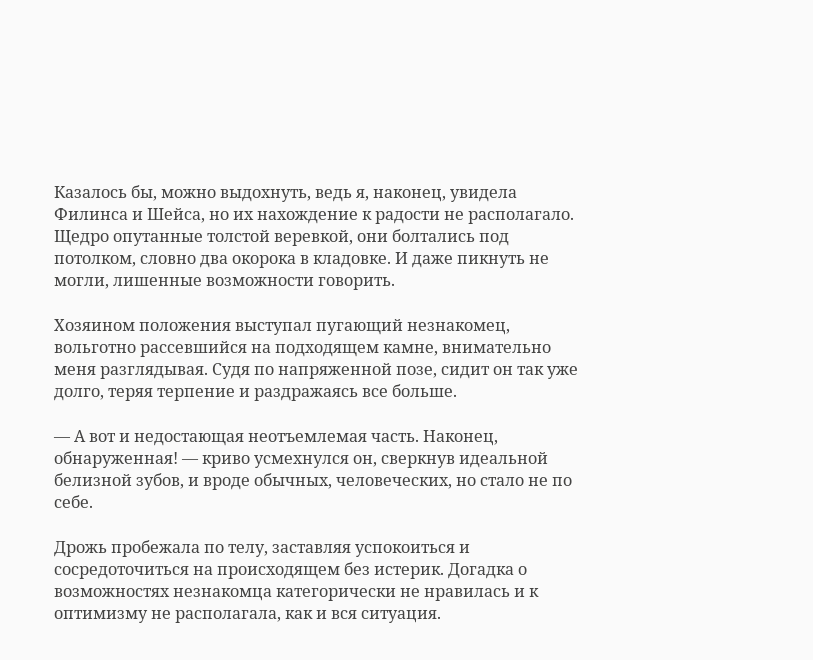Казалось бы, можно выдохнуть, ведь я, наконец, увидела Филинса и Шейса, но их нахождение к радости не располагало. Щедро опутанные толстой веревкой, они болтались под потолком, словно два окорока в кладовке. И даже пикнуть не могли, лишенные возможности говорить.

Хозяином положения выступал пугающий незнакомец, вольготно рассевшийся на подходящем камне, внимательно меня разглядывая. Судя по напряженной позе, сидит он так уже долго, теряя терпение и раздражаясь все больше.

— А вот и недостающая неотъемлемая часть. Наконец, обнаруженная! — криво усмехнулся он, сверкнув идеальной белизной зубов, и вроде обычных, человеческих, но стало не по себе.

Дрожь пробежала по телу, заставляя успокоиться и сосредоточиться на происходящем без истерик. Догадка о возможностях незнакомца категорически не нравилась и к оптимизму не располагала, как и вся ситуация.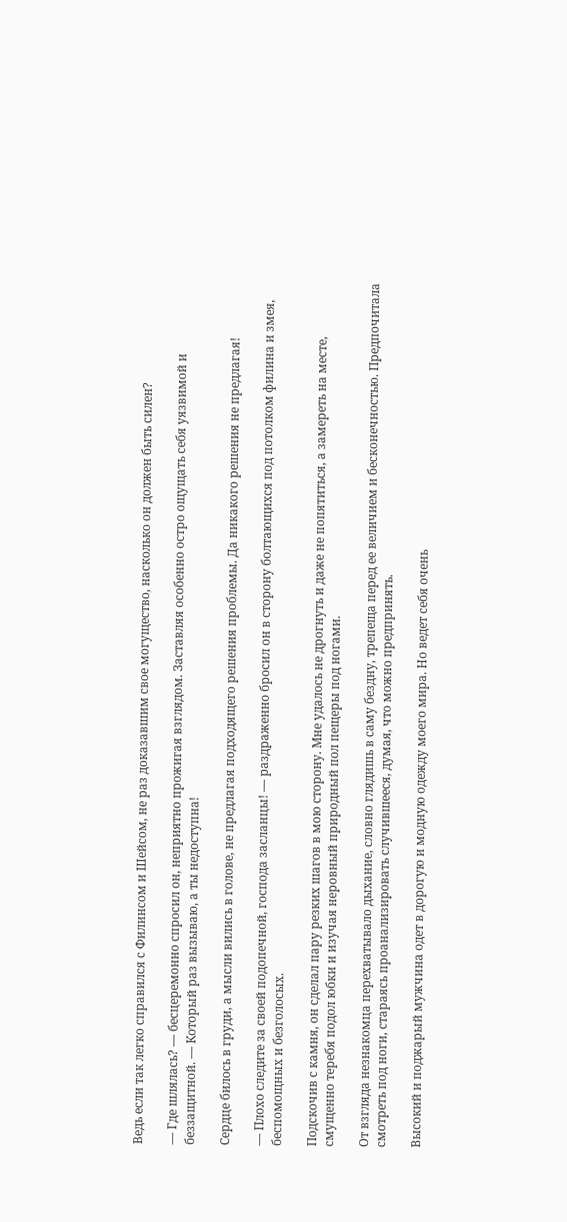Ведь если так легко справился с Филинсом и Шейсом, не раз доказавшим свое могущество, насколько он должен быть силен?

— Где шлялась? — бесцеремонно спросил он, неприятно прожигая взглядом. Заставляя особенно остро ощущать себя уязвимой и беззащитной. — Который раз вызываю, а ты недоступна!

Сердце билось в груди, а мысли вились в голове, не предлагая подходящего решения проблемы. Да никакого решения не предлагая!

— Плохо следите за своей подопечной, господа засланцы! — раздраженно бросил он в сторону болтающихся под потолком филина и змея, беспомощных и безголосых.

Подскочив с камня, он сделал пару резких шагов в мою сторону. Мне удалось не дрогнуть и даже не попятиться, а замереть на месте, смущенно теребя подол юбки и изучая неровный природный пол пещеры под ногами.

От взгляда незнакомца перехватывало дыхание, словно глядишь в саму бездну, трепеща перед ее величием и бесконечностью. Предпочитала смотреть под ноги, стараясь проанализировать случившееся, думая, что можно предпринять.

Высокий и поджарый мужчина одет в дорогую и модную одежду моего мира. Но ведет себя очень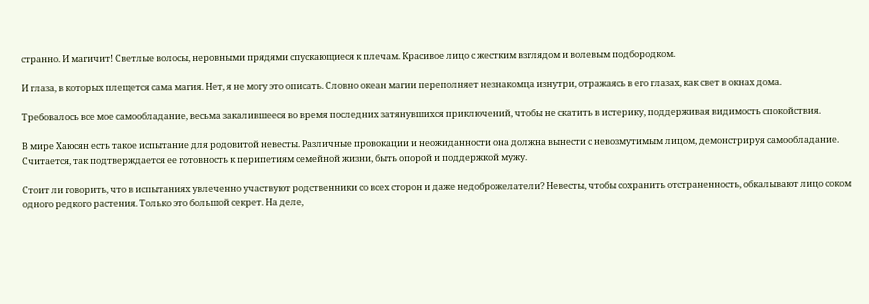странно. И магичит! Светлые волосы, неровными прядями спускающиеся к плечам. Красивое лицо с жестким взглядом и волевым подбородком.

И глаза, в которых плещется сама магия. Нет, я не могу это описать. Словно океан магии переполняет незнакомца изнутри, отражаясь в его глазах, как свет в окнах дома.

Требовалось все мое самообладание, весьма закалившееся во время последних затянувшихся приключений, чтобы не скатить в истерику, поддерживая видимость спокойствия.

В мире Хаюсян есть такое испытание для родовитой невесты. Различные провокации и неожиданности она должна вынести с невозмутимым лицом, демонстрируя самообладание. Считается, так подтверждается ее готовность к перипетиям семейной жизни, быть опорой и поддержкой мужу.

Стоит ли говорить, что в испытаниях увлеченно участвуют родственники со всех сторон и даже недоброжелатели? Невесты, чтобы сохранить отстраненность, обкалывают лицо соком одного редкого растения. Только это большой секрет. На деле,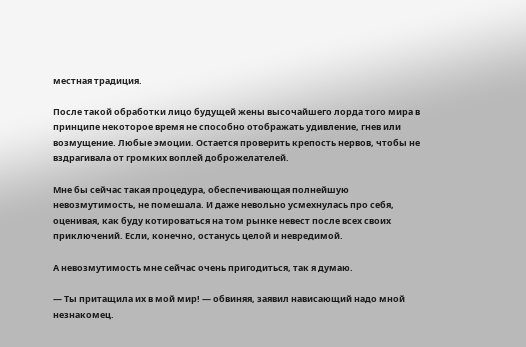местная традиция.

После такой обработки лицо будущей жены высочайшего лорда того мира в принципе некоторое время не способно отображать удивление, гнев или возмущение. Любые эмоции. Остается проверить крепость нервов, чтобы не вздрагивала от громких воплей доброжелателей.

Мне бы сейчас такая процедура, обеспечивающая полнейшую невозмутимость, не помешала. И даже невольно усмехнулась про себя, оценивая, как буду котироваться на том рынке невест после всех своих приключений. Если, конечно, останусь целой и невредимой.

А невозмутимость мне сейчас очень пригодиться, так я думаю.

— Ты притащила их в мой мир! — обвиняя, заявил нависающий надо мной незнакомец.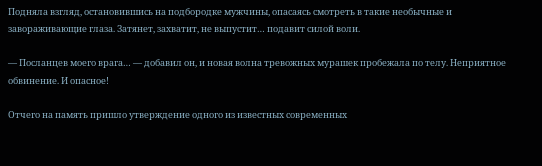Подняла взгляд, остановившись на подбородке мужчины, опасаясь смотреть в такие необычные и завораживающие глаза. Затянет, захватит, не выпустит… подавит силой воли.

— Посланцев моего врага… — добавил он, и новая волна тревожных мурашек пробежала по телу. Неприятное обвинение. И опасное!

Отчего на память пришло утверждение одного из известных современных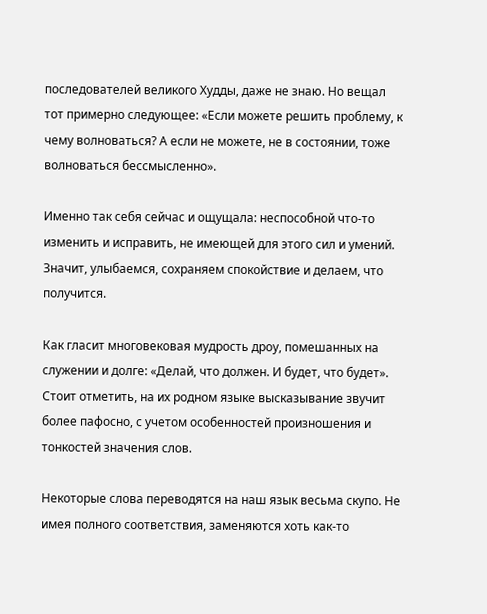последователей великого Худды, даже не знаю. Но вещал тот примерно следующее: «Если можете решить проблему, к чему волноваться? А если не можете, не в состоянии, тоже волноваться бессмысленно».

Именно так себя сейчас и ощущала: неспособной что-то изменить и исправить, не имеющей для этого сил и умений. Значит, улыбаемся, сохраняем спокойствие и делаем, что получится.

Как гласит многовековая мудрость дроу, помешанных на служении и долге: «Делай, что должен. И будет, что будет». Стоит отметить, на их родном языке высказывание звучит более пафосно, с учетом особенностей произношения и тонкостей значения слов.

Некоторые слова переводятся на наш язык весьма скупо. Не имея полного соответствия, заменяются хоть как-то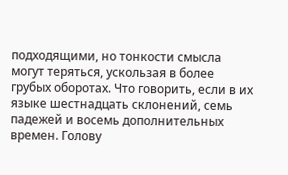подходящими, но тонкости смысла могут теряться, ускользая в более грубых оборотах. Что говорить, если в их языке шестнадцать склонений, семь падежей и восемь дополнительных времен. Голову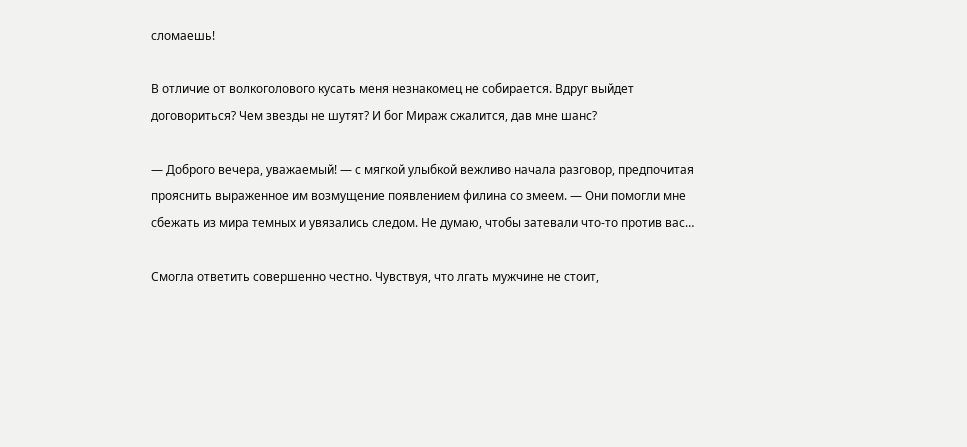сломаешь!

В отличие от волкоголового кусать меня незнакомец не собирается. Вдруг выйдет договориться? Чем звезды не шутят? И бог Мираж сжалится, дав мне шанс?

— Доброго вечера, уважаемый! — с мягкой улыбкой вежливо начала разговор, предпочитая прояснить выраженное им возмущение появлением филина со змеем. — Они помогли мне сбежать из мира темных и увязались следом. Не думаю, чтобы затевали что-то против вас…

Смогла ответить совершенно честно. Чувствуя, что лгать мужчине не стоит,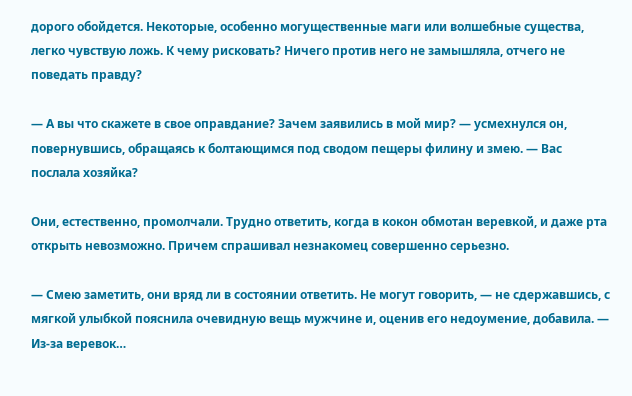дорого обойдется. Некоторые, особенно могущественные маги или волшебные существа, легко чувствую ложь. К чему рисковать? Ничего против него не замышляла, отчего не поведать правду?

— А вы что скажете в свое оправдание? Зачем заявились в мой мир? — усмехнулся он, повернувшись, обращаясь к болтающимся под сводом пещеры филину и змею. — Вас послала хозяйка?

Они, естественно, промолчали. Трудно ответить, когда в кокон обмотан веревкой, и даже рта открыть невозможно. Причем спрашивал незнакомец совершенно серьезно.

— Смею заметить, они вряд ли в состоянии ответить. Не могут говорить, — не сдержавшись, с мягкой улыбкой пояснила очевидную вещь мужчине и, оценив его недоумение, добавила. — Из-за веревок…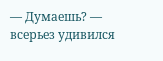— Думаешь? — всерьез удивился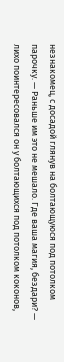незнакомец, с досадой глянув на болтающуюся под потолком парочку. — Раньше им это не мешало. Где ваша магия, бездари? — лихо поинтересовался он у болтающихся под потолком коконов,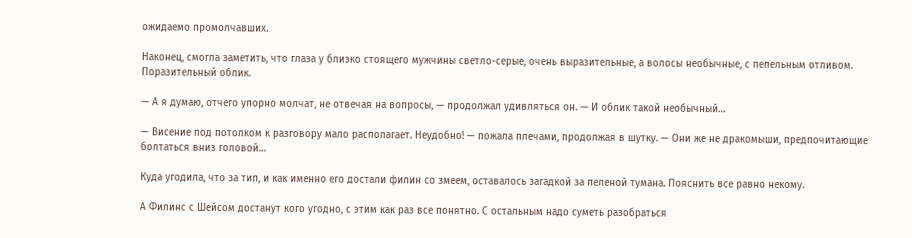ожидаемо промолчавших.

Наконец, смогла заметить, что глаза у близко стоящего мужчины светло-серые, очень выразительные, а волосы необычные, с пепельным отливом. Поразительный облик.

— А я думаю, отчего упорно молчат, не отвечая на вопросы, — продолжал удивляться он. — И облик такой необычный…

— Висение под потолком к разговору мало располагает. Неудобно! — пожала плечами, продолжая в шутку. — Они же не дракомыши, предпочитающие болтаться вниз головой…

Куда угодила, что за тип, и как именно его достали филин со змеем, оставалось загадкой за пеленой тумана. Пояснить все равно некому.

А Филинс с Шейсом достанут кого угодно, с этим как раз все понятно. С остальным надо суметь разобраться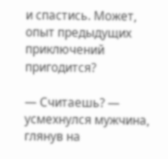и спастись. Может, опыт предыдущих приключений пригодится?

— Считаешь? — усмехнулся мужчина, глянув на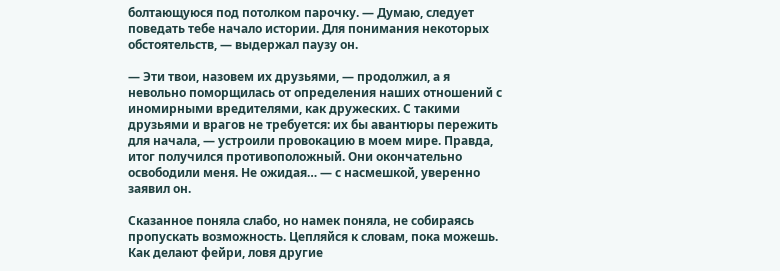болтающуюся под потолком парочку. — Думаю, следует поведать тебе начало истории. Для понимания некоторых обстоятельств, — выдержал паузу он.

— Эти твои, назовем их друзьями, — продолжил, а я невольно поморщилась от определения наших отношений с иномирными вредителями, как дружеских. С такими друзьями и врагов не требуется: их бы авантюры пережить для начала, — устроили провокацию в моем мире. Правда, итог получился противоположный. Они окончательно освободили меня. Не ожидая… — с насмешкой, уверенно заявил он.

Сказанное поняла слабо, но намек поняла, не собираясь пропускать возможность. Цепляйся к словам, пока можешь. Как делают фейри, ловя другие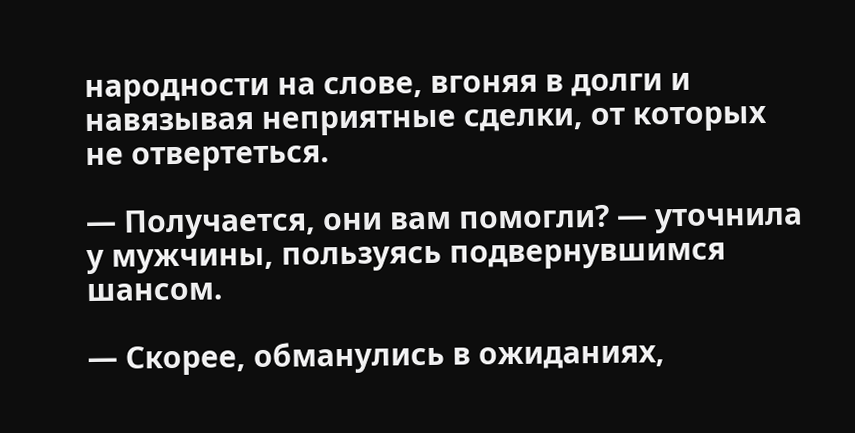народности на слове, вгоняя в долги и навязывая неприятные сделки, от которых не отвертеться.

— Получается, они вам помогли? — уточнила у мужчины, пользуясь подвернувшимся шансом.

— Скорее, обманулись в ожиданиях,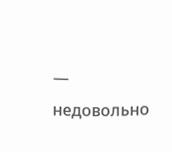— недовольно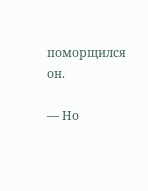поморщился он.

— Но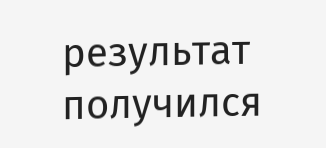результат получился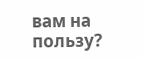вам на пользу?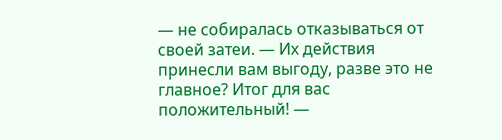— не собиралась отказываться от своей затеи. — Их действия принесли вам выгоду, разве это не главное? Итог для вас положительный! —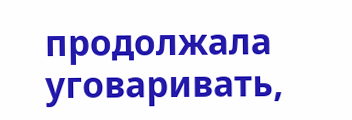продолжала уговаривать,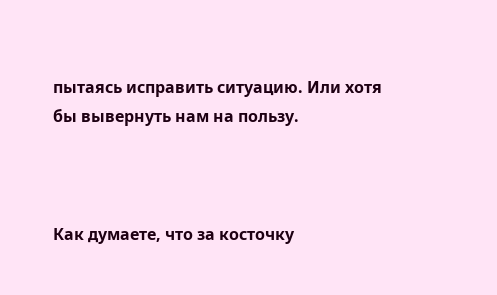пытаясь исправить ситуацию. Или хотя бы вывернуть нам на пользу.



Как думаете, что за косточку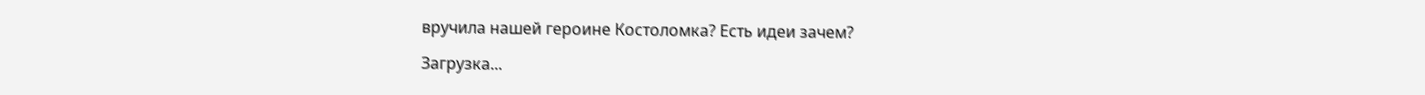вручила нашей героине Костоломка? Есть идеи зачем?

Загрузка...